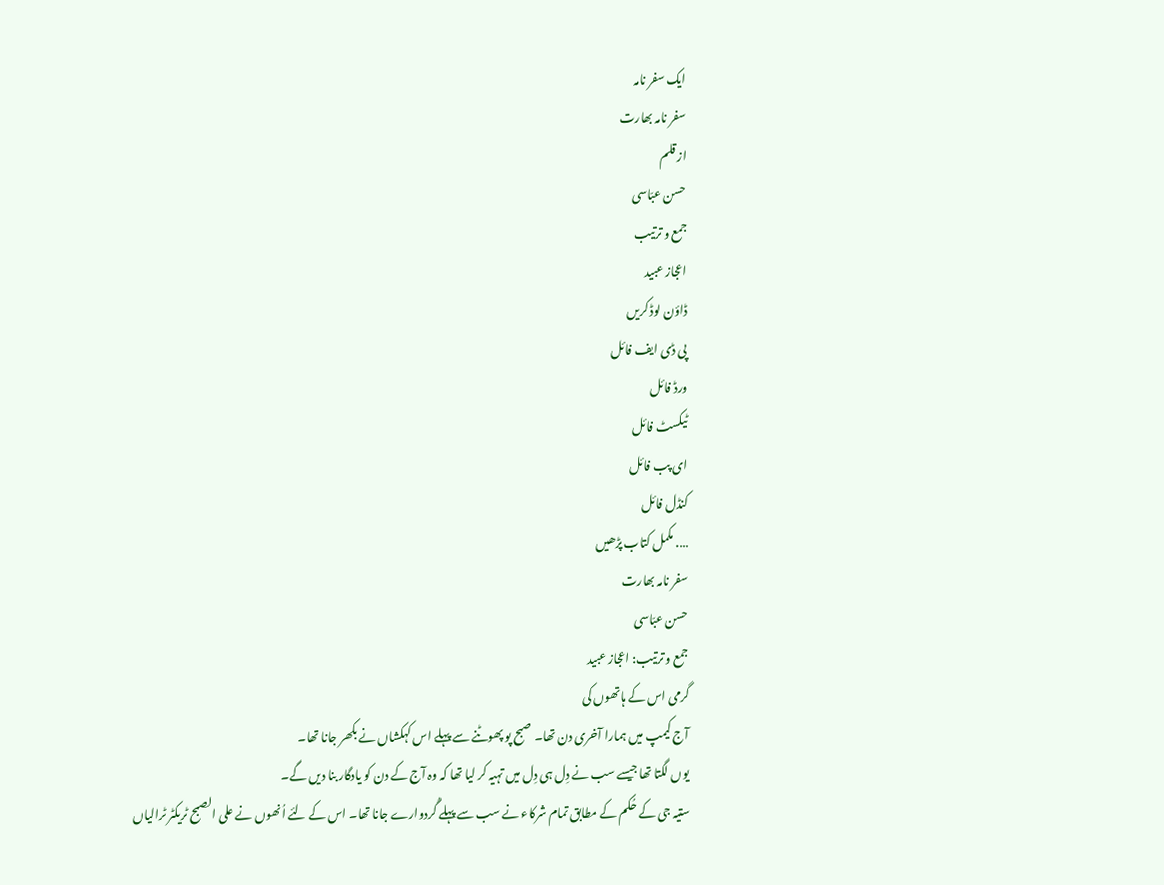ایک سفر نامہ
سفر نامہ بھارت
از قلم
حسن عبّاسی
جمع و ترتیب
اعجاز عبید
ڈاؤن لوڈ کریں
پی ڈی ایف فائل
ورڈ فائل
ٹیکسٹ فائل
ای پب فائل
کنڈل فائل
…. مکمل کتاب پڑھیں
سفر نامہ بھارت
حسن عبّاسی
جمع و ترتیب: اعجاز عبید
گرمی اس کے ہاتھوں کی
آج کیمپ میں ہمارا آخری دن تھا۔ صبح پو پھوٹنے سے پہلے اس کہکشاں نے بکھر جانا تھا۔
یوں لگتا تھا جیسے سب نے دِل ہی دِل میں تہیہ کر لیا تھا کہ وہ آج کے دن کو یادگار بنا دیں گے۔
ستیہ جی کے حُکم کے مطابق تمام شرکاء نے سب سے پہلے گُردوارے جانا تھا۔ اس کے لئے اُنھوں نے علی الصبح ٹریکٹر ٹرالیاں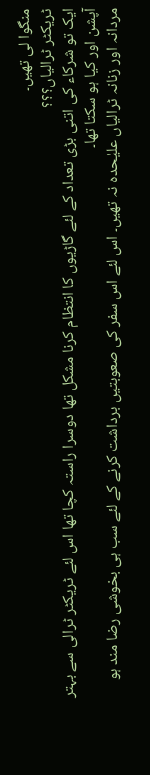منگوا لی تھیں۔
ٹریکٹر ٹرالیاں؟؟؟
ایک تو شرکاء کی اتنی بڑی تعداد کے لئے گاڑیوں کا انتظام کرنا مشکل تھا دوسرا راستہ کچا تھا اس لئے ٹریکٹر ٹرالی سے بہتر آپشن اور کیا ہو سکتا تھا۔
مردانہ اور زنانہ ٹرالیاں علیٰحدہ نہ تھیں۔ اس لئے اس سفر کی صعوبتیں برداشت کرنے کے لئے سب ہی بخوشی رضا مند ہو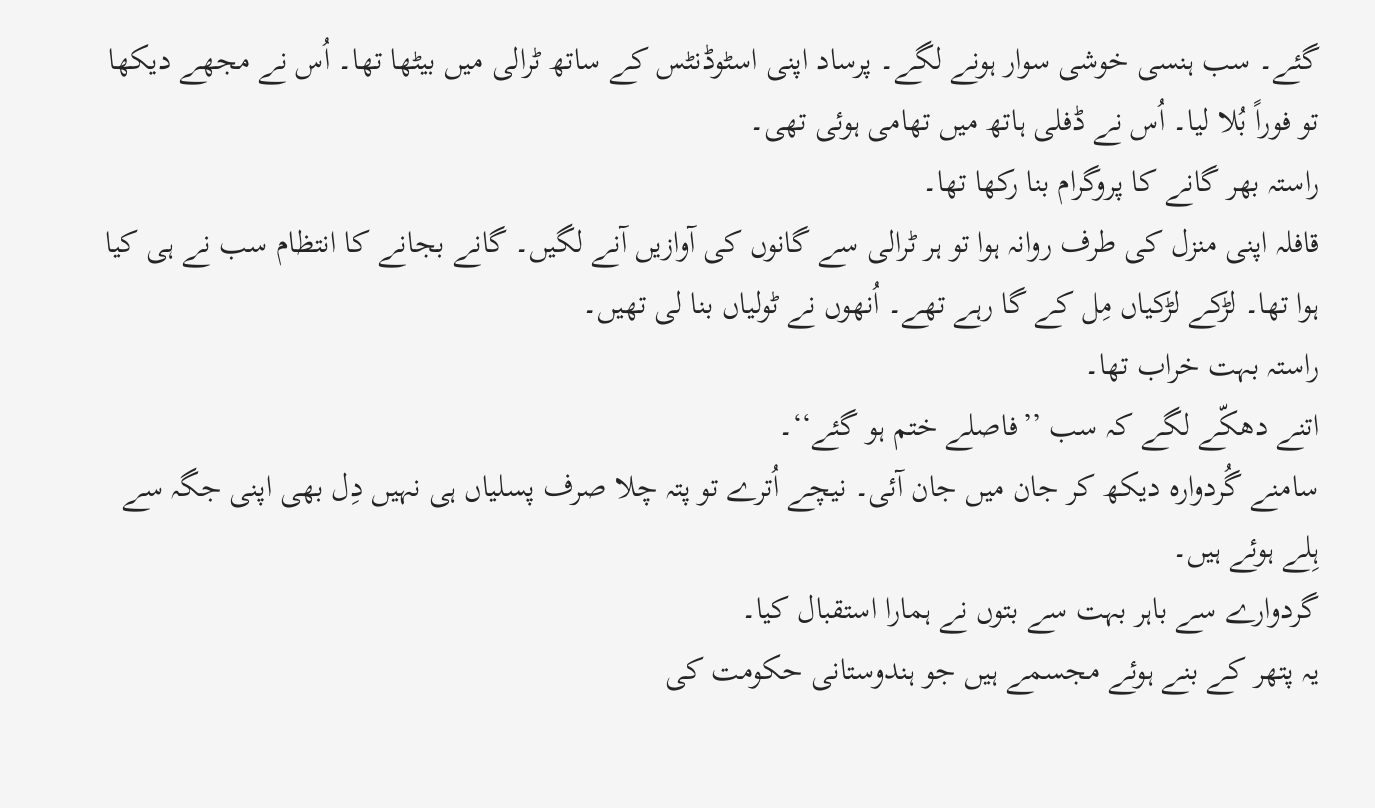گئے۔ سب ہنسی خوشی سوار ہونے لگے۔ پرساد اپنی اسٹوڈنٹس کے ساتھ ٹرالی میں بیٹھا تھا۔ اُس نے مجھے دیکھا تو فوراً بُلا لیا۔ اُس نے ڈفلی ہاتھ میں تھامی ہوئی تھی۔
راستہ بھر گانے کا پروگرام بنا رکھا تھا۔
قافلہ اپنی منزل کی طرف روانہ ہوا تو ہر ٹرالی سے گانوں کی آوازیں آنے لگیں۔ گانے بجانے کا انتظام سب نے ہی کیا ہوا تھا۔ لڑکے لڑکیاں مِل کے گا رہے تھے۔ اُنھوں نے ٹولیاں بنا لی تھیں۔
راستہ بہت خراب تھا۔
اتنے دھکّے لگے کہ سب ’’فاصلے ختم ہو گئے‘‘۔
سامنے گُردوارہ دیکھ کر جان میں جان آئی۔ نیچے اُترے تو پتہ چلا صرف پسلیاں ہی نہیں دِل بھی اپنی جگہ سے ہِلے ہوئے ہیں۔
گردوارے سے باہر بہت سے بتوں نے ہمارا استقبال کیا۔
یہ پتھر کے بنے ہوئے مجسمے ہیں جو ہندوستانی حکومت کی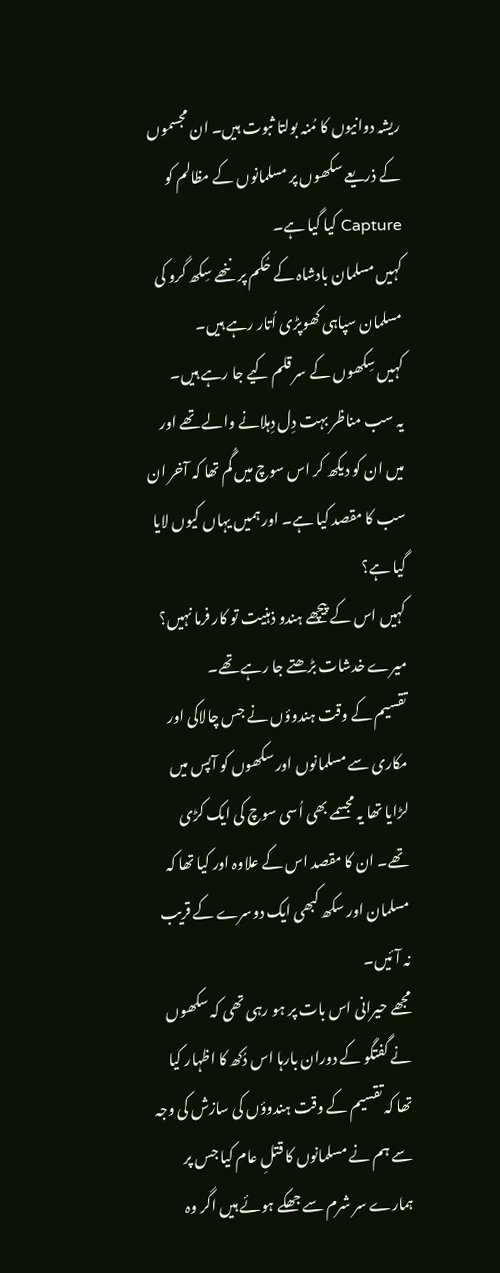ریشہ دوانیوں کا مُنہ بولتا ثبوت ہیں۔ ان مجسموں کے ذریعے سکھوں پر مسلمانوں کے مظالم کو Capture کیا گیا ہے۔
کہیں مسلمان بادشاہ کے حُکم پر ننھے سِکھ گرو کی مسلمان سپاہی کھوپڑی اُتار رہے ہیں۔
کہیں سِکھوں کے سر قلم کیے جا رہے ہیں۔
یہ سب مناظر بہت دِل دِہلانے والے تھے اور میں ان کو دیکھ کر اس سوچ میں گُم تھا کہ آخر ان سب کا مقصد کیا ہے۔ اور ہمیں یہاں کیوں لایا گیا ہے؟
کہیں اس کے پیچھے ہندو ذہنیت تو کار فرما نہیں؟
میرے خدشات بڑھتے جا رہے تھے۔
تقسیم کے وقت ہندوؤں نے جس چالاکی اور مکاری سے مسلمانوں اور سکھوں کو آپس میں لڑایا تھا یہ مجسمے بھی اُسی سوچ کی ایک کڑی تھے۔ ان کا مقصد اس کے علاوہ اور کیا تھا کہ مسلمان اور سکھ کبھی ایک دوسرے کے قریب نہ آئیں۔
مجھے حیرانی اس بات پر ہو رہی تھی کہ سکھوں نے گفتگو کے دوران بارہا اس دُکھ کا اظہار کیا تھا کہ تقسیم کے وقت ہندوؤں کی سازش کی وجہ سے ہم نے مسلمانوں کا قتلِ عام کیا جس پر ہمارے سر شرم سے جھکے ہوئے ہیں اگر وہ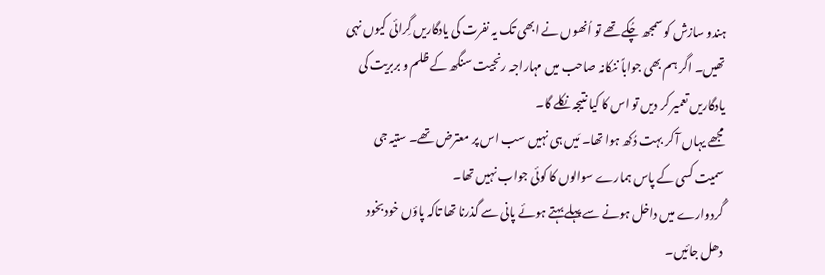ہندو سازش کو سمجھ چُکے تھے تو اُنھوں نے ابھی تک یہ نفرت کی یادگاریں گِرائی کیوں نہی تھیں۔ اگر ہم بھی جواباً ننکانہ صاحب میں مہاراجہ رنجیت سنگھ کے ظلم و بربریت کی یادگاریں تعمیر کر دیں تو اس کا کیا نتیجہ نکلے گا۔
مجھے یہاں آ کر بہت دُکھ ہوا تھا۔ مَیں ہی نہیں سب اس پر معترض تھے۔ ستیہ جی سمیت کسی کے پاس ہمارے سوالوں کا کوئی جواب نہیں تھا۔
گُردوارے میں داخل ہونے سے پہلے بہتے ہوئے پانی سے گذرنا تھا تاکہ پاؤں خود بخود دھل جائیں۔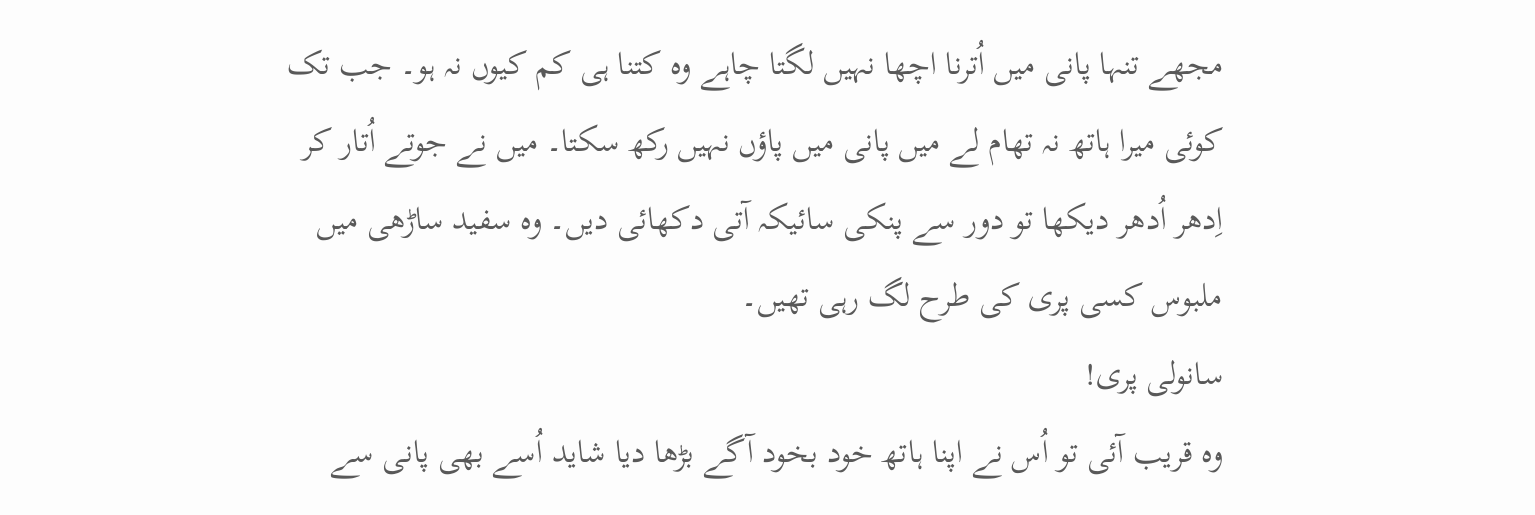مجھے تنہا پانی میں اُترنا اچھا نہیں لگتا چاہے وہ کتنا ہی کم کیوں نہ ہو۔ جب تک کوئی میرا ہاتھ نہ تھام لے میں پانی میں پاؤں نہیں رکھ سکتا۔ میں نے جوتے اُتار کر اِدھر اُدھر دیکھا تو دور سے پنکی سائیکہ آتی دکھائی دیں۔ وہ سفید ساڑھی میں ملبوس کسی پری کی طرح لگ رہی تھیں۔
سانولی پری!
وہ قریب آئی تو اُس نے اپنا ہاتھ خود بخود آگے بڑھا دیا شاید اُسے بھی پانی سے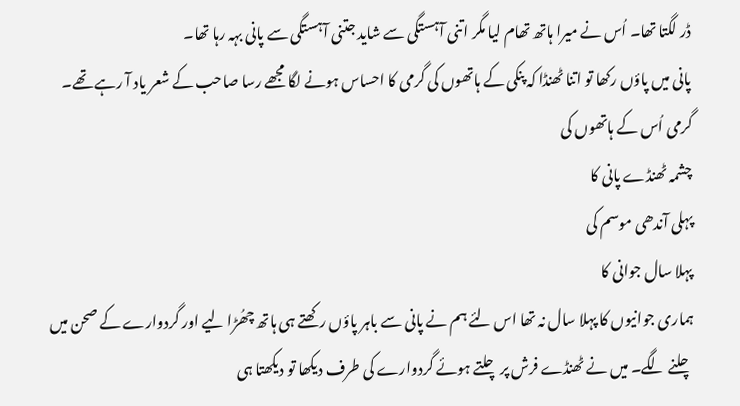ڈر لگتا تھا۔ اُس نے میرا ہاتھ تھام لیا مگر اتنی آہستگی سے شاید جتنی آہستگی سے پانی بہہ رہا تھا۔
پانی میں پاؤں رکھا تو اتنا ٹھنڈا کہ پنکی کے ہاتھوں کی گرمی کا احساس ہونے لگا مجھے رسا صاحب کے شعر یاد آ رہے تھے۔
گرمی اُس کے ہاتھوں کی
چشمہ ٹھنڈے پانی کا
پہلی آندھی موسم کی
پہلا سال جوانی کا
ہماری جوانیوں کا پہلا سال نہ تھا اس لئے ہم نے پانی سے باہر پاؤں رکھتے ہی ہاتھ چھُڑا لیے اور گردوارے کے صحن میں چلنے لگے۔ میں نے ٹھنڈے فرش پر چلتے ہوئے گردوارے کی طرف دیکھا تو دیکھتا ہی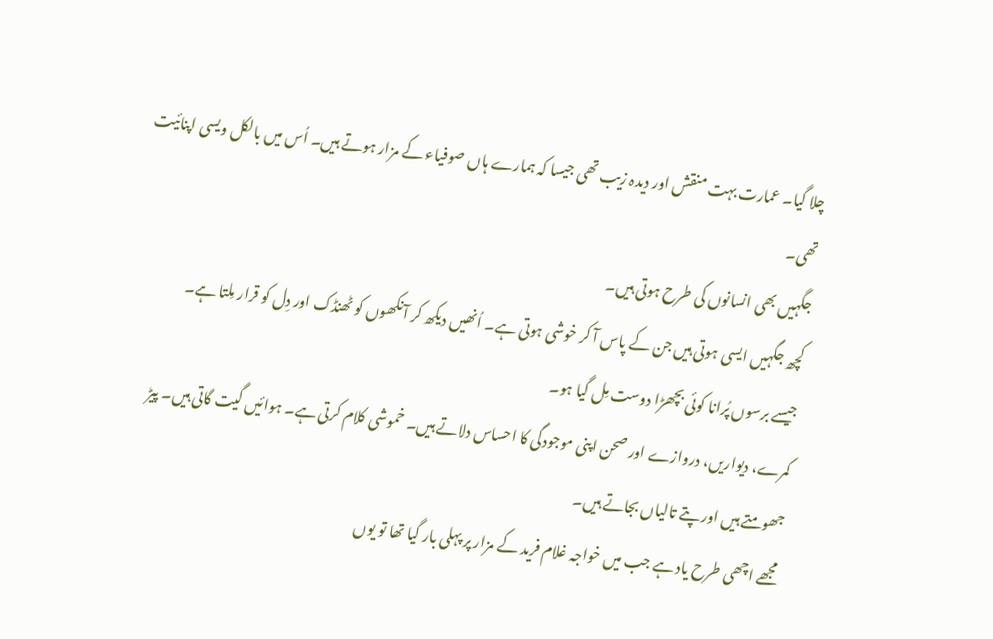چلا گیا۔ عمارت بہت منقش اور دیدہ زیب تھی جیسا کہ ہمارے ہاں صوفیاء کے مزار ہوتے ہیں۔ اُس میں بالکل ویسی اپنائیت تھی۔
جگہیں بھی انسانوں کی طرح ہوتی ہیں۔
کچھ جگہیں ایسی ہوتی ہیں جن کے پاس آ کر خوشی ہوتی ہے۔ اُنھیں دیکھ کر آنکھوں کو ٹھنڈک اور دِل کو قرار مِلتا ہے۔
جیسے برسوں پُرانا کوئی بچھڑا دوست مِل گیا ہو۔
کمرے، دیواریں، دروازے اور صحن اپنی موجودگی کا احساس دلاتے ہیں۔ خموشی کلام کرتی ہے۔ ہوائیں گیت گاتی ہیں۔ پیڑ جھومتے ہیں اور پتے تالیاں بجاتے ہیں۔
مجھے اچھی طرح یاد ہے جب میں خواجہ غلام فرید کے مزار پر پہلی بار گیا تھا تو یوں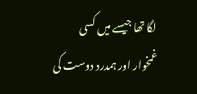لگا تھا جیسے میں کسی غمخوار اور ہمدرد دوست کی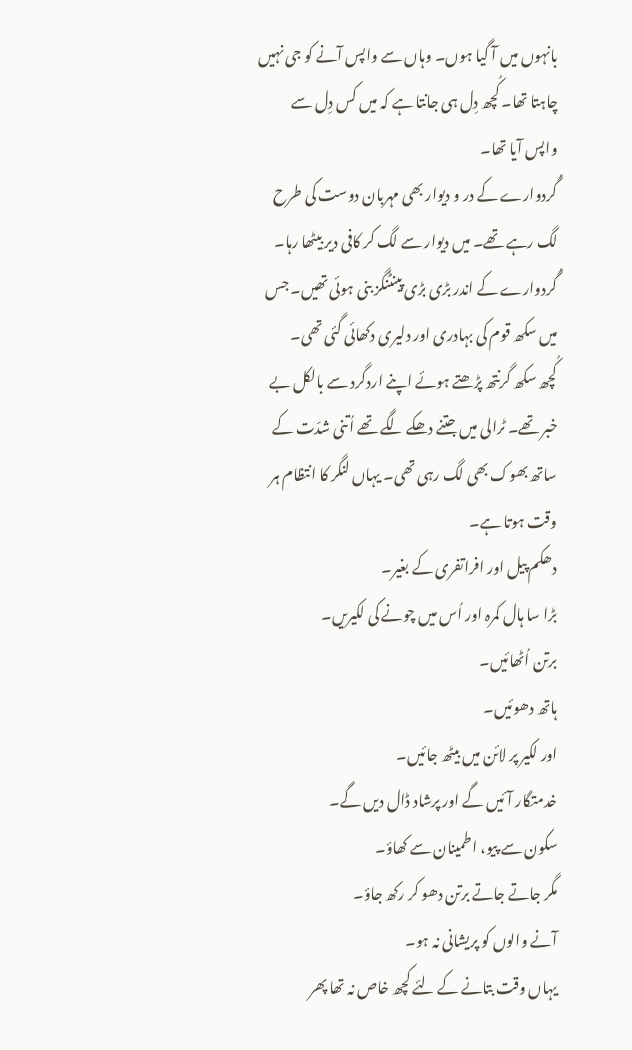بانہوں میں آ گیا ہوں۔ وہاں سے واپس آنے کو جی نہیں چاہتا تھا۔ کُچھ دِل ہی جانتا ہے کہ میں کس دِل سے واپس آیا تھا۔
گُردوارے کے در و دیوار بھی مہربان دوست کی طرح لگ رہے تھے۔ میں دیوار سے لگ کر کافی دیر بیٹھا رہا۔
گُردوارے کے اندر بڑی بڑی پینٹنگز بنی ہوئی تھیں۔ جس میں سکھ قوم کی بہادری اور دلیری دکھائی گئی تھی۔
کُچھ سکھ گرنتھ پڑھتے ہوئے اپنے اردگرد سے بالکل بے خبر تھے۔ ٹرالی میں جتنے دھکے لگے تھے اُتنی شدّت کے ساتھ بھوک بھی لگ رہی تھی۔ یہاں لنگر کا انتظام ہر وقت ہوتا ہے۔
دھکم پیل اور افراتفری کے بغیر۔
بڑا سا ہال کمرہ اور اُس میں چونے کی لکیریں۔
برتن اُٹھائیں۔
ہاتھ دھوئیں۔
اور لکیر پر لائن میں بیٹھ جائیں۔
خدمتگار آئیں گے اور پرشاد ڈال دیں گے۔
سکون سے پیو، اطمینان سے کھاؤ۔
مگر جاتے جاتے برتن دھو کر رکھ جاؤ۔
آنے والوں کو پریشانی نہ ہو۔
یہاں وقت بتانے کے لئے کچھ خاص نہ تھا پھر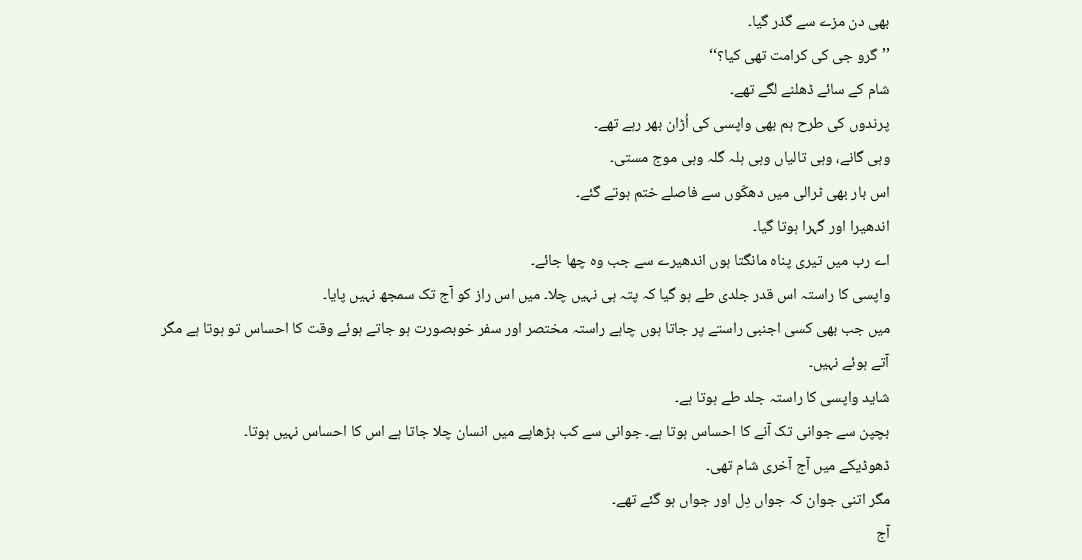بھی دن مزے سے گذر گیا۔
’’گرو جی کی کرامت تھی کیا؟‘‘
شام کے سائے ڈھلنے لگے تھے۔
پرندوں کی طرح ہم بھی واپسی کی اُڑان بھر رہے تھے۔
وہی گانے، وہی تالیاں وہی ہلہ گلہ وہی موج مستی۔
اس بار بھی ٹرالی میں دھکّوں سے فاصلے ختم ہوتے گئے۔
اندھیرا اور گہرا ہوتا گیا۔
اے رب میں تیری پناہ مانگتا ہوں اندھیرے سے جب وہ چھا جائے۔
واپسی کا راستہ اس قدر جلدی طے ہو گیا کہ پتہ ہی نہیں چلا۔ میں اس راز کو آج تک سمجھ نہیں پایا۔
میں جب بھی کسی اجنبی راستے پر جاتا ہوں چاہے راستہ مختصر اور سفر خوبصورت ہو جاتے ہوئے وقت کا احساس تو ہوتا ہے مگر آتے ہوئے نہیں۔
شاید واپسی کا راستہ جلد طے ہوتا ہے۔
بچپن سے جوانی تک آنے کا احساس ہوتا ہے۔ جوانی سے کب بڑھاپے میں انسان چلا جاتا ہے اس کا احساس نہیں ہوتا۔
ڈھوڈیکے میں آج آخری شام تھی۔
مگر اتنی جوان کہ جواں دِل اور جواں ہو گئے تھے۔
آج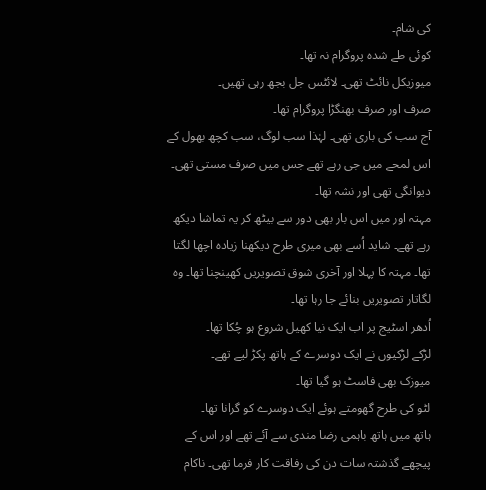کی شام۔
کوئی طے شدہ پروگرام نہ تھا۔
میوزیکل نائٹ تھی۔ لائٹس جل بجھ رہی تھیں۔
صرف اور صرف بھنگڑا پروگرام تھا۔
آج سب کی باری تھی۔ لہٰذا سب لوگ، سب کچھ بھول کے اس لمحے میں جی رہے تھے جس میں صرف مستی تھی۔ دیوانگی تھی اور نشہ تھا۔
مہتہ اور میں اس بار بھی دور سے بیٹھ کر یہ تماشا دیکھ رہے تھے۔ شاید اُسے بھی میری طرح دیکھنا زیادہ اچھا لگتا تھا۔ مہتہ کا پہلا اور آخری شوق تصویریں کھینچنا تھا۔ وہ لگاتار تصویریں بنائے جا رہا تھا۔
اُدھر اسٹیج پر اب ایک نیا کھیل شروع ہو چُکا تھا۔
لڑکے لڑکیوں نے ایک دوسرے کے ہاتھ پکڑ لیے تھے۔
میوزک بھی فاسٹ ہو گیا تھا۔
لٹو کی طرح گھومتے ہوئے ایک دوسرے کو گرانا تھا۔
ہاتھ میں ہاتھ باہمی رضا مندی سے آئے تھے اور اس کے پیچھے گذشتہ سات دن کی رفاقت کار فرما تھی۔ ناکام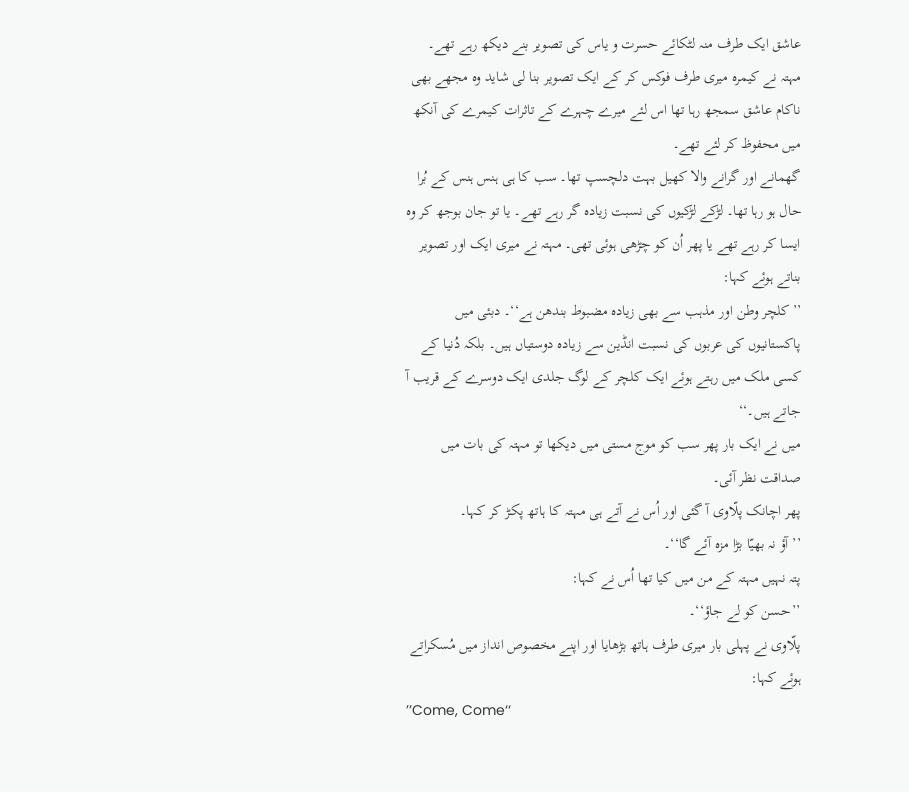عاشق ایک طرف منہ لٹکائے حسرت و یاس کی تصویر بنے دیکھ رہے تھے۔
مہتہ نے کیمرہ میری طرف فوکس کر کے ایک تصویر بنا لی شاید وہ مجھے بھی ناکام عاشق سمجھ رہا تھا اس لئے میرے چہرے کے تاثرات کیمرے کی آنکھ میں محفوظ کر لئے تھے۔
گھمانے اور گرانے والا کھیل بہت دلچسپ تھا۔ سب کا ہی ہنس ہنس کے بُرا حال ہو رہا تھا۔ لڑکے لڑکیوں کی نسبت زیادہ گر رہے تھے۔ یا تو جان بوجھ کر وہ ایسا کر رہے تھے یا پھر اُن کو چڑھی ہوئی تھی۔ مہتہ نے میری ایک اور تصویر بناتے ہوئے کہا:
’’کلچر وطن اور مذہب سے بھی زیادہ مضبوط بندھن ہے‘‘۔ دبئی میں پاکستانیوں کی عربوں کی نسبت انڈین سے زیادہ دوستیاں ہیں۔ بلکہ دُنیا کے کسی ملک میں رہتے ہوئے ایک کلچر کے لوگ جلدی ایک دوسرے کے قریب آ جاتے ہیں۔‘‘
میں نے ایک بار پھر سب کو موج مستی میں دیکھا تو مہتہ کی بات میں صداقت نظر آئی۔
پھر اچانک پلّاوی آ گئی اور اُس نے آتے ہی مہتہ کا ہاتھ پکڑ کر کہا۔
’’آؤ نہ بھیّا بڑا مزہ آئے گا‘‘۔
پتہ نہیں مہتہ کے من میں کیا تھا اُس نے کہا:
’’حسن کو لے جاؤ‘‘۔
پلّاوی نے پہلی بار میری طرف ہاتھ بڑھایا اور اپنے مخصوص انداز میں مُسکراتے ہوئے کہا:
’’Come, Come‘‘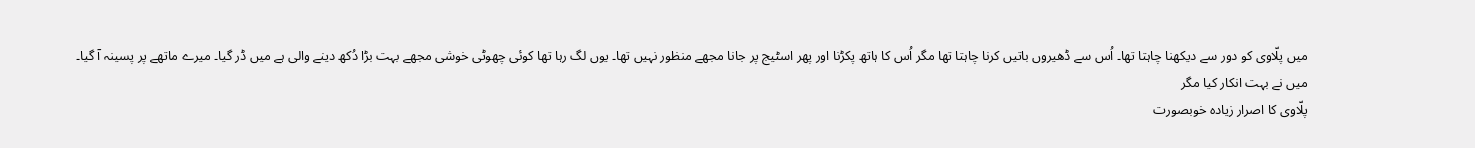میں پلّاوی کو دور سے دیکھنا چاہتا تھا۔ اُس سے ڈھیروں باتیں کرنا چاہتا تھا مگر اُس کا ہاتھ پکڑنا اور پھر اسٹیج پر جانا مجھے منظور نہیں تھا۔ یوں لگ رہا تھا کوئی چھوٹی خوشی مجھے بہت بڑا دُکھ دینے والی ہے میں ڈر گیا۔ میرے ماتھے پر پسینہ آ گیا۔
میں نے بہت انکار کیا مگر
پلّاوی کا اصرار زیادہ خوبصورت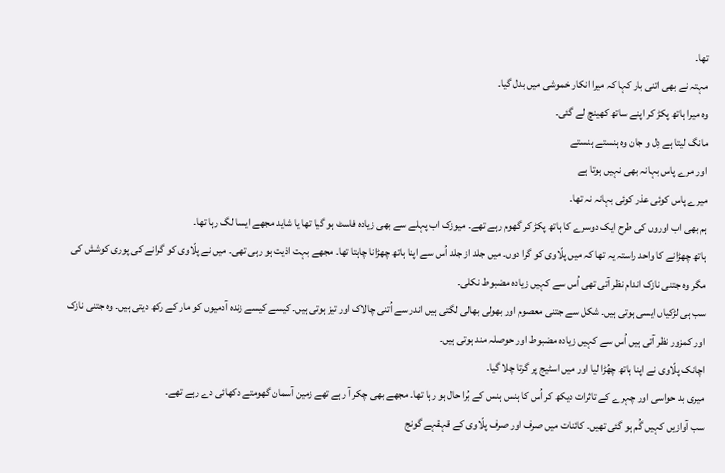تھا۔
مہتہ نے بھی اتنی بار کہا کہ میرا انکار خموشی میں بدل گیا۔
وہ میرا ہاتھ پکڑ کر اپنے ساتھ کھینچ لے گئی۔
مانگ لیتا ہے دِل و جان وہ ہنستے ہنستے
اور مرے پاس بہانہ بھی نہیں ہوتا ہے
میرے پاس کوئی عذر کوئی بہانہ نہ تھا۔
ہم بھی اب اوروں کی طرح ایک دوسرے کا ہاتھ پکڑ کر گھوم رہے تھے۔ میوزک اب پہلے سے بھی زیادہ فاسٹ ہو گیا تھا یا شاید مجھے ایسا لگ رہا تھا۔
ہاتھ چھڑانے کا واحد راستہ یہ تھا کہ میں پلّاوی کو گرا دوں۔ میں جلد از جلد اُس سے اپنا ہاتھ چھڑانا چاہتا تھا۔ مجھے بہت اذیت ہو رہی تھی۔ میں نے پلّاوی کو گرانے کی پوری کوشش کی مگر وہ جتنی نازک اندام نظر آتی تھی اُس سے کہیں زیادہ مضبوط نکلی۔
سب ہی لڑکیاں ایسی ہوتی ہیں۔ شکل سے جتنی معصوم اور بھولی بھالی لگتی ہیں اندر سے اُتنی چالاک اور تیز ہوتی ہیں۔ کیسے کیسے زندہ آدمیوں کو مار کے رکھ دیتی ہیں۔ وہ جتنی نازک اور کمزور نظر آتی ہیں اُس سے کہیں زیادہ مضبوط اور حوصلہ مند ہوتی ہیں۔
اچانک پلّاوی نے اپنا ہاتھ چھُڑا لیا اور میں اسٹیج پر گرتا چلا گیا۔
میری بد حواسی اور چہرے کے تاثرات دیکھ کر اُس کا ہنس ہنس کے بُرا حال ہو رہا تھا۔ مجھے بھی چکر آ رہے تھے زمین آسمان گھومتے دکھائی دے رہے تھے۔
سب آوازیں کہیں گُم ہو گئی تھیں۔ کائنات میں صرف اور صرف پلّاوی کے قہقہے گونج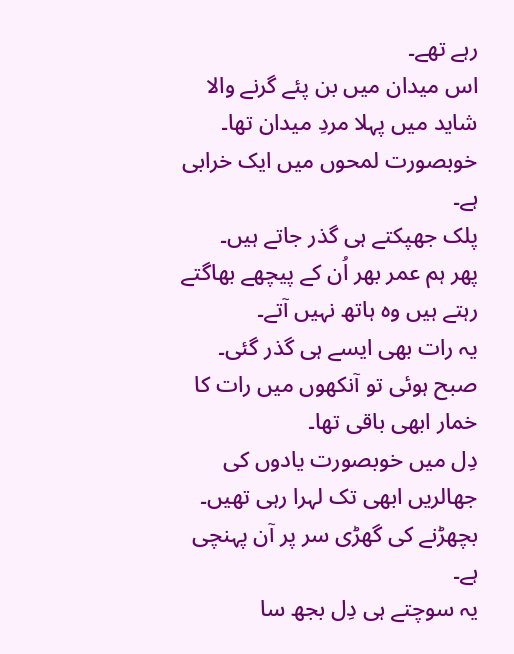رہے تھے۔
اس میدان میں بن پئے گرنے والا شاید میں پہلا مردِ میدان تھا۔
خوبصورت لمحوں میں ایک خرابی ہے۔
پلک جھپکتے ہی گذر جاتے ہیں۔
پھر ہم عمر بھر اُن کے پیچھے بھاگتے رہتے ہیں وہ ہاتھ نہیں آتے۔
یہ رات بھی ایسے ہی گذر گئی۔
صبح ہوئی تو آنکھوں میں رات کا خمار ابھی باقی تھا۔
دِل میں خوبصورت یادوں کی جھالریں ابھی تک لہرا رہی تھیں۔
بچھڑنے کی گھڑی سر پر آن پہنچی ہے۔
یہ سوچتے ہی دِل بجھ سا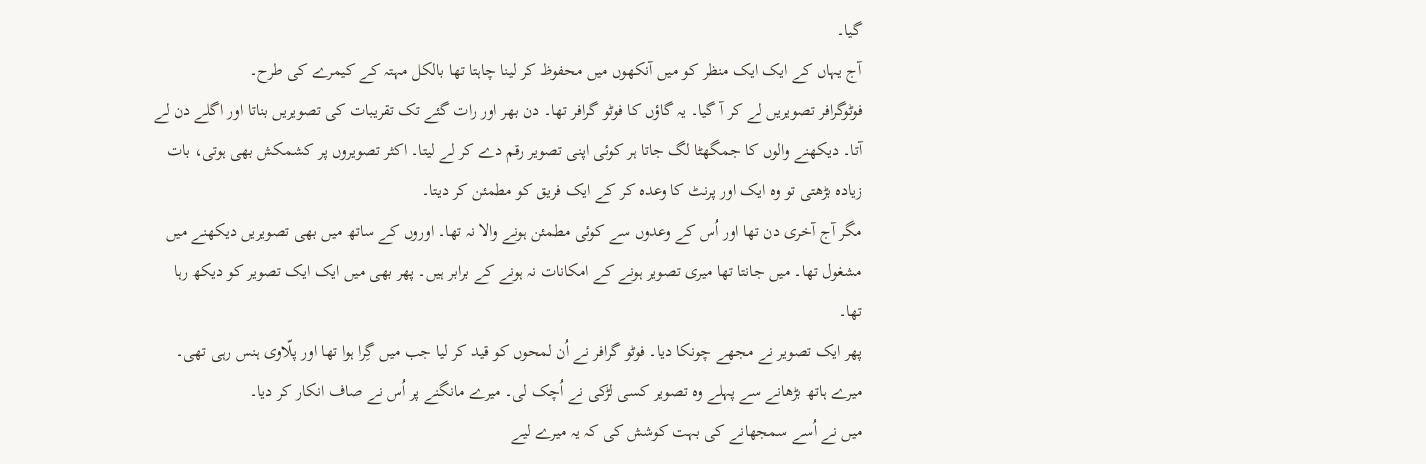گیا۔
آج یہاں کے ایک ایک منظر کو میں آنکھوں میں محفوظ کر لینا چاہتا تھا بالکل مہتہ کے کیمرے کی طرح۔
فوٹوگرافر تصویریں لے کر آ گیا۔ یہ گاؤں کا فوٹو گرافر تھا۔ دن بھر اور رات گئے تک تقریبات کی تصویریں بناتا اور اگلے دن لے آتا۔ دیکھنے والوں کا جمگھٹا لگ جاتا ہر کوئی اپنی تصویر رقم دے کر لے لیتا۔ اکثر تصویروں پر کشمکش بھی ہوتی، بات زیادہ بڑھتی تو وہ ایک اور پرنٹ کا وعدہ کر کے ایک فریق کو مطمئن کر دیتا۔
مگر آج آخری دن تھا اور اُس کے وعدوں سے کوئی مطمئن ہونے والا نہ تھا۔ اوروں کے ساتھ میں بھی تصویریں دیکھنے میں مشغول تھا۔ میں جانتا تھا میری تصویر ہونے کے امکانات نہ ہونے کے برابر ہیں۔ پھر بھی میں ایک ایک تصویر کو دیکھ رہا تھا۔
پھر ایک تصویر نے مجھے چونکا دیا۔ فوٹو گرافر نے اُن لمحوں کو قید کر لیا جب میں گِرا ہوا تھا اور پلّاوی ہنس رہی تھی۔
میرے ہاتھ بڑھانے سے پہلے وہ تصویر کسی لڑکی نے اُچک لی۔ میرے مانگنے پر اُس نے صاف انکار کر دیا۔
میں نے اُسے سمجھانے کی بہت کوشش کی کہ یہ میرے لیے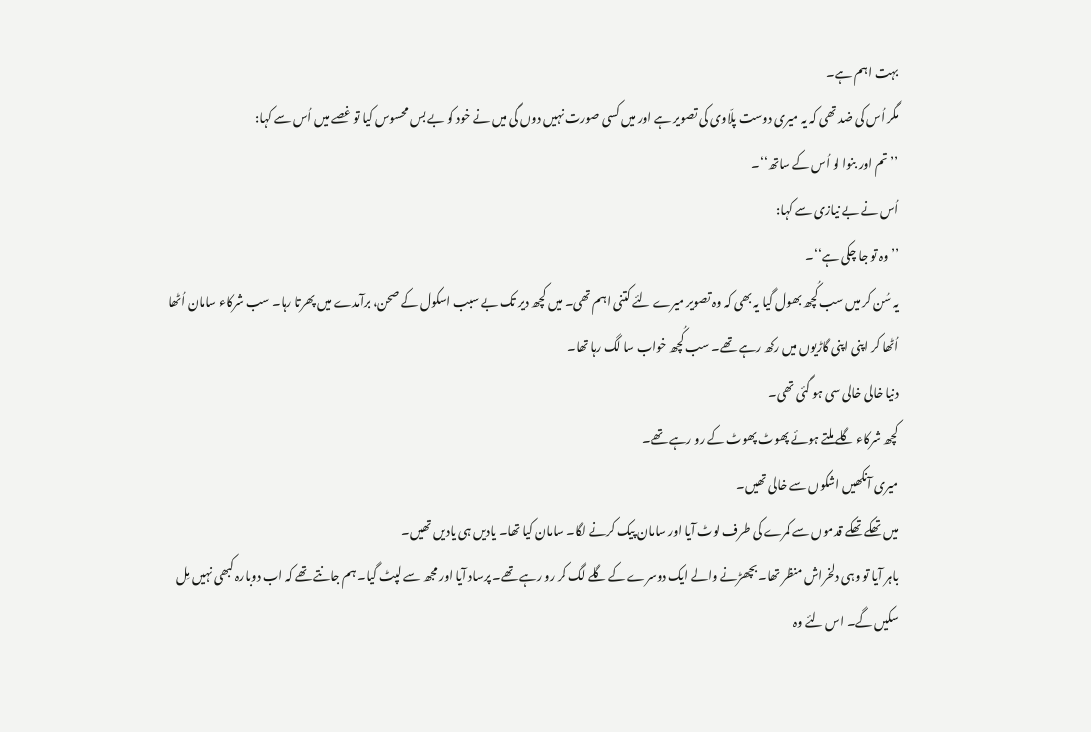بہت اہم ہے۔
مگر اُس کی ضد تھی کہ یہ میری دوست پلّاوی کی تصویر ہے اور میں کسی صورت نہیں دوں گی میں نے خود کو بے بس محسوس کیا تو غصے میں اُس سے کہا:
’’تم اور بنوا لو اُس کے ساتھ‘‘۔
اُس نے بے نیازی سے کہا:
’’وہ تو جا چکی ہے‘‘۔
یہ سُن کر میں سب کُچھ بھول گیا یہ بھی کہ وہ تصویر میرے لئے کتنی اہم تھی۔ میں کچھ دیر تک بے سبب اسکول کے صحن، برآمدے میں پھرتا رہا۔ سب شرکاء سامان اُٹھا اُٹھا کر اپنی اپنی گاڑیوں میں رکھ رہے تھے۔ سب کُچھ خواب سا لگ رہا تھا۔
دنیا خالی خالی سی ہو گئی تھی۔
کچھ شرکاء گلے ملتے ہوئے پھوٹ پھوٹ کے رو رہے تھے۔
میری آنکھیں اشکوں سے خالی تھیں۔
میں تھکے تھکے قدموں سے کمرے کی طرف لوٹ آیا اور سامان پیک کرنے لگا۔ سامان کیا تھا۔ یادیں ہی یادیں تھیں۔
باہر آیا تو وہی دلخراش منظر تھا۔ بچھڑنے والے ایک دوسرے کے گلے لگ کر رو رہے تھے۔ پرساد آیا اور مجھ سے لپٹ گیا۔ ہم جانتے تھے کہ اب دوبارہ کبھی نہیں مِل سکیں گے۔ اس لئے وہ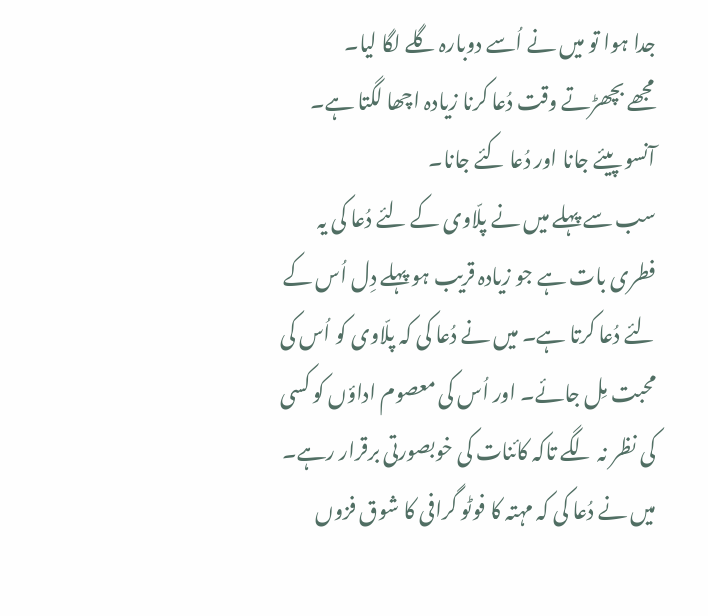جدا ہوا تو میں نے اُسے دوبارہ گلے لگا لیا۔
مجھے بچھڑتے وقت دُعا کرنا زیادہ اچھا لگتا ہے۔
آنسو پیئے جانا اور دُعا کئے جانا۔
سب سے پہلے میں نے پلّاوی کے لئے دُعا کی یہ فطری بات ہے جو زیادہ قریب ہو پہلے دِل اُس کے لئے دُعا کرتا ہے۔ میں نے دُعا کی کہ پلّاوی کو اُس کی محبت مِل جائے۔ اور اُس کی معصوم اداؤں کو کسی کی نظر نہ لگے تاکہ کائنات کی خوبصورتی برقرار رہے۔ میں نے دُعا کی کہ مہتہ کا فوٹو گرافی کا شوق فزوں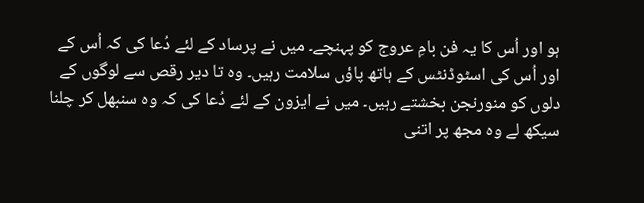ہو اور اُس کا یہ فن بامِ عروج کو پہنچے۔ میں نے پرساد کے لئے دُعا کی کہ اُس کے اور اُس کی اسٹوڈنٹس کے ہاتھ پاؤں سلامت رہیں۔ وہ تا دیر رقص سے لوگوں کے دلوں کو منورنجن بخشتے رہیں۔ میں نے ایزون کے لئے دُعا کی کہ وہ سنبھل کر چلنا سیکھ لے وہ مجھ پر اتنی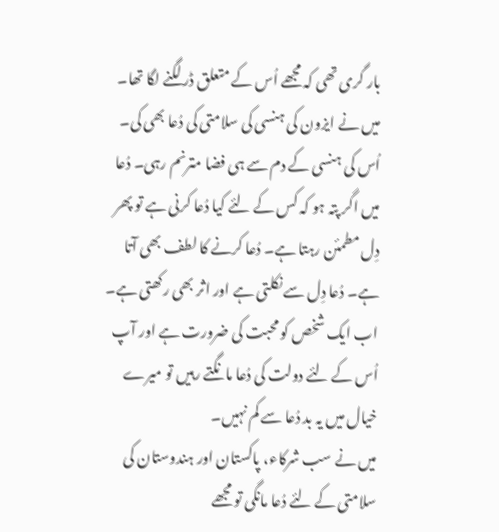بار گری تھی کہ مجھے اُس کے متعلق ڈر لگنے لگا تھا۔ میں نے ایزون کی ہنسی کی سلامتی کی دُعا بھی کی۔ اُس کی ہنسی کے دم سے ہی فضا مترنم رہی۔ دُعا میں اگر پتہ ہو کہ کس کے لئے کیا دُعا کرنی ہے تو پھر دِل مطمئن رہتا ہے۔ دُعا کرنے کا لطف بھی آتا ہے۔ دُعا دِل سے نکلتی ہے اور اثر بھی رکھتی ہے۔
اب ایک شخص کو محبت کی ضرورت ہے اور آپ اُس کے لئے دولت کی دُعا مانگتے رہیں تو میرے خیال میں یہ بد دُعا سے کم نہیں۔
میں نے سب شرکاء، پاکستان اور ہندوستان کی سلامتی کے لئے دُعا مانگی تو مجھے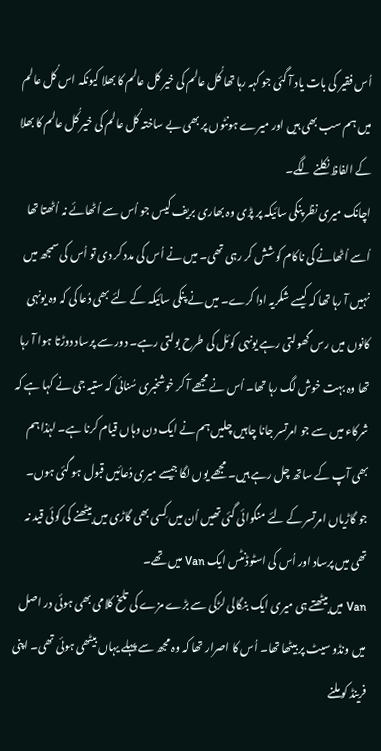اُس فقیر کی بات یاد آ گئی جو کہہ رہا تھا کُل عالم کی خیر کل عالم کا بھلا کیونکہ اس کُل عالم میں ہم سب بھی ہیں اور میرے ہونٹوں پر بھی بے ساختہ کُل عالم کی خیر کُل عالم کا بھلا کے الفاظ نکلنے لگے۔
اچانک میری نظر پنکی سائیکہ پر پڑی وہ بھاری بریف کیس جو اُس سے اُٹھائے نہ اُٹھتا تھا اُسے اُٹھانے کی ناکام کوشش کر رہی تھی۔ میں نے اُس کی مدد کر دی تو اُس کی سمجھ میں نہیں آ رہا تھا کہ کیسے شکریہ ادا کرے۔ میں نے پنکی سائیکہ کے لئے بھی دُعا کی کہ وہ یونہی کانوں میں رس گھولتی رہے یونہی کوئل کی طرح بولتی رہے۔ دور سے پرساد دوڑتا ہوا آ رہا تھا وہ بہت خوش لگ رہا تھا۔ اُس نے مجھے آ کر خوشخبری سُنائی کہ ستیہ جی نے کہا ہے کہ شرکاء میں سے جو امرتسر جانا چاہیں چلیں ہم نے ایک دن وہاں قیام کرنا ہے۔ لہٰذا ہم بھی آپ کے ساتھ چل رہے ہیں۔ مجھے یوں لگا جیسے میری دُعائیں قبول ہو گئی ہوں۔
جو گاڑیاں امرتسر کے لئے منگوائی گئی تھیں اُن میں کِسی بھی گاڑی میں بیٹھنے کی کوئی قید نہ تھی میں پرساد اور اُس کی اسٹوڈنٹس ایک Van میں تھے۔
Van میں بیٹھتے ہی میری ایک بنگالی لڑکی سے بڑے مزے کی تلخ کلامی بھی ہوئی در اصل میں ونڈو سیٹ پر بیٹھا تھا۔ اُس کا اصرار تھا کہ وہ مجھ سے پہلے یہاں بیٹھی ہوئی تھی۔ اپنی فرینڈ کو ملنے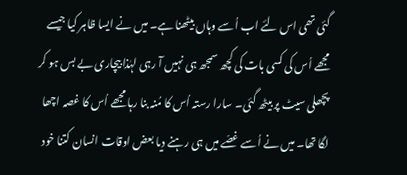گئی تھی اس لئے اب اُسے وہاں بیٹھنا ہے۔ میں نے ایسا ظاہر کیا جیسے مجھے اُس کی کسی بات کی کچھ سمجھ ہی نہیں آ رہی لہٰذا بیچاری بے بس ہو کر پچھلی سیٹ پر بیٹھ گئی۔ سارا رستہ اُس کا مُنہ بنا رہا مجھے اُس کا غصہ اچھا لگا تھا۔ میں نے اُسے غصّے میں ہی رہنے دیا بعض اوقات انسان کتنا خود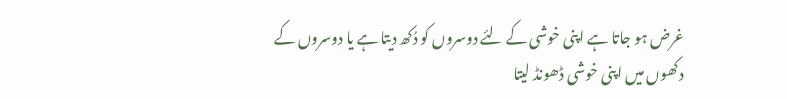غرض ہو جاتا ہے اپنی خوشی کے لئے دوسروں کو دُکھ دیتا ہے یا دوسروں کے دکھوں میں اپنی خوشی ڈھونڈ لیتا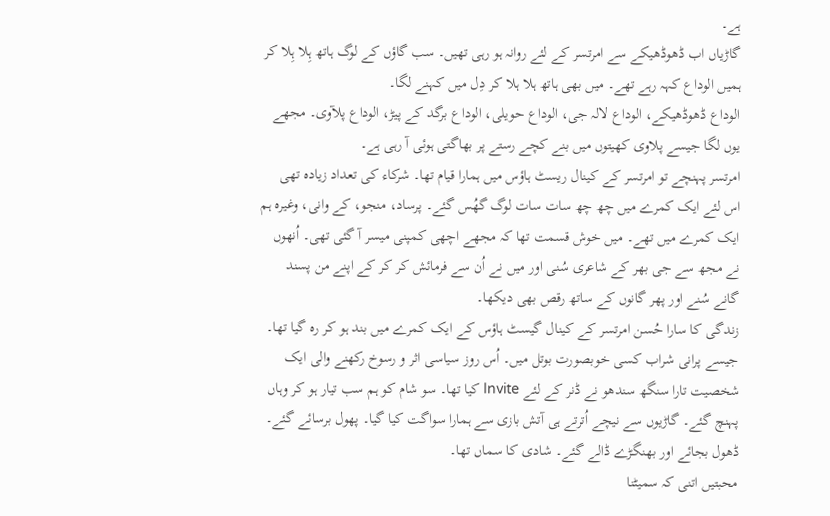ہے۔
گاڑیاں اب ڈھوڈھیکے سے امرتسر کے لئے روانہ ہو رہی تھیں۔ سب گاؤں کے لوگ ہاتھ ہِلا ہِلا کر ہمیں الوداع کہہ رہے تھے۔ میں بھی ہاتھ ہلا ہلا کر دِل میں کہنے لگا۔
الوداع ڈھوڈھیکے، الوداع لالہ جی، الوداع حویلی، الوداع برگد کے پیڑ، الوداع پلآوی۔ مجھے یوں لگا جیسے پلاوی کھیتوں میں بنے کچے رستے پر بھاگتی ہوئی آ رہی ہے۔
امرتسر پہنچے تو امرتسر کے کینال ریسٹ ہاؤس میں ہمارا قیام تھا۔ شرکاء کی تعداد زیادہ تھی اس لئے ایک کمرے میں چھ چھ سات سات لوگ گھُس گئے۔ پرساد، منجو، کے وانی، وغیرہ ہم ایک کمرے میں تھے۔ میں خوش قسمت تھا کہ مجھے اچھی کمپنی میسر آ گئی تھی۔ اُنھوں نے مجھ سے جی بھر کے شاعری سُنی اور میں نے اُن سے فرمائش کر کر کے اپنے من پسند گانے سُنے اور پھر گانوں کے ساتھ رقص بھی دیکھا۔
زندگی کا سارا حُسن امرتسر کے کینال گیسٹ ہاؤس کے ایک کمرے میں بند ہو کر رہ گیا تھا۔ جیسے پرانی شراب کسی خوبصورت بوتل میں۔ اُس روز سیاسی اثر و رسوخ رکھنے والی ایک شخصیت تارا سنگھ سندھو نے ڈنر کے لئے Invite کیا تھا۔ سو شام کو ہم سب تیار ہو کر وہاں پہنچ گئے۔ گاڑیوں سے نیچے اُترتے ہی آتش بازی سے ہمارا سواگت کیا گیا۔ پھول برسائے گئے۔ ڈھول بجائے اور بھنگڑے ڈالے گئے۔ شادی کا سماں تھا۔
محبتیں اتنی کہ سمیٹنا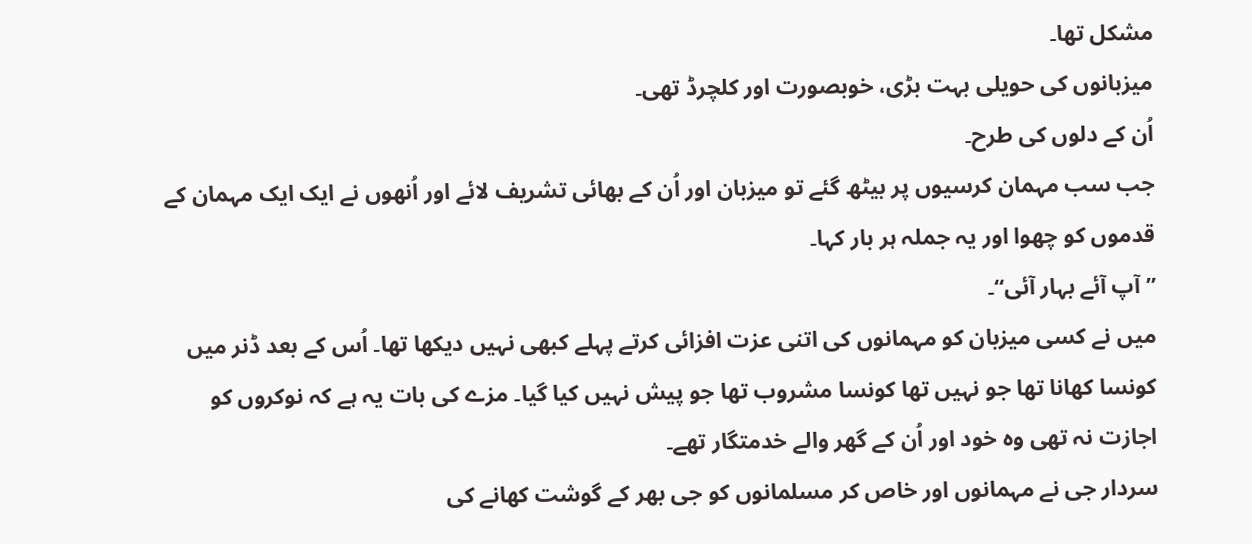مشکل تھا۔
میزبانوں کی حویلی بہت بڑی، خوبصورت اور کلچرڈ تھی۔
اُن کے دلوں کی طرح۔
جب سب مہمان کرسیوں پر بیٹھ گئے تو میزبان اور اُن کے بھائی تشریف لائے اور اُنھوں نے ایک ایک مہمان کے قدموں کو چھوا اور یہ جملہ ہر بار کہا۔
’’آپ آئے بہار آئی‘‘۔
میں نے کسی میزبان کو مہمانوں کی اتنی عزت افزائی کرتے پہلے کبھی نہیں دیکھا تھا۔ اُس کے بعد ڈنر میں کونسا کھانا تھا جو نہیں تھا کونسا مشروب تھا جو پیش نہیں کیا گیا۔ مزے کی بات یہ ہے کہ نوکروں کو اجازت نہ تھی وہ خود اور اُن کے گھر والے خدمتگار تھے۔
سردار جی نے مہمانوں اور خاص کر مسلمانوں کو جی بھر کے گوشت کھانے کی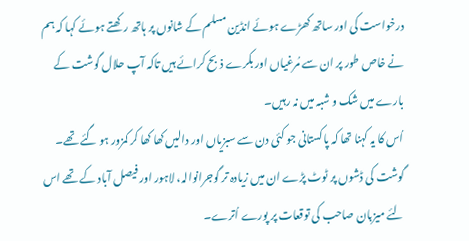درخواست کی اور ساتھ کھڑے ہوئے انڈین مسلم کے شانوں پر ہاتھ رکھتے ہوئے کہا کہ ہم نے خاص طور پر ان سے مُرغیاں اور بکرے ذبح کرائے ہیں تاکہ آپ حلال گوشت کے بارے میں شک و شبہ میں نہ رہیں۔
اُس کا یہ کہنا تھا کہ پاکستانی جو کئی دن سے سبزیاں اور دالیں کھا کھا کر کمزور ہو گئے تھے۔ گوشت کی ڈشوں پر ٹوٹ پڑے ان میں زیادہ تر گوجرانوالہ، لاہور اور فیصل آباد کے تھے اس لئے میزبان صاحب کی توقعات پر پورے اُترے۔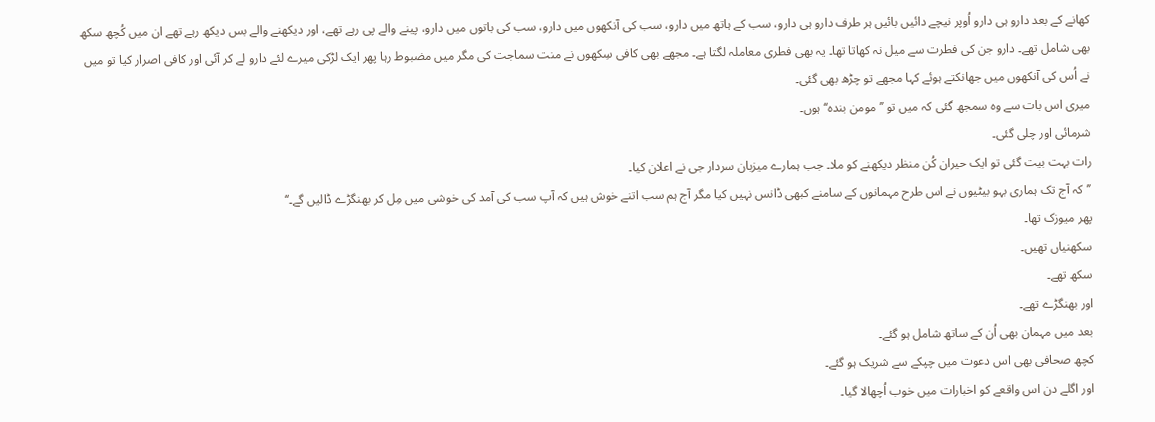کھانے کے بعد دارو ہی دارو اُوپر نیچے دائیں بائیں ہر طرف دارو ہی دارو، سب کے ہاتھ میں دارو، سب کی آنکھوں میں دارو، سب کی باتوں میں دارو، پینے والے پی رہے تھے، اور دیکھنے والے بس دیکھ رہے تھے ان میں کُچھ سکھ بھی شامل تھے۔ دارو جن کی فطرت سے میل نہ کھاتا تھا۔ یہ بھی فطری معاملہ لگتا ہے۔ مجھے بھی کافی سِکھوں نے منت سماجت کی مگر میں مضبوط رہا پھر ایک لڑکی میرے لئے دارو لے کر آئی اور کافی اصرار کیا تو میں نے اُس کی آنکھوں میں جھانکتے ہوئے کہا مجھے تو چڑھ بھی گئی۔
میری اس بات سے وہ سمجھ گئی کہ میں تو ’’مومن بندہ‘‘ ہوں۔
شرمائی اور چلی گئی۔
رات بہت بیت گئی تو ایک حیران کُن منظر دیکھنے کو ملا۔ جب ہمارے میزبان سردار جی نے اعلان کیا۔
’’کہ آج تک ہماری بہو بیٹیوں نے اس طرح مہمانوں کے سامنے کبھی ڈانس نہیں کیا مگر آج ہم سب اتنے خوش ہیں کہ آپ سب کی آمد کی خوشی میں مِل کر بھنگڑے ڈالیں گے۔‘‘
پھر میوزک تھا۔
سکھنیاں تھیں۔
سکھ تھے۔
اور بھنگڑے تھے۔
بعد میں مہمان بھی اُن کے ساتھ شامل ہو گئے۔
کچھ صحافی بھی اس دعوت میں چپکے سے شریک ہو گئے۔
اور اگلے دن اس واقعے کو اخبارات میں خوب اُچھالا گیا۔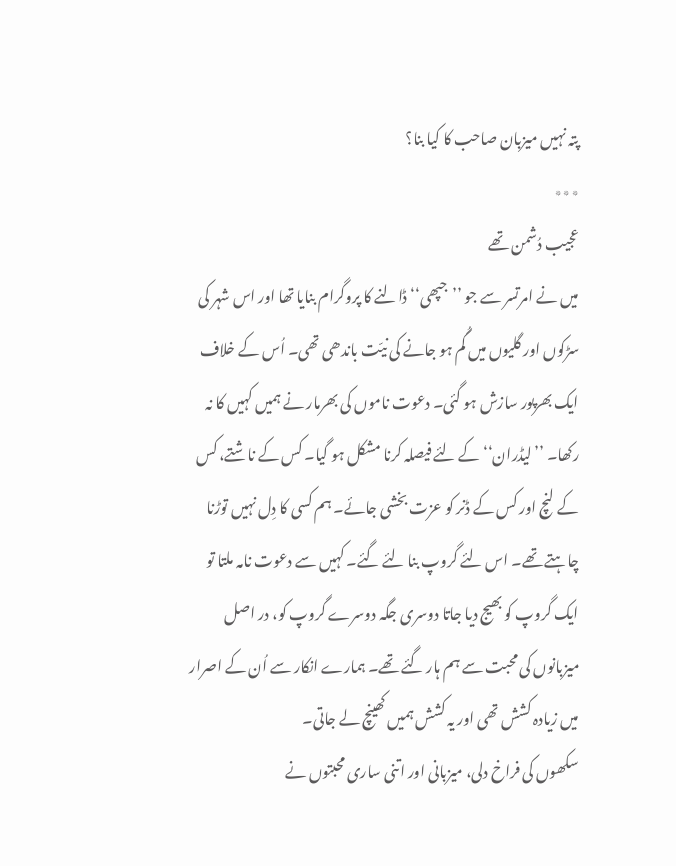پتہ نہیں میزبان صاحب کا کیا بنا؟
٭٭٭
عجیب دُشمن تھے
میں نے امرتسر سے جو ’’جپھی‘‘ ڈالنے کا پروگرام بنایا تھا اور اس شہر کی سڑکوں اور گلیوں میں گُم ہو جانے کی نیّت باندھی تھی۔ اُس کے خلاف ایک بھرپور سازش ہو گئی۔ دعوت ناموں کی بھرمار نے ہمیں کہیں کا نہ رکھا۔ ’’لیڈران‘‘ کے لئے فیصلہ کرنا مشکل ہو گیا۔ کس کے ناشتے، کس کے لنچ اور کس کے ڈنر کو عزت بخشی جائے۔ ہم کسی کا دِل نہیں توڑنا چاہتے تھے۔ اس لئے گروپ بنا لئے گئے۔ کہیں سے دعوت نامہ ملتا تو ایک گروپ کو بھیج دیا جاتا دوسری جگہ دوسرے گروپ کو، در اصل میزبانوں کی محبت سے ہم ہار گئے تھے۔ ہمارے انکار سے اُن کے اصرار میں زیادہ کشش تھی اور یہ کشش ہمیں کھینچ لے جاتی۔
سکھوں کی فراخ دلی، میزبانی اور اتنی ساری محبتوں نے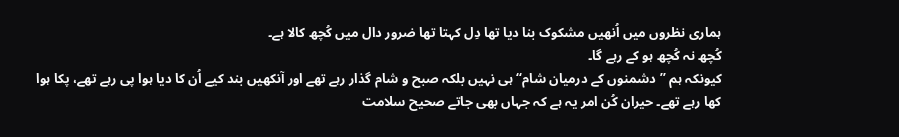ہماری نظروں میں اُنھیں مشکوک بنا دیا تھا دِل کہتا تھا ضرور دال میں کُچھ کالا ہے۔
کُچھ نہ کُچھ ہو کے رہے گا۔
کیونکہ ہم ’’دشمنوں کے درمیان شام‘‘ ہی نہیں بلکہ صبح و شام گذار رہے تھے اور آنکھیں بند کیے اُن کا دیا ہوا پی رہے تھے، پکا ہوا کھا رہے تھے۔ حیران کُن امر یہ ہے کہ جہاں بھی جاتے صحیح سلامت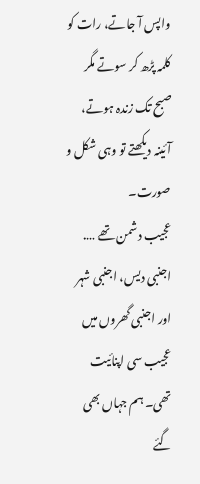واپس آ جاتے، رات کو کلمہ پڑھ کر سوتے مگر صبح تک زندہ ہوتے، آئینہ دیکھتے تو وہی شکل و صورت۔
عجیب دشمن تھے ….
اجنبی دیس، اجنبی شہر اور اجنبی گھروں میں عجیب سی اپنائیت تھی۔ ہم جہاں بھی گئے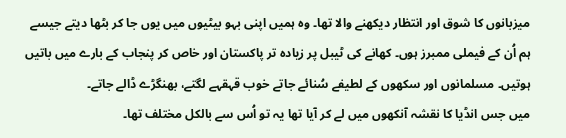میزبانوں کا شوق اور انتظار دیکھنے والا تھا۔ وہ ہمیں اپنی بہو بیٹیوں میں یوں جا کر بٹھا دیتے جیسے ہم اُن کے فیملی ممبرز ہوں۔ کھانے کی ٹیبل پر زیادہ تر پاکستان اور خاص کر پنجاب کے بارے میں باتیں ہوتیں۔ مسلمانوں اور سکھوں کے لطیفے سُنائے جاتے خوب قہقہے لگتے، بھنگڑے ڈالے جاتے۔
میں جس انڈیا کا نقشہ آنکھوں میں لے کر آیا تھا یہ تو اُس سے بالکل مختلف تھا۔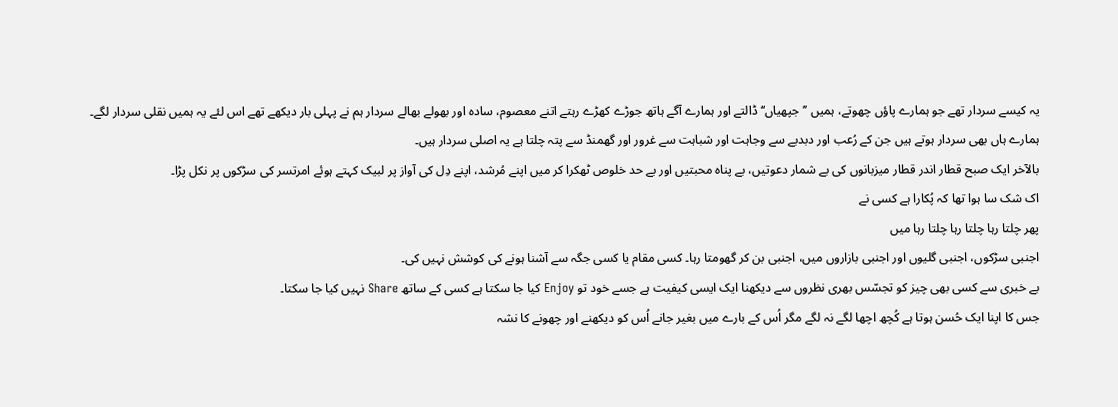یہ کیسے سردار تھے جو ہمارے پاؤں چھوتے، ہمیں ’’جپھیاں‘‘ ڈالتے اور ہمارے آگے ہاتھ جوڑے کھڑے رہتے اتنے معصوم، سادہ اور بھولے بھالے سردار ہم نے پہلی بار دیکھے تھے اس لئے یہ ہمیں نقلی سردار لگے۔
ہمارے ہاں بھی سردار ہوتے ہیں جن کے رُعب اور دبدبے سے وجاہت اور شباہت سے غرور اور گھمنڈ سے پتہ چلتا ہے یہ اصلی سردار ہیں۔
بالآخر ایک صبح قطار اندر قطار میزبانوں کی بے شمار دعوتیں، بے پناہ محبتیں اور بے حد خلوص ٹھکرا کر میں اپنے مُرشد، اپنے دِل کی آواز پر لبیک کہتے ہوئے امرتسر کی سڑکوں پر نکل پڑا۔
اک شک سا ہوا تھا کہ پُکارا ہے کسی نے
پھر چلتا رہا چلتا رہا چلتا رہا میں
اجنبی سڑکوں، اجنبی گلیوں اور اجنبی بازاروں میں، اجنبی بن کر گھومتا رہا۔ کسی مقام یا کسی جگہ سے آشنا ہونے کی کوشش نہیں کی۔
بے خبری سے کسی بھی چیز کو تجسّس بھری نظروں سے دیکھنا ایک ایسی کیفیت ہے جسے خود تو Enjoy کیا جا سکتا ہے کسی کے ساتھ Share نہیں کیا جا سکتا۔
جس کا اپنا ایک حُسن ہوتا ہے کُچھ اچھا لگے نہ لگے مگر اُس کے بارے میں بغیر جانے اُس کو دیکھنے اور چھونے کا نشہ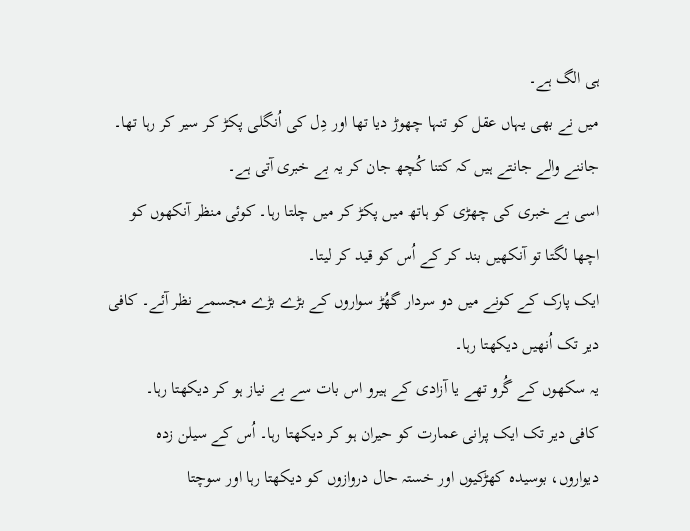ہی الگ ہے۔
میں نے بھی یہاں عقل کو تنہا چھوڑ دیا تھا اور دِل کی اُنگلی پکڑ کر سیر کر رہا تھا۔
جاننے والے جانتے ہیں کہ کتنا کُچھ جان کر یہ بے خبری آتی ہے۔
اسی بے خبری کی چھڑی کو ہاتھ میں پکڑ کر میں چلتا رہا۔ کوئی منظر آنکھوں کو اچھا لگتا تو آنکھیں بند کر کے اُس کو قید کر لیتا۔
ایک پارک کے کونے میں دو سردار گھُڑ سواروں کے بڑے بڑے مجسمے نظر آئے۔ کافی دیر تک اُنھیں دیکھتا رہا۔
یہ سکھوں کے گُرو تھے یا آزادی کے ہیرو اس بات سے بے نیاز ہو کر دیکھتا رہا۔
کافی دیر تک ایک پرانی عمارت کو حیران ہو کر دیکھتا رہا۔ اُس کے سیلن زدہ دیواروں، بوسیدہ کھڑکیوں اور خستہ حال دروازوں کو دیکھتا رہا اور سوچتا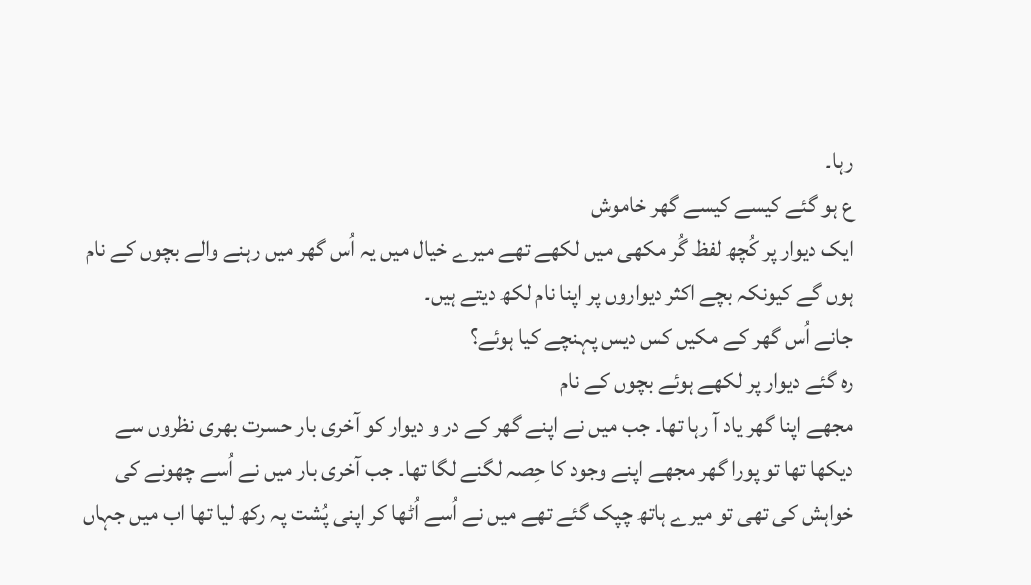رہا۔
ع ہو گئے کیسے کیسے گھر خاموش
ایک دیوار پر کُچھ لفظ گُر مکھی میں لکھے تھے میرے خیال میں یہ اُس گھر میں رہنے والے بچوں کے نام ہوں گے کیونکہ بچے اکثر دیواروں پر اپنا نام لکھ دیتے ہیں۔
جانے اُس گھر کے مکیں کس دیس پہنچے کیا ہوئے؟
رہ گئے دیوار پر لکھے ہوئے بچوں کے نام
مجھے اپنا گھر یاد آ رہا تھا۔ جب میں نے اپنے گھر کے در و دیوار کو آخری بار حسرت بھری نظروں سے دیکھا تھا تو پورا گھر مجھے اپنے وجود کا حِصہ لگنے لگا تھا۔ جب آخری بار میں نے اُسے چھونے کی خواہش کی تھی تو میرے ہاتھ چپک گئے تھے میں نے اُسے اُٹھا کر اپنی پُشت پہ رکھ لیا تھا اب میں جہاں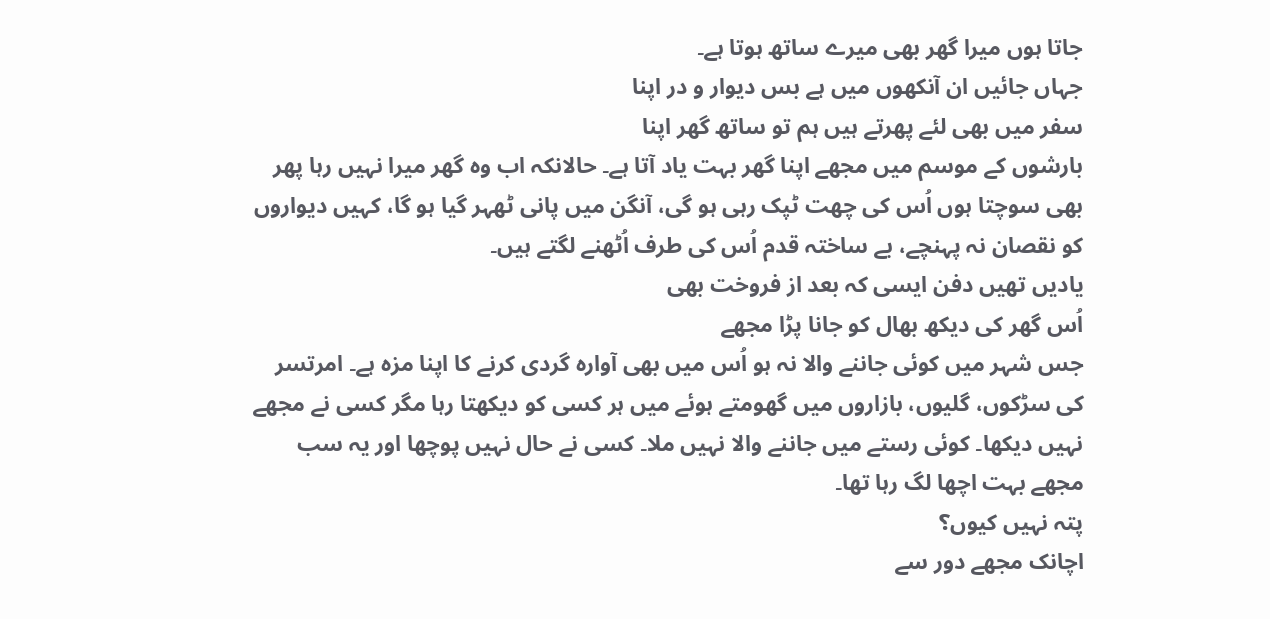جاتا ہوں میرا گھر بھی میرے ساتھ ہوتا ہے۔
جہاں جائیں ان آنکھوں میں ہے بس دیوار و در اپنا
سفر میں بھی لئے پھرتے ہیں ہم تو ساتھ گھر اپنا
بارشوں کے موسم میں مجھے اپنا گھر بہت یاد آتا ہے۔ حالانکہ اب وہ گھر میرا نہیں رہا پھر بھی سوچتا ہوں اُس کی چھت ٹپک رہی ہو گی، آنگن میں پانی ٹھہر گیا ہو گا، کہیں دیواروں کو نقصان نہ پہنچے، بے ساختہ قدم اُس کی طرف اُٹھنے لگتے ہیں۔
یادیں تھیں دفن ایسی کہ بعد از فروخت بھی
اُس گھر کی دیکھ بھال کو جانا پڑا مجھے
جس شہر میں کوئی جاننے والا نہ ہو اُس میں بھی آوارہ گردی کرنے کا اپنا مزہ ہے۔ امرتسر کی سڑکوں، گلیوں، بازاروں میں گھومتے ہوئے میں ہر کسی کو دیکھتا رہا مگر کسی نے مجھے نہیں دیکھا۔ کوئی رستے میں جاننے والا نہیں ملا۔ کسی نے حال نہیں پوچھا اور یہ سب مجھے بہت اچھا لگ رہا تھا۔
پتہ نہیں کیوں؟
اچانک مجھے دور سے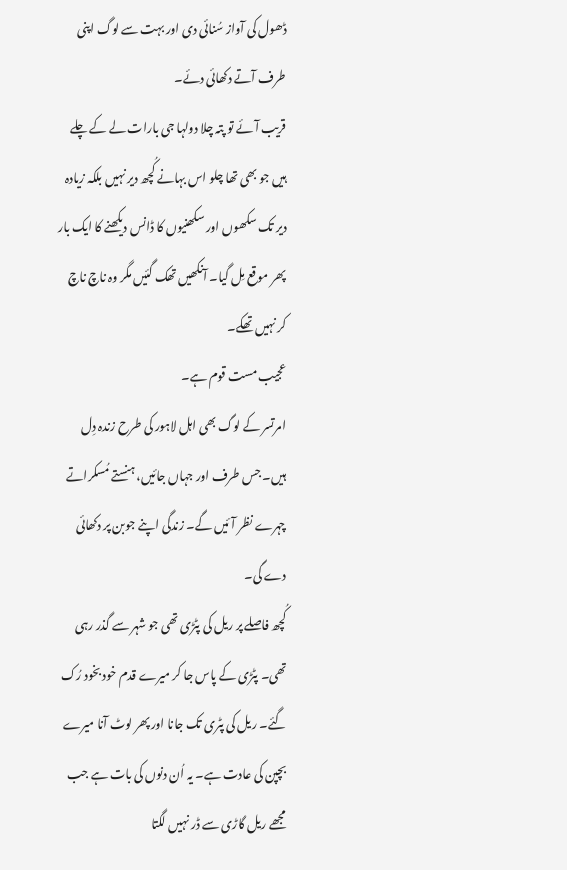ڈھول کی آواز سُنائی دی اور بہت سے لوگ اپنی طرف آتے دکھائی دئے۔
قریب آئے تو پتہ چلا دولہا جی بارات لے کے چلے ہیں جو بھی تھا چلو اس بہانے کُچھ دیر نہیں بلکہ زیادہ دیر تک سکھوں اور سکھنیوں کا ڈانس دیکھنے کا ایک بار پھر موقع مِل گیا۔ آنکھیں تھک گئیں مگر وہ ناچ ناچ کر نہیں تھکے۔
عجیب مست قوم ہے۔
امرتسر کے لوگ بھی اہل لاہور کی طرح زندہ دِل ہیں۔ جس طرف اور جہاں جائیں، ہنستے مُسکراتے چہرے نظر آئیں گے۔ زندگی اپنے جوبن پر دکھائی دے گی۔
کُچھ فاصلے پر ریل کی پٹڑی تھی جو شہر سے گذر رہی تھی۔ پٹڑی کے پاس جا کر میرے قدم خود بخود رُک گئے۔ ریل کی پٹری تک جانا اور پھر لوٹ آنا میرے بچپن کی عادت ہے۔ یہ اُن دنوں کی بات ہے جب مجھے ریل گاڑی سے ڈر نہیں لگتا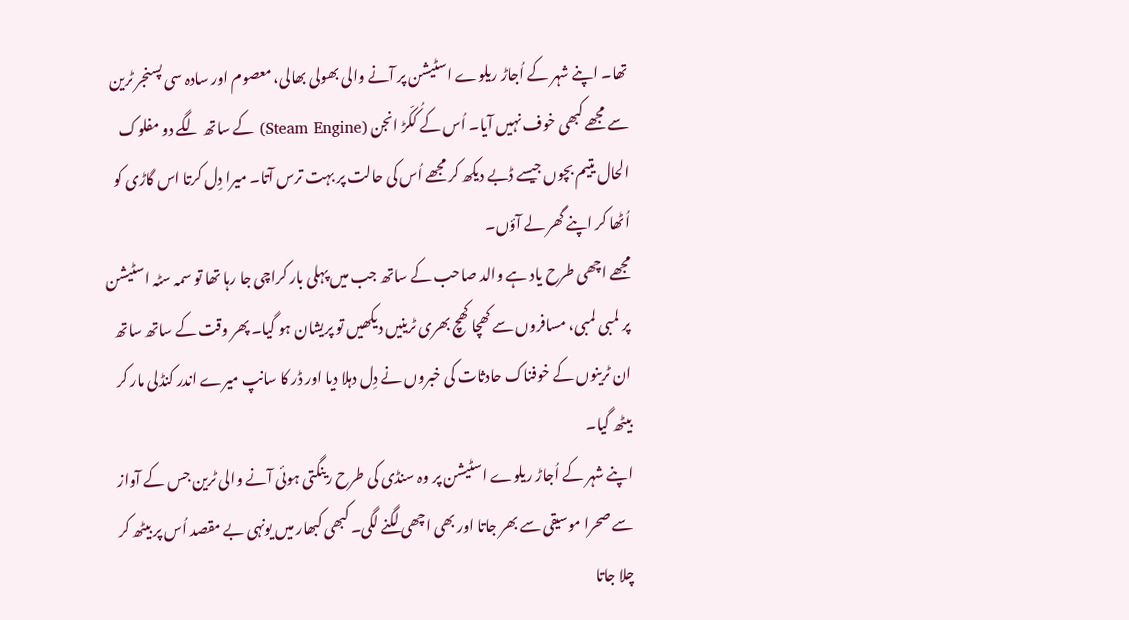تھا۔ اپنے شہر کے اُجاڑ ریلوے اسٹیشن پر آنے والی بھولی بھالی، معصوم اور سادہ سی پسنجر ٹرین سے مجھے کبھی خوف نہیں آیا۔ اُس کے کُکّڑ انجن (Steam Engine) کے ساتھ لگے دو مفلوک الحال یتیم بچوں جیسے ڈبے دیکھ کر مجھے اُس کی حالت پر بہت ترس آتا۔ میرا دِل کرتا اس گاڑی کو اُٹھا کر اپنے گھر لے آؤں۔
مجھے اچھی طرح یاد ہے والد صاحب کے ساتھ جب میں پہلی بار کراچی جا رہا تھا تو سمہ سٹہ اسٹیشن پر لمبی لمبی، مسافروں سے کھچا کھچ بھری ٹرینیں دیکھیں تو پریشان ہو گیا۔ پھر وقت کے ساتھ ساتھ ان ٹرینوں کے خوفناک حادثات کی خبروں نے دِل دہلا دیا اور ڈر کا سانپ میرے اندر کنڈلی مار کر بیٹھ گیا۔
اپنے شہر کے اُجاڑ ریلوے اسٹیشن پر وہ سنڈی کی طرح رینگتی ہوئی آنے والی ٹرین جس کے آواز سے صحرا موسیقی سے بھر جاتا اور بھی اچھی لگنے لگی۔ کبھی کبھار میں یونہی بے مقصد اُس پر بیٹھ کر چلا جاتا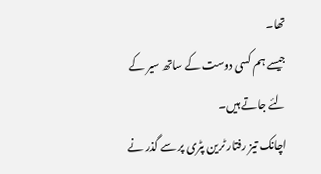تھا۔
جیسے ہم کسی دوست کے ساتھ سیر کے لئے جاتے ہیں۔
اچانک تیز رفتار ٹرین پٹری پر سے گذر نے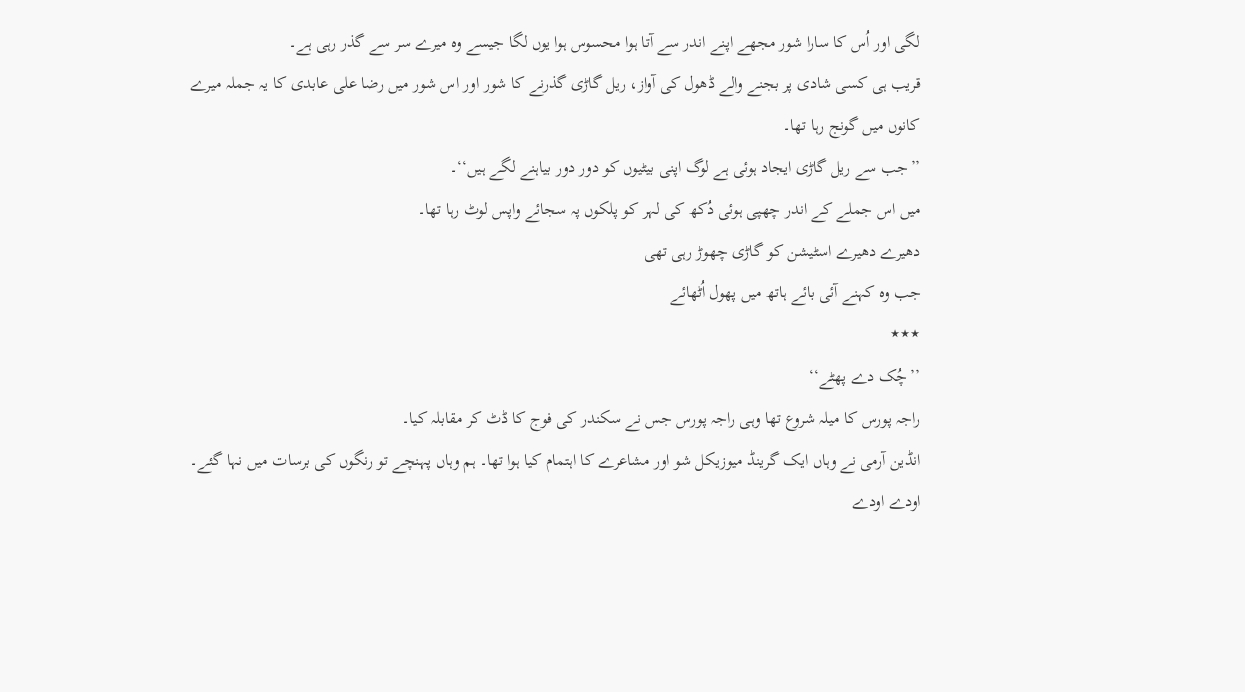لگی اور اُس کا سارا شور مجھے اپنے اندر سے آتا ہوا محسوس ہوا یوں لگا جیسے وہ میرے سر سے گذر رہی ہے۔
قریب ہی کسی شادی پر بجنے والے ڈھول کی آواز، ریل گاڑی گذرنے کا شور اور اس شور میں رضا علی عابدی کا یہ جملہ میرے کانوں میں گونج رہا تھا۔
’’جب سے ریل گاڑی ایجاد ہوئی ہے لوگ اپنی بیٹیوں کو دور دور بیاہنے لگے ہیں‘‘۔
میں اس جملے کے اندر چھپی ہوئی دُکھ کی لہر کو پلکوں پہ سجائے واپس لوٹ رہا تھا۔
دھیرے دھیرے اسٹیشن کو گاڑی چھوڑ رہی تھی
جب وہ کہنے آئی بائے ہاتھ میں پھول اُٹھائے
٭٭٭
’’چُک دے پھٹے‘‘
راجہ پورس کا میلہ شروع تھا وہی راجہ پورس جس نے سکندر کی فوج کا ڈٹ کر مقابلہ کیا۔
انڈین آرمی نے وہاں ایک گرینڈ میوزیکل شو اور مشاعرے کا اہتمام کیا ہوا تھا۔ ہم وہاں پہنچے تو رنگوں کی برسات میں نہا گئے۔ اودے اودے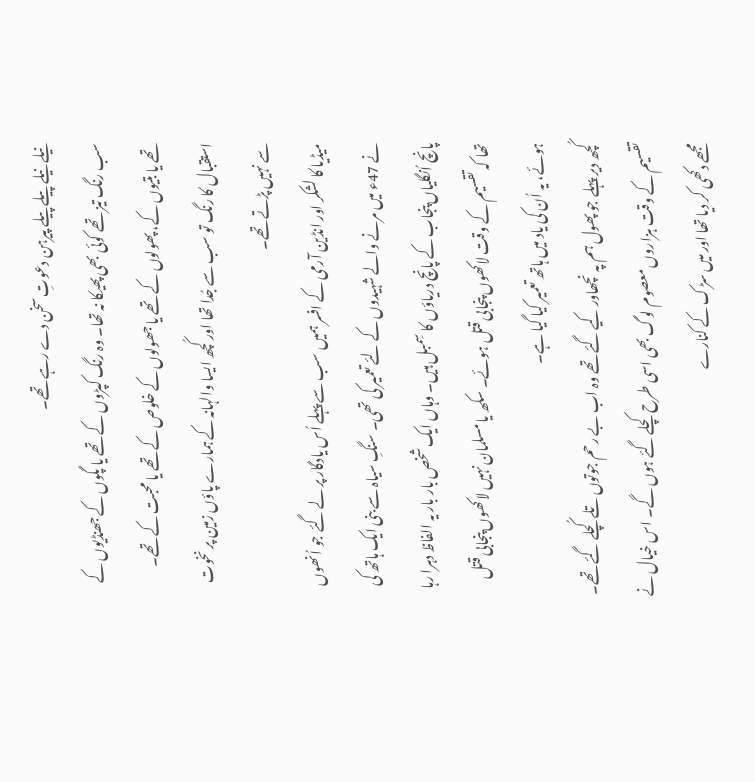نیلے نیلے پیلے پیلے پیرہن دعوتِ سخن دے رہے تھے۔
سب رنگ تیز تھے کوئی بھی پھیکا نہ تھا۔ وہ رنگ کپڑوں کے تھے یا پگوں کے جھنڈیوں کے تھے یا بتیوں کے، پھولوں کے تھے یا جھولوں کے خلوص کے تھے یا محبت کے تھے۔ استقبال کا رنگ تو سب سے جُدا تھا اور کُچھ ایسا والہانہ کے ہمارے پاؤں زمین پر نخوت سے نہیں پڑتے تھے۔
میڈیا کا لشکر اور انڈین آرمی کے افسر ہمیں سب سے پہلے اُس یادگار پر لے گئے جو اُنھوں نے 47ء میں مرنے والے شہیدوں کے لئے تعمیر کی تھی۔ سنگِ سیاہ سے بنی ایک ہاتھ کی پانچ اُنگلیاں پنجاب کے پانچ دریاؤں کا سِمبل ہیں۔ وہاں ایک شخص بار بار یہ الفاظ دہرا رہا تھا کہ تقسیم کے وقت لاکھوں پنجابی قتل ہوئے۔ سکھ یا مسلمان نہیں لاکھوں پنجابی قتل ہوئے، یہ اُن کی یاد میں ہاتھ تعمیر کیا گیا ہے۔
کُچھ دیر پہلے جو پھول ہم پہ نچھاور کیے گئے تھے وہ اب بے رحم جوتوں تلے کُچلے گئے تھے۔ تقسیم کے وقت ہزاروں معصوم لوگ بھی اسی طرح کچلے گئے ہوں گے۔ اس خیال نے مجھے دکھی کر دیا تھا اور میں سڑک کے کنارے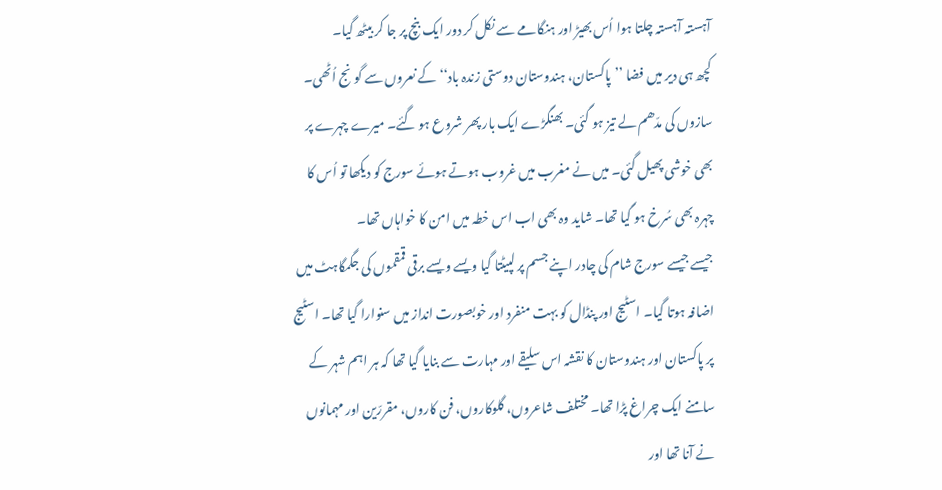آہستہ آہستہ چلتا ہوا اُس بھیڑ اور ہنگامے سے نکل کر دور ایک بنچ پر جا کر بیٹھ گیا۔
کچھ ہی دیر میں فضا ’’پاکستان، ہندوستان دوستی زندہ باد‘‘ کے نعروں سے گونج اُٹھی۔ سازوں کی مدّھم لے تیز ہو گئی۔ بھنگڑے ایک بار پھر شروع ہو گئے۔ میرے چہرے پر بھی خوشی پھیل گئی۔ میں نے مغرب میں غروب ہوتے ہوئے سورج کو دیکھا تو اُس کا چہرہ بھی سُرخ ہو گیا تھا۔ شاید وہ بھی اب اس خطہ میں امن کا خواہاں تھا۔
جیسے جیسے سورج شام کی چادر اپنے جسم پر لپیٹتا گیا ویسے ویسے برقی قمقموں کی جگمگاہٹ میں اضافہ ہوتا گیا۔ اسٹیج اور پنڈال کو بہت منفرد اور خوبصورت انداز میں سنوارا گیا تھا۔ اسٹیج پر پاکستان اور ہندوستان کا نقشہ اس سلیقے اور مہارت سے بنایا گیا تھا کہ ہر اہم شہر کے سامنے ایک چراغ پڑا تھا۔ مختلف شاعروں، گلوکاروں، فن کاروں، مقررّین اور مہمانوں نے آنا تھا اور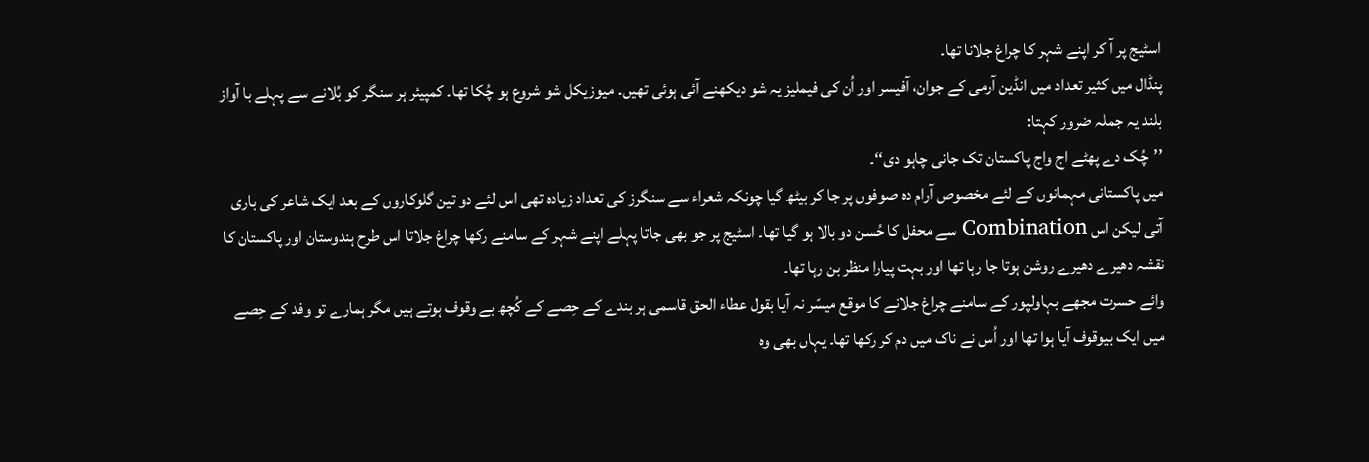اسٹیج پر آ کر اپنے شہر کا چراغ جلانا تھا۔
پنڈال میں کثیر تعداد میں انڈین آرمی کے جوان، آفیسر اور اُن کی فیملیز یہ شو دیکھنے آئی ہوئی تھیں۔ میوزیکل شو شروع ہو چُکا تھا۔ کمپیئر ہر سنگر کو بُلانے سے پہلے با آواز بلند یہ جملہ ضرور کہتا:
’’چُک دے پھٹے اج واج پاکستان تک جانی چاہو دی‘‘۔
میں پاکستانی مہمانوں کے لئے مخصوص آرام دہ صوفوں پر جا کر بیٹھ گیا چونکہ شعراء سے سنگرز کی تعداد زیادہ تھی اس لئے دو تین گلوکاروں کے بعد ایک شاعر کی باری آتی لیکن اس Combination سے محفل کا حُسن دو بالا ہو گیا تھا۔ اسٹیج پر جو بھی جاتا پہلے اپنے شہر کے سامنے رکھا چراغ جلاتا اس طرح ہندوستان اور پاکستان کا نقشہ دھیرے دھیرے روشن ہوتا جا رہا تھا اور بہت پیارا منظر بن رہا تھا۔
وائے حسرت مجھے بہاولپور کے سامنے چراغ جلانے کا موقع میسّر نہ آیا بقول عطاء الحق قاسمی ہر بندے کے حِصے کے کُچھ بے وقوف ہوتے ہیں مگر ہمارے تو وفد کے حِصے میں ایک بیوقوف آیا ہوا تھا اور اُس نے ناک میں دم کر رکھا تھا۔ یہاں بھی وہ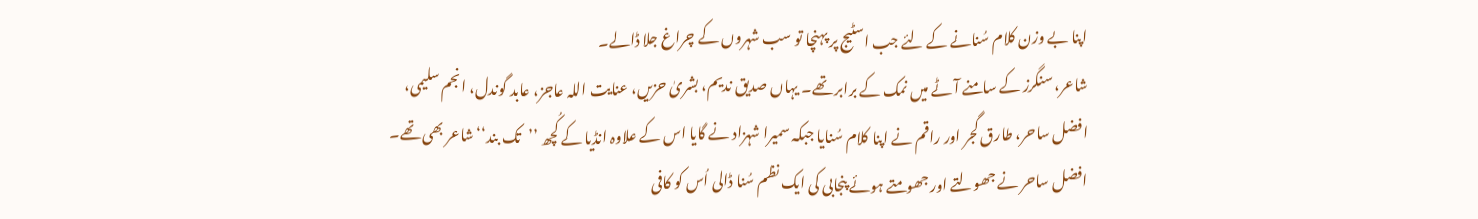اپنا بے وزن کلام سُنانے کے لئے جب اسٹیج پر پہنچا تو سب شہروں کے چراغ جلا ڈالے۔
شاعر، سنگرز کے سامنے آٹے میں نمک کے برابر تھے۔ یہاں صدیق ندیم، بشریٰ حزیں، عنایت اللہ عاجز، عابد گوندل، انجم سلیمی، افضل ساحر، طارق گجر اور راقم نے اپنا کلام سُنایا جبکہ سمیرا شہزاد نے گایا اس کے علاوہ انڈیا کے کُچھ ’’تک بند‘‘ شاعر بھی تھے۔ افضل ساحر نے جھولتے اور جھومتے ہوئے پنجابی کی ایک نظم سُنا ڈالی اُس کو کافی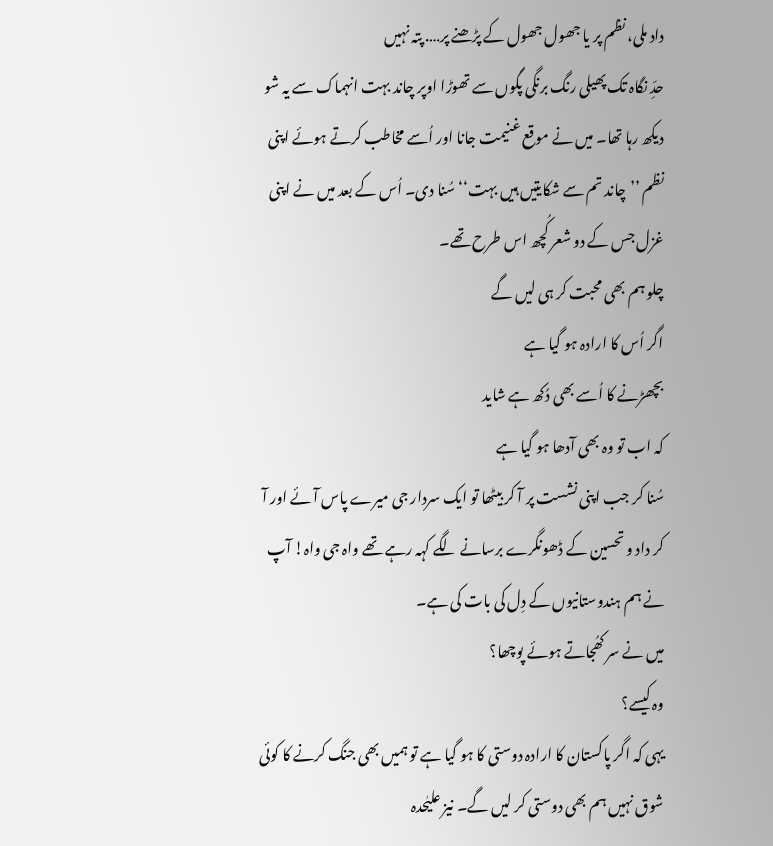داد ملی، نظم پر یا جھول جھول کے پڑھنے پر…. پتہ نہیں
حدِّ نگاہ تک پھیلی رنگ برنگی پگوں سے تھوڑا اوپر چاند بہت انہماک سے یہ شو دیکھ رہا تھا۔ میں نے موقع غنیمت جانا اور اُسے مخاطب کرتے ہوئے اپنی نظم ’’چاند تم سے شکایتیں ہیں بہت‘‘ سُنا دی۔ اُس کے بعد میں نے اپنی غزل جس کے دو شعر کُچھ اس طرح تھے۔
چلو ہم بھی محبت کر ہی لیں گے
اگر اُس کا ارادہ ہو گیا ہے
بچھڑنے کا اُسے بھی دُکھ ہے شاید
کہ اب تو وہ بھی آدھا ہو گیا ہے
سُنا کر جب اپنی نشست پر آ کر بیٹھا تو ایک سردار جی میرے پاس آئے اور آ کر داد و تحسین کے ڈھونگرے برسانے لگے کہہ رہے تھے واہ جی واہ! آپ نے ہم ہندوستانیوں کے دِل کی بات کی ہے۔
میں نے سر کھُجاتے ہوئے پوچھا؟
وہ کیسے؟
یہی کہ اگر پاکستان کا ارادہ دوستی کا ہو گیا ہے تو ہمیں بھی جنگ کرنے کا کوئی شوق نہیں ہم بھی دوستی کر لیں گے۔ نیز علیٰحدہ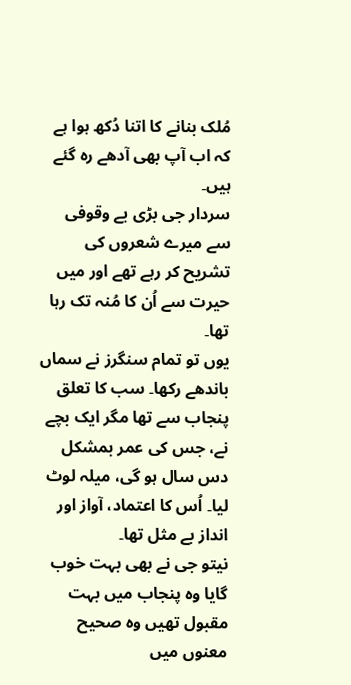مُلک بنانے کا اتنا دُکھ ہوا ہے کہ اب آپ بھی آدھے رہ گئے ہیں۔
سردار جی بڑی بے وقوفی سے میرے شعروں کی تشریح کر رہے تھے اور میں حیرت سے اُن کا مُنہ تک رہا تھا۔
یوں تو تمام سنگرز نے سماں باندھے رکھا۔ سب کا تعلق پنجاب سے تھا مگر ایک بچے نے، جس کی عمر بمشکل دس سال ہو گی، میلہ لوٹ لیا۔ اُس کا اعتماد، آواز اور انداز بے مثل تھا۔
نیتو جی نے بھی بہت خوب گایا وہ پنجاب میں بہت مقبول تھیں وہ صحیح معنوں میں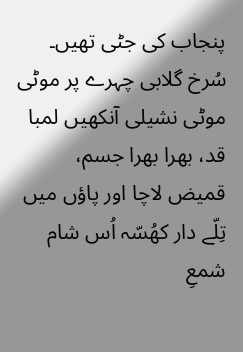پنجاب کی جٹی تھیں۔ سُرخ گلابی چہرے پر موٹی موٹی نشیلی آنکھیں لمبا قد، بھرا بھرا جسم، قمیض لاچا اور پاؤں میں تِلّے دار کھُسّہ اُس شام شمعِ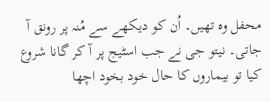محفل وہ تھیں۔ اُن کو دیکھے سے مُنہ پر رونق آ جاتی۔ نیتو جی نے جب اسٹیج پر آ کر گانا شروع کیا تو بیماروں کا حال خود بخود اچھا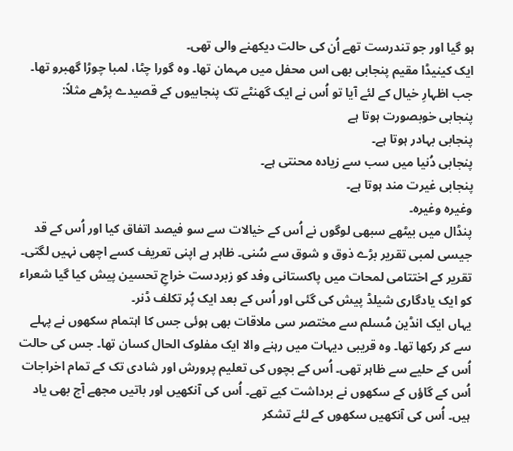ہو گیا اور جو تندرست تھے اُن کی حالت دیکھنے والی تھی۔
ایک کینیڈا مقیم پنجابی بھی اس محفل میں مہمان تھا۔ وہ گورا چٹا، لمبا چوڑا گھبرو تھا۔ جب اظہارِ خیال کے لئے آیا تو اُس نے ایک گھنٹے تک پنجابیوں کے قصیدے پڑھے مثلاً:
پنجابی خوبصورت ہوتا ہے
پنجابی بہادر ہوتا ہے۔
پنجابی دُنیا میں سب سے زیادہ محنتی ہے۔
پنجابی غیرت مند ہوتا ہے۔
وغیرہ وغیرہ۔
پنڈال میں بیٹھے سبھی لوگوں نے اُس کے خیالات سے سو فیصد اتفاق کیا اور اُس کے قد جیسی لمبی تقریر بڑے ذوق و شوق سے سُنی۔ ظاہر ہے اپنی تعریف کسے اچھی نہیں لگتی۔
تقریر کے اختتامی لمحات میں پاکستانی وفد کو زبردست خراجِ تحسین پیش کیا گیا شعراء کو ایک یادگاری شیلڈ پیش کی گئی اور اُس کے بعد ایک پُر تکلف ڈنر۔
یہاں ایک انڈین مُسلم سے مختصر سی ملاقات بھی ہوئی جس کا اہتمام سکھوں نے پہلے سے کر رکھا تھا۔ وہ قریبی دیہات میں رہنے والا ایک مفلوک الحال کسان تھا۔ جس کی حالت اُس کے حلیے سے ظاہر تھی۔ اُس کے بچوں کی تعلیم پرورش اور شادی تک کے تمام اخراجات اُس کے گاؤں کے سکھوں نے برداشت کیے تھے۔ اُس کی آنکھیں اور باتیں مجھے آج بھی یاد ہیں۔ اُس کی آنکھیں سکھوں کے لئے تشکر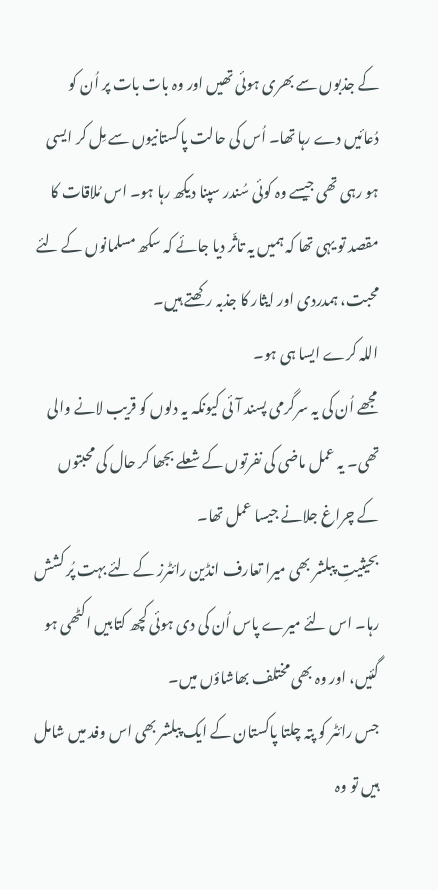کے جذبوں سے بھری ہوئی تھیں اور وہ بات بات پر اُن کو دُعائیں دے رہا تھا۔ اُس کی حالت پاکستانیوں سے مِل کر ایسی ہو رہی تھی جیسے وہ کوئی سُندر سپنا دیکھ رہا ہو۔ اس مُلاقات کا مقصد تو یہی تھا کہ ہمیں یہ تاثّر دیا جائے کہ سکھ مسلمانوں کے لئے محبت، ہمدردی اور ایثار کا جذبہ رکھتے ہیں۔
اللہ کرے ایسا ہی ہو۔
مجھے اُن کی یہ سرگرمی پسند آئی کیونکہ یہ دلوں کو قریب لانے والی تھی۔ یہ عمل ماضی کی نفرتوں کے شعلے بجھا کر حال کی محبتوں کے چراغ جلانے جیسا عمل تھا۔
بحیثیتِ پبلشر بھی میرا تعارف انڈین رائٹرز کے لئے بہت پُر کشش رہا۔ اس لئے میرے پاس اُن کی دی ہوئی کچھ کتابیں اکٹھی ہو گئیں، اور وہ بھی مختلف بھاشاؤں میں۔
جس رائٹر کو پتہ چلتا پاکستان کے ایک پبلشر بھی اس وفد میں شامل ہیں تو وہ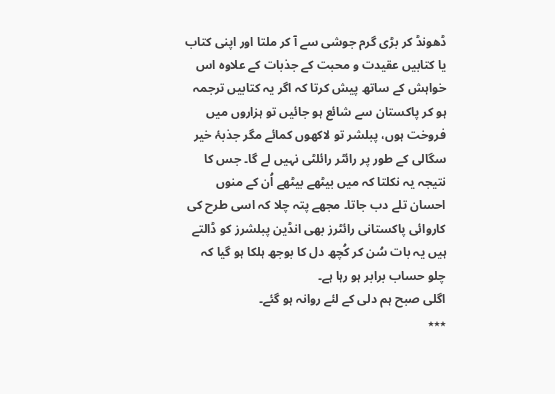ڈھونڈ کر بڑی گرم جوشی سے آ کر ملتا اور اپنی کتاب یا کتابیں عقیدت و محبت کے جذبات کے علاوہ اس خواہش کے ساتھ پیش کرتا کہ اگر یہ کتابیں ترجمہ ہو کر پاکستان سے شائع ہو جائیں تو ہزاروں میں فروخت ہوں، پبلشر تو لاکھوں کمائے مگر جذبۂ خیر سگالی کے طور پر رائٹر رائلٹی نہیں لے گا۔ جس کا نتیجہ یہ نکلتا کہ میں بیٹھے بیٹھے اُن کے منوں احسان تلے دب جاتا۔ مجھے پتہ چلا کہ اسی طرح کی کاروائی پاکستانی رائٹرز بھی انڈین پبلشرز کو ڈالتے ہیں یہ بات سُن کر کُچھ دل کا بوجھ ہلکا ہو گیا کہ چلو حساب برابر ہو رہا ہے۔
اگلی صبح ہم دلی کے لئے روانہ ہو گئے۔
٭٭٭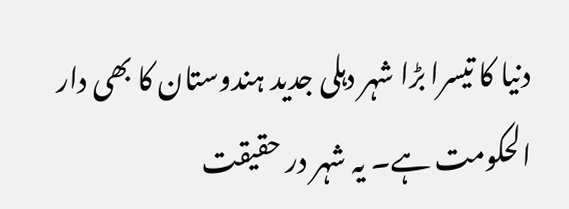دنیا کا تیسرا بڑا شہر دہلی جدید ہندوستان کا بھی دار الحکومت ہے۔ یہ شہر در حقیقت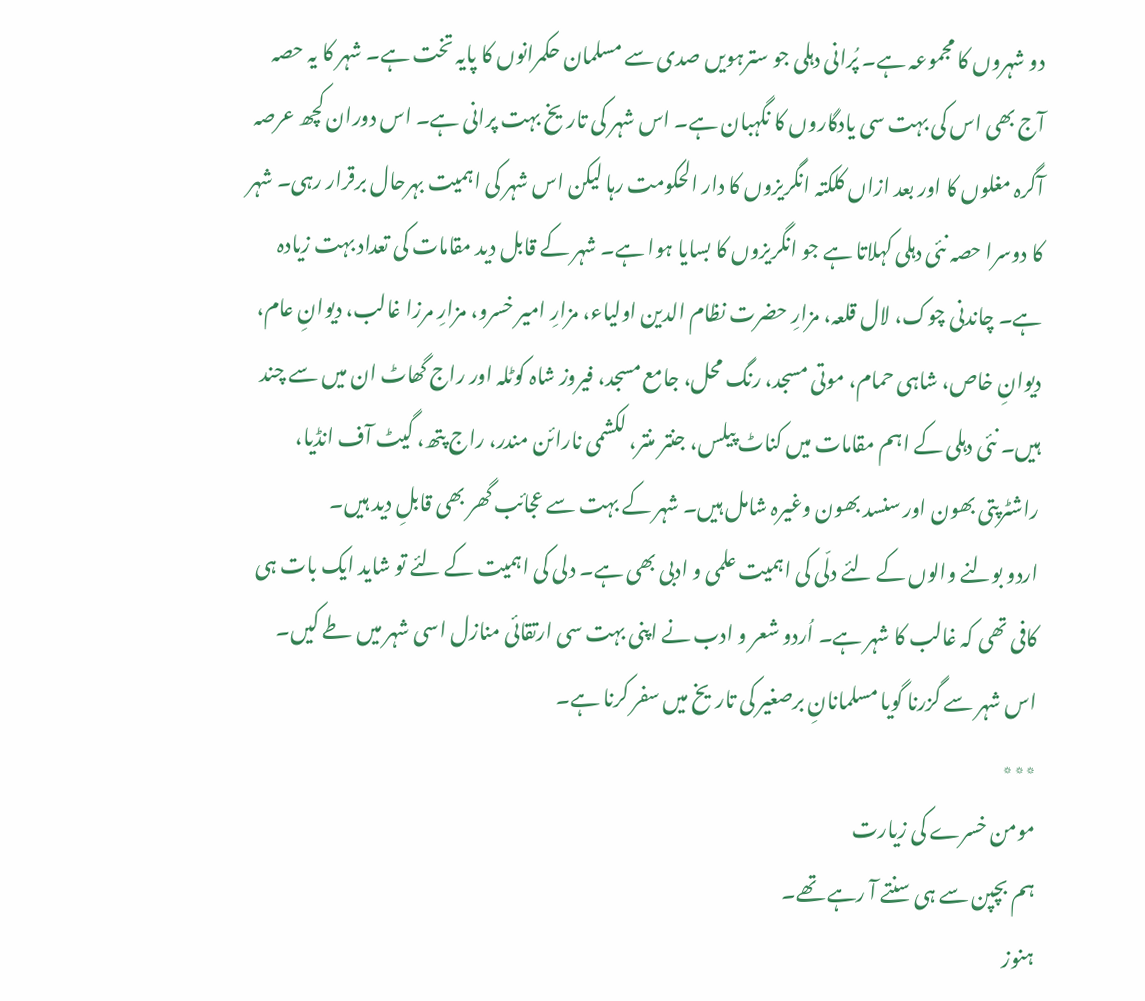دو شہروں کا مجموعہ ہے۔ پُرانی دہلی جو سترہویں صدی سے مسلمان حکمرانوں کا پایہ تخت ہے۔ شہر کا یہ حصہ آج بھی اس کی بہت سی یادگاروں کا نگہبان ہے۔ اس شہر کی تاریخ بہت پرانی ہے۔ اس دوران کچھ عرصہ آگرہ مغلوں کا اور بعد ازاں کلکتہ انگریزوں کا دار الحکومت رہا لیکن اس شہر کی اہمیت بہرحال برقرار رہی۔ شہر کا دوسرا حصہ نئی دہلی کہلاتا ہے جو انگریزوں کا بسایا ہوا ہے۔ شہر کے قابل دید مقامات کی تعداد بہت زیادہ ہے۔ چاندنی چوک، لال قلعہ، مزارِ حضرت نظام الدین اولیاء، مزارِ امیر خسرو، مزارِ مرزا غالب، دیوانِ عام، دیوانِ خاص، شاہی حمام، موتی مسجد، رنگ محل، جامع مسجد، فیروز شاہ کوٹلہ اور راج گھاٹ ان میں سے چند ہیں۔ نئی دہلی کے اہم مقامات میں کناٹ پیلس، جنتر منتر، لکشمی نارائن مندر، راج پتھ، گیٹ آف انڈیا، راشٹرپتی بھون اور سنسد بھون وغیرہ شامل ہیں۔ شہر کے بہت سے عجائب گھر بھی قابلِ دید ہیں۔
اردو بولنے والوں کے لئے دلّی کی اہمیت علمی و ادبی بھی ہے۔ دلی کی اہمیت کے لئے تو شاید ایک بات ہی کافی تھی کہ غالب کا شہر ہے۔ اُردو شعر و ادب نے اپنی بہت سی ارتقائی منازل اسی شہر میں طے کیں۔
اس شہر سے گزرنا گویا مسلمانانِ برصغیر کی تاریخ میں سفر کرنا ہے۔
٭٭٭
مومن خسرے کی زیارت
ہم بچپن سے ہی سنتے آ رہے تھے۔
ہنوز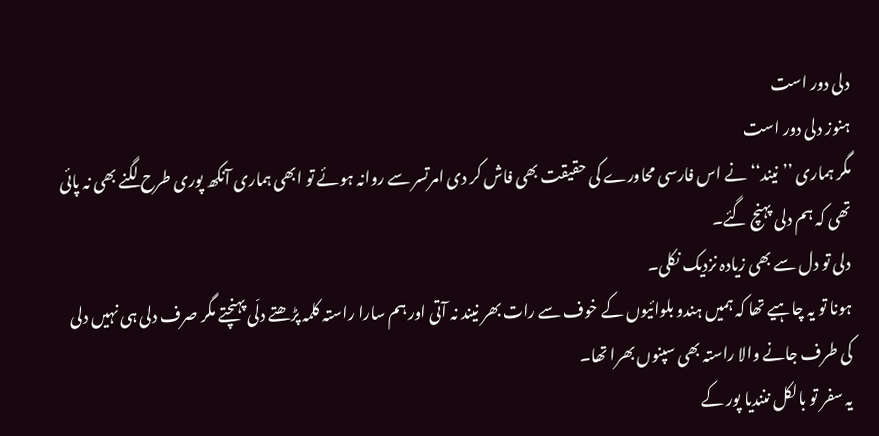دلی دور است
ہنوز دلی دور است
مگر ہماری ’’نیند‘‘ نے اس فارسی محاورے کی حقیقت بھی فاش کر دی امرتسر سے روانہ ہوئے تو ابھی ہماری آنکھ پوری طرح لگنے بھی نہ پائی تھی کہ ہم دلی پہنچ گئے۔
دلی تو دل سے بھی زیادہ نزدیک نکلی۔
ہونا تو یہ چاہیے تھا کہ ہمیں ہندو بلوائیوں کے خوف سے رات بھر نیند نہ آتی اور ہم سارا راستہ کلمہ پڑھتے دلّی پہنچتے مگر صرف دلی ہی نہیں دلی کی طرف جانے والا راستہ بھی سپنوں بھرا تھا۔
یہ سفر تو بالکل ننندیا پور کے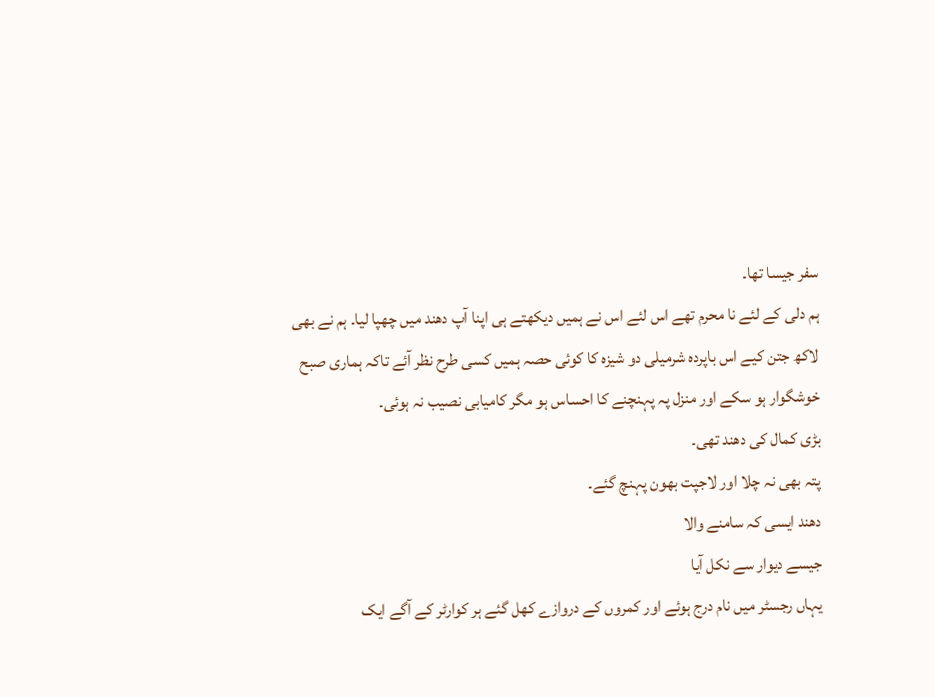سفر جیسا تھا۔
ہم دلی کے لئے نا محرم تھے اس لئے اس نے ہمیں دیکھتے ہی اپنا آپ دھند میں چھپا لیا۔ ہم نے بھی لاکھ جتن کیے اس باپردہ شرمیلی دو شیزہ کا کوئی حصہ ہمیں کسی طرح نظر آئے تاکہ ہماری صبح خوشگوار ہو سکے اور منزل پہ پہنچنے کا احساس ہو مگر کامیابی نصیب نہ ہوئی۔
بڑی کمال کی دھند تھی۔
پتہ بھی نہ چلا اور لاجپت بھون پہنچ گئے۔
دھند ایسی کہ سامنے والا
جیسے دیوار سے نکل آیا
یہاں رجسٹر میں نام درج ہوئے اور کمروں کے دروازے کھل گئے ہر کوارٹر کے آگے ایک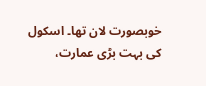خوبصورت لان تھا۔ اسکول کی بہت بڑی عمارت،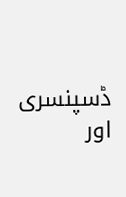ڈسپنسری اور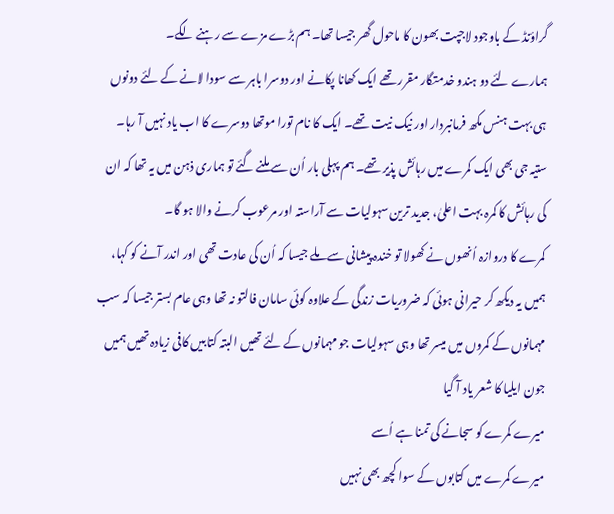گراؤنڈ کے باوجود لاجپت بھون کا ماحول گھر جیسا تھا۔ ہم بڑے مزے سے رہنے لگے۔
ہمارے لئے دو ہندو خدمتگار مقرر تھے ایک کھانا پکانے اور دوسرا باہر سے سودا لانے کے لئے دونوں ہی بہت ہنس مکھ فرمانبردار اور نیک نیت تھے۔ ایک کا نام تورا موتھا دوسرے کا اب یاد نہیں آ رہا۔ ستیہ جی بھی ایک کمرے میں رہائش پذیر تھے۔ ہم پہلی بار اُن سے ملنے گئے تو ہماری ذہن میں یہ تھا کہ ان کی رہائش کا کمرہ بہت اعلیٰ، جدید ترین سہولیات سے آراستہ اور مرعوب کرنے والا ہو گا۔
کمرے کا دروازہ اُنھوں نے کھولا تو خندہ پیشانی سے ملے جیسا کہ اُن کی عادت تھی اور اندر آنے کو کہا، ہمیں یہ دیکھ کر حیرانی ہوئی کہ ضروریات زندگی کے علاوہ کوئی سامان فالتو نہ تھا وہی عام بستر جیسا کہ سب مہمانوں کے کمروں میں میسر تھا وہی سہولیات جو مہمانوں کے لئے تھیں البتہ کتابیں کافی زیادہ تھیں ہمیں جون ایلیا کا شعر یاد آ گیا
میرے کمرے کو سجانے کی تمنا ہے اُسے
میرے کمرے میں کتابوں کے سوا کچھ بھی نہیں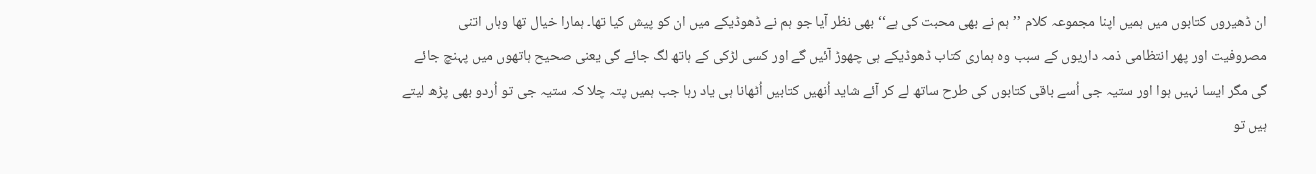ان ڈھیروں کتابوں میں ہمیں اپنا مجموعہ کلام ’’ہم نے بھی محبت کی ہے‘‘ بھی نظر آیا جو ہم نے ڈھوڈیکے میں ان کو پیش کیا تھا۔ ہمارا خیال تھا وہاں اتنی مصروفیت اور پھر انتظامی ذمہ داریوں کے سبب وہ ہماری کتاب ڈھوڈیکے ہی چھوڑ آئیں گے اور کسی لڑکی کے ہاتھ لگ جائے گی یعنی صحیح ہاتھوں میں پہنچ جائے گی مگر ایسا نہیں ہوا اور ستیہ جی اُسے باقی کتابوں کی طرح ساتھ لے کر آئے شاید اُنھیں کتابیں اُٹھانا ہی یاد رہا جب ہمیں پتہ چلا کہ ستیہ جی تو اُردو بھی پڑھ لیتے ہیں تو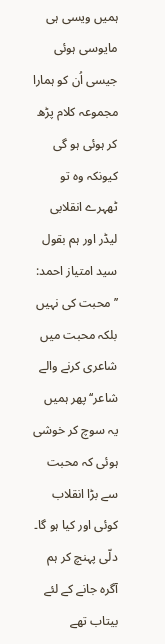ہمیں ویسی ہی مایوسی ہوئی جیسی اُن کو ہمارا مجموعہ کلام پڑھ کر ہوئی ہو گی کیونکہ وہ تو ٹھہرے انقلابی لیڈر اور ہم بقول سید امتیاز احمد:
’’محبت کی نہیں بلکہ محبت میں شاعری کرنے والے شاعر‘‘ پھر ہمیں یہ سوچ کر خوشی ہوئی کہ محبت سے بڑا انقلاب کوئی اور کیا ہو گا۔
دلّی پہنچ کر ہم آگرہ جانے کے لئے بیتاب تھے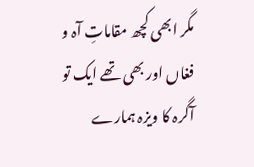مگر ابھی کچھ مقاماتِ آہ و فغاں اور بھی تھے ایک تو آگرہ کا ویزہ ہمارے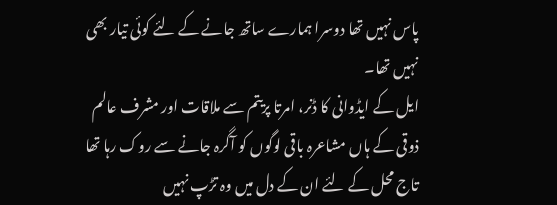پاس نہیں تھا دوسرا ہمارے ساتھ جانے کے لئے کوئی تیار بھی نہیں تھا۔
ایل کے ایڈوانی کا ڈنر، امرتا پریتم سے ملاقات اور مشرف عالم ذوقی کے ہاں مشاعرہ باقی لوگوں کو آگرہ جانے سے روک رہا تھا تاج محل کے لئے ان کے دل میں وہ تڑپ نہیں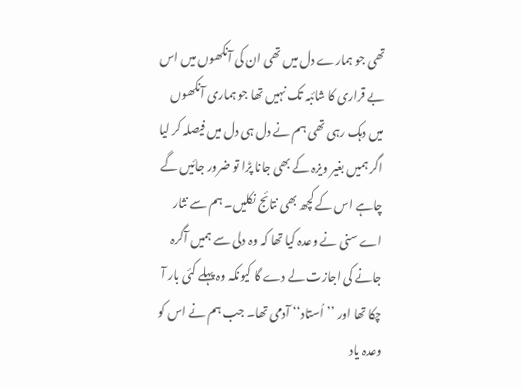تھی جو ہمارے دل میں تھی ان کی آنکھوں میں اس بے قراری کا شائبہ تک نہیں تھا جو ہماری آنکھوں میں دہک رہی تھی ہم نے دل ہی دل میں فیصلہ کر لیا اگر ہمیں بغیر ویزہ کے بھی جانا پڑا تو ضرور جائیں گے چاہے اس کے کچھ بھی نتائج نکلیں۔ ہم سے نثار اے سنی نے وعدہ کیا تھا کہ وہ دلی سے ہمیں آگرہ جانے کی اجازت لے دے گا کیونکہ وہ پہلے کئی بار آ چکا تھا اور ’’اُستاد‘‘ آدمی تھا۔ جب ہم نے اس کو وعدہ یاد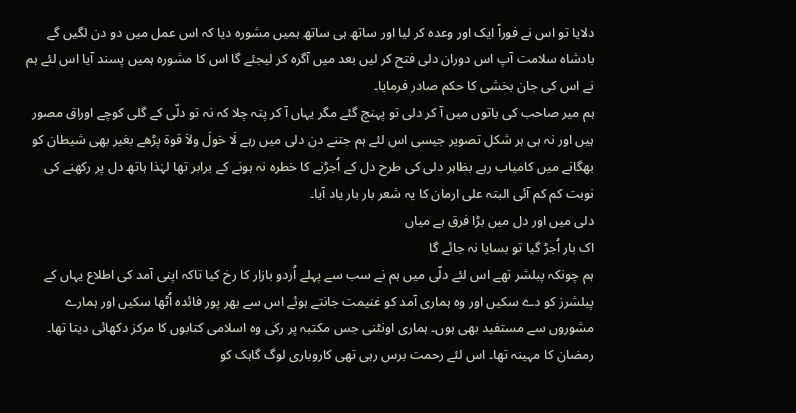دلایا تو اس نے فوراً ایک اور وعدہ کر لیا اور ساتھ ہی ساتھ ہمیں مشورہ دیا کہ اس عمل میں دو دن لگیں گے بادشاہ سلامت آپ اس دوران دلی فتح کر لیں بعد میں آگرہ کر لیجئے گا اس کا مشورہ ہمیں پسند آیا اس لئے ہم نے اس کی جان بخشی کا حکم صادر فرمایا۔
ہم میر صاحب کی باتوں میں آ کر دلی تو پہنچ گئے مگر یہاں آ کر پتہ چلا کہ نہ تو دلّی کے گلی کوچے اوراق مصور ہیں اور نہ ہی ہر شکل تصویر جیسی اس لئے ہم جتنے دن دلی میں رہے لَا حَولَ ولاَ قوة پڑھے بغیر بھی شیطان کو بھگانے میں کامیاب رہے بظاہر دلی کی طرح دل کے اُجڑنے کا خطرہ نہ ہونے کے برابر تھا لہٰذا ہاتھ دل پر رکھنے کی نوبت کم کم آئی البتہ علی ارمان کا یہ شعر بار بار یاد آیا۔
دلی میں اور دل میں بڑا فرق ہے میاں
اک بار اُجڑ گیا تو بسایا نہ جائے گا
ہم چونکہ پبلشر تھے اس لئے دلّی میں ہم نے سب سے پہلے اُردو بازار کا رخ کیا تاکہ اپنی آمد کی اطلاع یہاں کے پبلشرز کو دے سکیں اور وہ ہماری آمد کو غنیمت جانتے ہوئے اس سے بھر پور فائدہ اُٹھا سکیں اور ہمارے مشوروں سے مستفید بھی ہوں۔ ہماری اونٹنی جس مکتبہ پر رکی وہ اسلامی کتابوں کا مرکز دکھائی دیتا تھا۔ رمضان کا مہینہ تھا۔ اس لئے رحمت برس رہی تھی کاروباری لوگ گاہک کو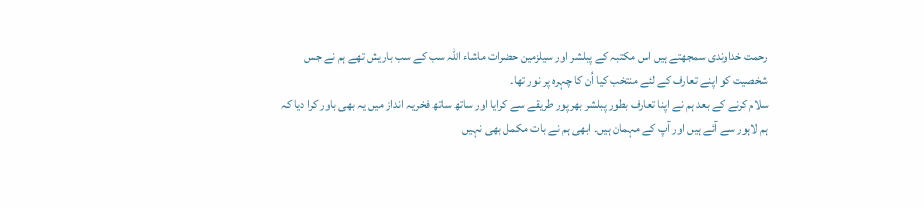رحمت خداوندی سمجھتے ہیں اس مکتبہ کے پبلشر اور سیلزمین حضرات ماشاء اللہ سب کے سب باریش تھے ہم نے جس شخصیت کو اپنے تعارف کے لئے منتخب کیا اُن کا چہرہ پر نور تھا۔
سلام کرنے کے بعد ہم نے اپنا تعارف بطور پبلشر بھرپور طریقے سے کرایا اور ساتھ ساتھ فخریہ انداز میں یہ بھی باور کرا دیا کہ ہم لاہور سے آئے ہیں اور آپ کے مہمان ہیں۔ ابھی ہم نے بات مکمل بھی نہیں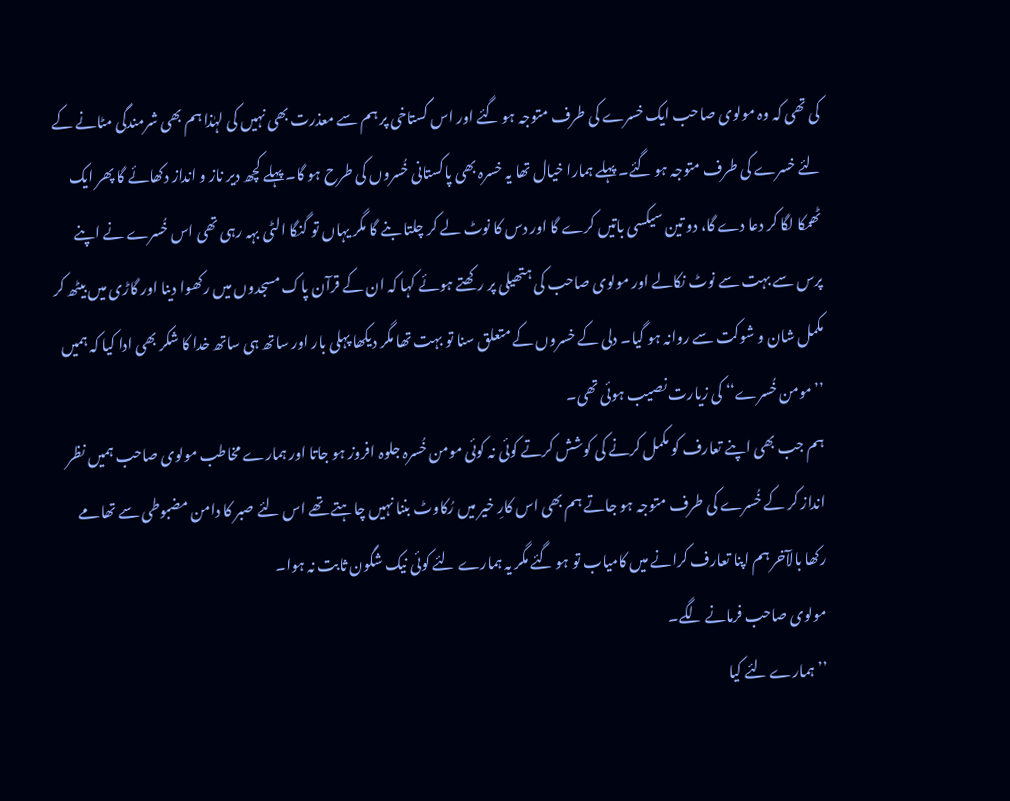کی تھی کہ وہ مولوی صاحب ایک خسرے کی طرف متوجہ ہو گئے اور اس گستاخی پر ہم سے معذرت بھی نہیں کی لہٰذا ہم بھی شرمندگی مٹانے کے لئے خسرے کی طرف متوجہ ہو گئے۔ پہلے ہمارا خیال تھا یہ خسرہ بھی پاکستانی خُسروں کی طرح ہو گا۔ پہلے کچھ دیر ناز و انداز دکھائے گا پھر ایک ٹھمکا لگا کر دعا دے گا، دو تین سیکسی باتیں کرے گا اور دس کا نوٹ لے کر چلتا بنے گا مگر یہاں تو گنگا الٹی بہہ رہی تھی اس خُسرے نے اپنے پرس سے بہت سے نوٹ نکالے اور مولوی صاحب کی ہتھیلی پر رکھتے ہوئے کہا کہ ان کے قرآن پاک مسجدوں میں رکھوا دینا اور گاڑی میں بیٹھ کر مکمل شان و شوکت سے روانہ ہو گیا۔ دلی کے خسروں کے متعلق سنا تو بہت تھا مگر دیکھا پہلی بار اور ساتھ ہی ساتھ خدا کا شکر بھی ادا کیا کہ ہمیں ’’مومن خُسرے‘‘ کی زیارت نصیب ہوئی تھی۔
ہم جب بھی اپنے تعارف کو مکمل کرنے کی کوشش کرتے کوئی نہ کوئی مومن خُسرہ جلوہ افروز ہو جاتا اور ہمارے مخاطب مولوی صاحب ہمیں نظر انداز کر کے خُسرے کی طرف متوجہ ہو جاتے ہم بھی اس کارِ خیر میں رُکاوٹ بننا نہیں چاہتے تھے اس لئے صبر کا دامن مضبوطی سے تھامے رکھا بالآخر ہم اپنا تعارف کرانے میں کامیاب تو ہو گئے مگر یہ ہمارے لئے کوئی نیک شگون ثابت نہ ہوا۔
مولوی صاحب فرمانے لگے۔
’’ہمارے لئے کیا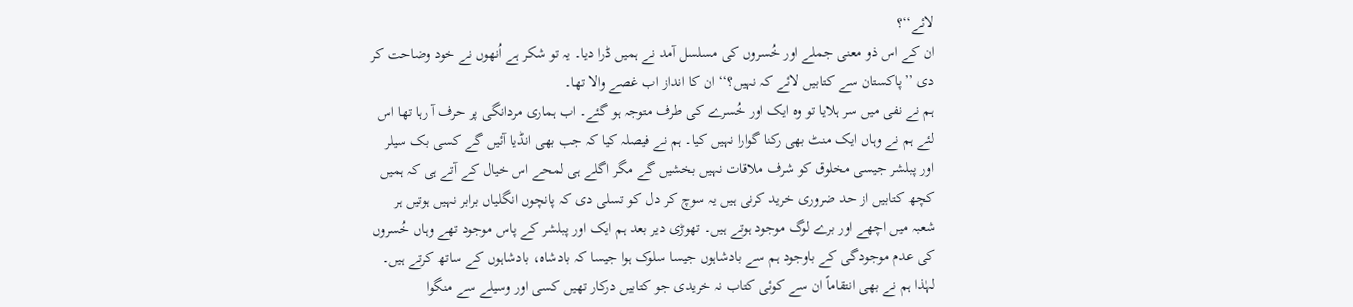لائے‘‘؟
ان کے اس ذو معنی جملے اور خُسروں کی مسلسل آمد نے ہمیں ڈرا دیا۔ یہ تو شکر ہے اُنھوں نے خود وضاحت کر دی ’’پاکستان سے کتابیں لائے کہ نہیں؟‘‘ ان کا انداز اب غصے والا تھا۔
ہم نے نفی میں سر ہلایا تو وہ ایک اور خُسرے کی طرف متوجہ ہو گئے۔ اب ہماری مردانگی پر حرف آ رہا تھا اس لئے ہم نے وہاں ایک منٹ بھی رکنا گوارا نہیں کیا۔ ہم نے فیصلہ کیا کہ جب بھی انڈیا آئیں گے کسی بک سیلر اور پبلشر جیسی مخلوق کو شرف ملاقات نہیں بخشیں گے مگر اگلے ہی لمحے اس خیال کے آتے ہی کہ ہمیں کچھ کتابیں از حد ضروری خرید کرنی ہیں یہ سوچ کر دل کو تسلی دی کہ پانچوں انگلیاں برابر نہیں ہوتیں ہر شعبہ میں اچھے اور برے لوگ موجود ہوتے ہیں۔ تھوڑی دیر بعد ہم ایک اور پبلشر کے پاس موجود تھے وہاں خُسروں کی عدم موجودگی کے باوجود ہم سے بادشاہوں جیسا سلوک ہوا جیسا کہ بادشاہ، بادشاہوں کے ساتھ کرتے ہیں۔ لہٰذا ہم نے بھی انتقاماً ان سے کوئی کتاب نہ خریدی جو کتابیں درکار تھیں کسی اور وسیلے سے منگوا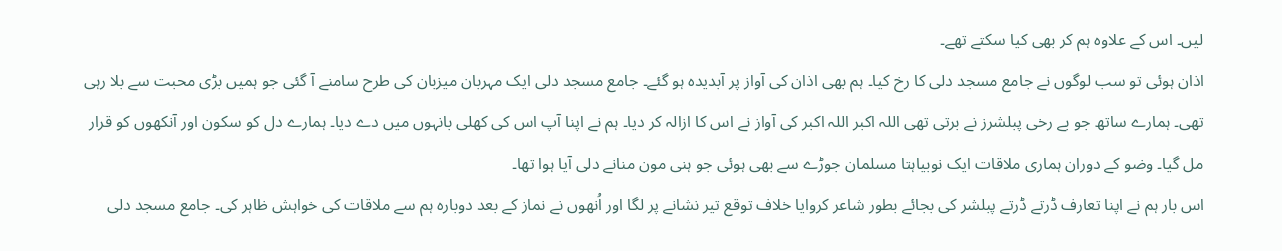لیں۔ اس کے علاوہ ہم کر بھی کیا سکتے تھے۔
اذان ہوئی تو سب لوگوں نے جامع مسجد دلی کا رخ کیا۔ ہم بھی اذان کی آواز پر آبدیدہ ہو گئے۔ جامع مسجد دلی ایک مہربان میزبان کی طرح سامنے آ گئی جو ہمیں بڑی محبت سے بلا رہی تھی۔ ہمارے ساتھ جو بے رخی پبلشرز نے برتی تھی اللہ اکبر اللہ اکبر کی آواز نے اس کا ازالہ کر دیا۔ ہم نے اپنا آپ اس کی کھلی بانہوں میں دے دیا۔ ہمارے دل کو سکون اور آنکھوں کو قرار مل گیا۔ وضو کے دوران ہماری ملاقات ایک نوبیاہتا مسلمان جوڑے سے بھی ہوئی جو ہنی مون منانے دلی آیا ہوا تھا۔
اس بار ہم نے اپنا تعارف ڈرتے ڈرتے پبلشر کی بجائے بطور شاعر کروایا خلاف توقع تیر نشانے پر لگا اور اُنھوں نے نماز کے بعد دوبارہ ہم سے ملاقات کی خواہش ظاہر کی۔ جامع مسجد دلی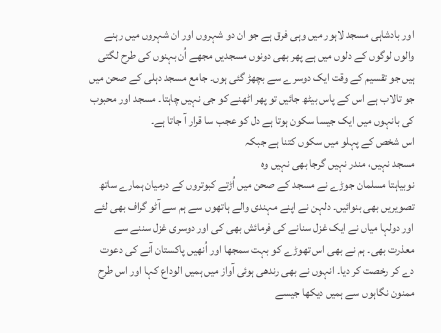اور بادشاہی مسجد لاہور میں وہی فرق ہے جو ان دو شہروں اور ان شہروں میں رہنے والوں لوگوں کے دلوں میں ہے پھر بھی دونوں مسجدیں مجھے اُن بہنوں کی طرح لگتی ہیں جو تقسیم کے وقت ایک دوسرے سے بچھڑ گئی ہوں۔ جامع مسجد دہلی کے صحن میں جو تالاب ہے اس کے پاس بیٹھ جائیں تو پھر اٹھنے کو جی نہیں چاہتا۔ مسجد اور محبوب کی بانہوں میں ایک جیسا سکون ہوتا ہے دل کو عجب سا قرار آ جاتا ہے۔
اس شخص کے پہلو میں سکوں کتنا ہے جبکہ
مسجد نہیں، مندر نہیں گرجا بھی نہیں وہ
نوبیاہتا مسلمان جوڑے نے مسجد کے صحن میں اُڑتے کبوتروں کے درمیان ہمارے ساتھ تصویریں بھی بنوائیں۔ دلہن نے اپنے مہندی والے ہاتھوں سے ہم سے آٹو گراف بھی لئے اور دولہا میاں نے ایک غزل سنانے کی فرمائش بھی کی اور دوسری غزل سننے سے معذرت بھی۔ ہم نے بھی اس تھوڑے کو بہت سمجھا اور اُنھیں پاکستان آنے کی دعوت دے کر رخصت کر دیا۔ انہوں نے بھی رندھی ہوئی آواز میں ہمیں الوداع کہا اور اس طرح ممنون نگاہوں سے ہمیں دیکھا جیسے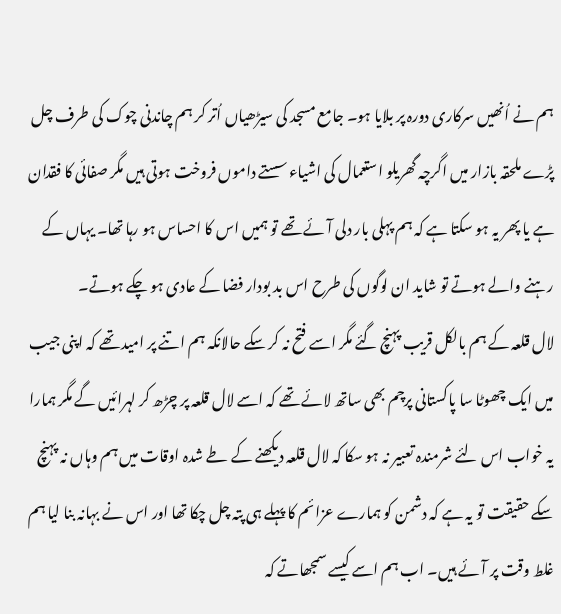ہم نے اُنھیں سرکاری دورہ پر بلایا ہو۔ جامع مسجد کی سیڑھیاں اُتر کر ہم چاندنی چوک کی طرف چل پڑے ملحقہ بازار میں اگرچہ گھریلو استعمال کی اشیاء سستے داموں فروخت ہوتی ہیں مگر صفائی کا فقدان ہے یا پھر یہ ہو سکتا ہے کہ ہم پہلی بار دلی آئے تھے تو ہمیں اس کا احساس ہو رہا تھا۔ یہاں کے رہنے والے ہوتے تو شاید ان لوگوں کی طرح اس بد بودار فضا کے عادی ہو چکے ہوتے۔
لال قلعہ کے ہم بالکل قریب پہنچ گئے مگر اسے فتح نہ کر سکے حالانکہ ہم اتنے پر امید تھے کہ اپنی جیب میں ایک چھوٹا سا پاکستانی پرچم بھی ساتھ لائے تھے کہ اسے لال قلعہ پر چڑھ کر لہرائیں گے مگر ہمارا یہ خواب اس لئے شرمندہ تعبیر نہ ہو سکا کہ لال قلعہ دیکھنے کے طے شدہ اوقات میں ہم وہاں نہ پہنچ سکے حقیقت تو یہ ہے کہ دشمن کو ہمارے عزائم کا پہلے ہی پتہ چل چکا تھا اور اس نے بہانہ بنا لیا ہم غلط وقت پر آئے ہیں۔ اب ہم اسے کیسے سمجھاتے کہ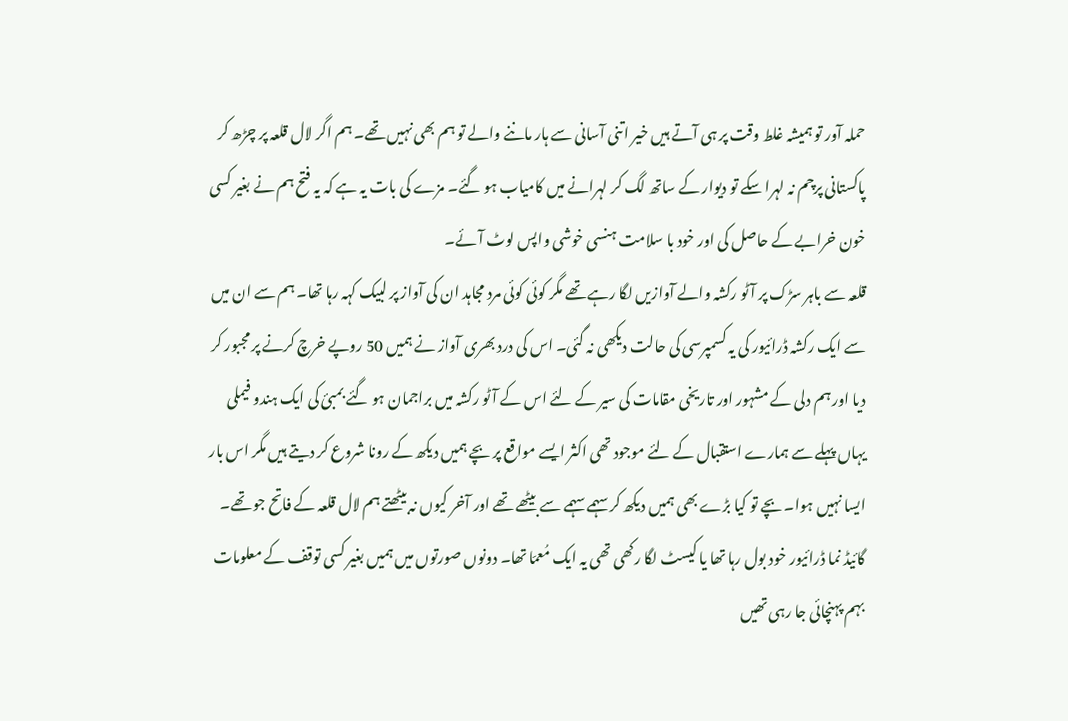حملہ آور تو ہمیشہ غلط وقت پر ہی آتے ہیں خیر اتنی آسانی سے ہار ماننے والے تو ہم بھی نہیں تھے۔ ہم اگر لال قلعہ پر چڑھ کر پاکستانی پرچم نہ لہرا سکے تو دیوار کے ساتھ لگ کر لہرانے میں کامیاب ہو گئے۔ مزے کی بات یہ ہے کہ یہ فتح ہم نے بغیر کسی خون خرابے کے حاصل کی اور خود با سلامت ہنسی خوشی واپس لوٹ آئے۔
قلعہ سے باہر سڑک پر آٹو رکشہ والے آوازیں لگا رہے تھے مگر کوئی کوئی مرد مجاہد ان کی آواز پر لبیک کہہ رہا تھا۔ ہم سے ان میں سے ایک رکشہ ڈرائیور کی یہ کسمپرسی کی حالت دیکھی نہ گئی۔ اس کی درد بھری آواز نے ہمیں 50 روپے خرچ کرنے پر مجبور کر دیا اور ہم دلی کے مشہور اور تاریخی مقامات کی سیر کے لئے اس کے آٹو رکشہ میں براجمان ہو گئے بمبئ کی ایک ہندو فیملی یہاں پہلے سے ہمارے استقبال کے لئے موجود تھی اکثر ایسے مواقع پر بچے ہمیں دیکھ کے رونا شروع کر دیتے ہیں مگر اس بار ایسا نہیں ہوا۔ بچے تو کیا بڑے بھی ہمیں دیکھ کر سہمے سہمے سے بیٹھے تھے اور آخر کیوں نہ بیٹھتے ہم لال قلعہ کے فاتح جو تھے۔
گائیڈ نما ڈرائیور خود بول رہا تھا یا کیسٹ لگا رکھی تھی یہ ایک مُعمّا تھا۔ دونوں صورتوں میں ہمیں بغیر کسی توقف کے معلومات بہم پہنچائی جا رہی تھیں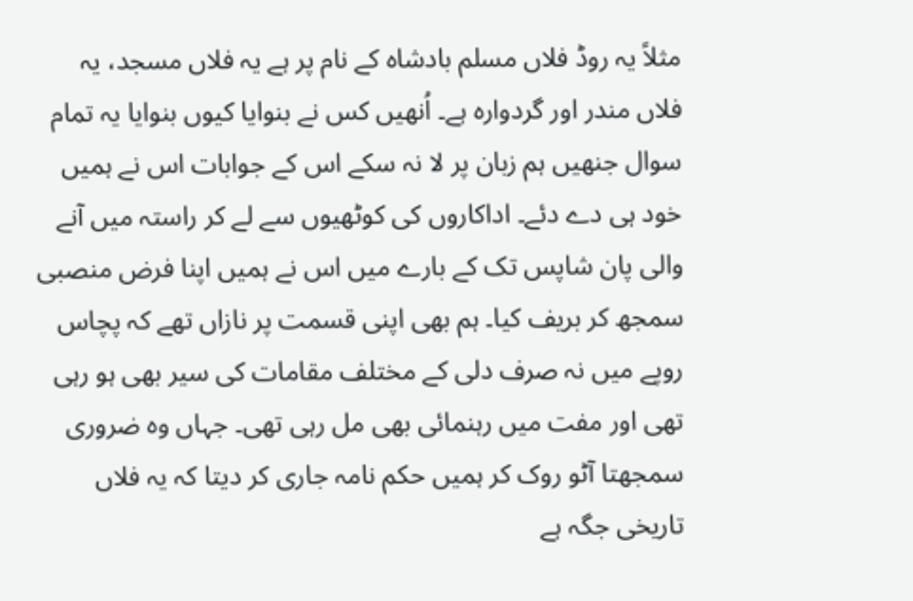مثلاً یہ روڈ فلاں مسلم بادشاہ کے نام پر ہے یہ فلاں مسجد، یہ فلاں مندر اور گردوارہ ہے۔ اُنھیں کس نے بنوایا کیوں بنوایا یہ تمام سوال جنھیں ہم زبان پر لا نہ سکے اس کے جوابات اس نے ہمیں خود ہی دے دئے۔ اداکاروں کی کوٹھیوں سے لے کر راستہ میں آنے والی پان شاپس تک کے بارے میں اس نے ہمیں اپنا فرض منصبی سمجھ کر بریف کیا۔ ہم بھی اپنی قسمت پر نازاں تھے کہ پچاس روپے میں نہ صرف دلی کے مختلف مقامات کی سیر بھی ہو رہی تھی اور مفت میں رہنمائی بھی مل رہی تھی۔ جہاں وہ ضروری سمجھتا آٹو روک کر ہمیں حکم نامہ جاری کر دیتا کہ یہ فلاں تاریخی جگہ ہے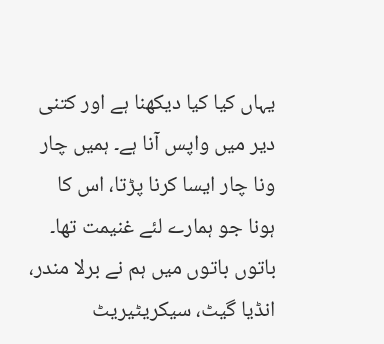یہاں کیا کیا دیکھنا ہے اور کتنی دیر میں واپس آنا ہے۔ ہمیں چار ونا چار ایسا کرنا پڑتا، اس کا ہونا جو ہمارے لئے غنیمت تھا۔ باتوں باتوں میں ہم نے برلا مندر، انڈیا گیٹ، سیکریٹیریٹ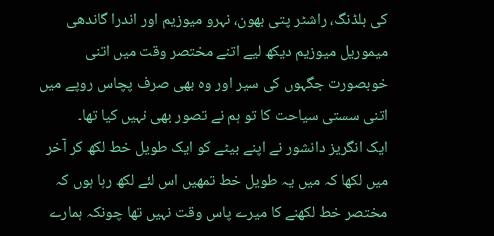کی بلڈنگ، راشٹر پتی بھون، نہرو میوزیم اور اندرا گاندھی میموریل میوزیم دیکھ لیے اتنے مختصر وقت میں اتنی خوبصورت جگہوں کی سیر اور وہ بھی صرف پچاس روپے میں اتنی سستی سیاحت کا تو ہم نے تصور بھی نہیں کیا تھا۔
ایک انگریز دانشور نے اپنے بیٹے کو ایک طویل خط لکھ کر آخر میں لکھا کہ میں یہ طویل خط تمھیں اس لئے لکھ رہا ہوں کہ مختصر خط لکھنے کا میرے پاس وقت نہیں تھا چونکہ ہمارے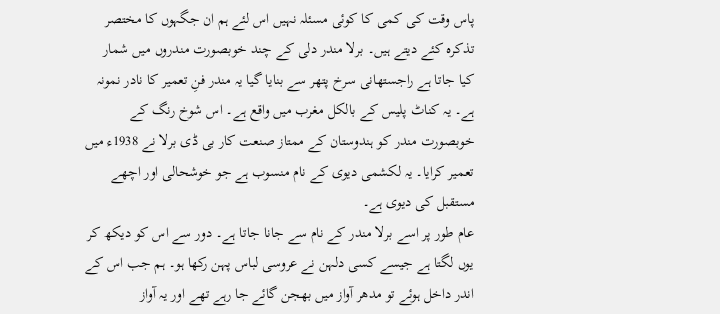پاس وقت کی کمی کا کوئی مسئلہ نہیں اس لئے ہم ان جگہوں کا مختصر تذکرہ کئے دیتے ہیں۔ برلا مندر دلی کے چند خوبصورت مندروں میں شمار کیا جاتا ہے راجستھانی سرخ پتھر سے بنایا گیا یہ مندر فنِ تعمیر کا نادر نمونہ ہے۔ یہ کناٹ پلیس کے بالکل مغرب میں واقع ہے۔ اس شوخ رنگ کے خوبصورت مندر کو ہندوستان کے ممتاز صنعت کار بی ڈی برلا نے 1938ء میں تعمیر کرایا۔ یہ لکشمی دیوی کے نام منسوب ہے جو خوشحالی اور اچھے مستقبل کی دیوی ہے۔
عام طور پر اسے برلا مندر کے نام سے جانا جاتا ہے۔ دور سے اس کو دیکھ کر یوں لگتا ہے جیسے کسی دلہن نے عروسی لباس پہن رکھا ہو۔ ہم جب اس کے اندر داخل ہوئے تو مدھر آواز میں بھجن گائے جا رہے تھے اور یہ آواز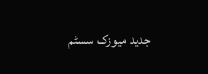جدید میوزک سسٹم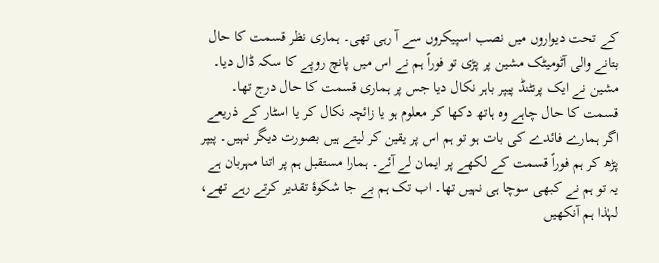کے تحت دیواروں میں نصب اسپیکروں سے آ رہی تھی۔ ہماری نظر قسمت کا حال بتانے والی آٹومیٹک مشین پر پڑی تو فوراً ہم نے اس میں پانچ روپے کا سکہ ڈال دیا۔ مشین نے ایک پرنٹنڈ پیپر باہر نکال دیا جس پر ہماری قسمت کا حال درج تھا۔ قسمت کا حال چاہے وہ ہاتھ دکھا کر معلوم ہو یا زائچہ نکال کر یا اسٹار کے ذریعے اگر ہمارے فائدے کی بات ہو تو ہم اس پر یقین کر لیتے ہیں بصورت دیگر نہیں۔ پیپر پڑھ کر ہم فوراً قسمت کے لکھے پر ایمان لے آئے۔ ہمارا مستقبل ہم پر اتنا مہربان ہے یہ تو ہم نے کبھی سوچا ہی نہیں تھا۔ اب تک ہم بے جا شکوۂ تقدیر کرتے رہے تھے، لہٰذا ہم آنکھیں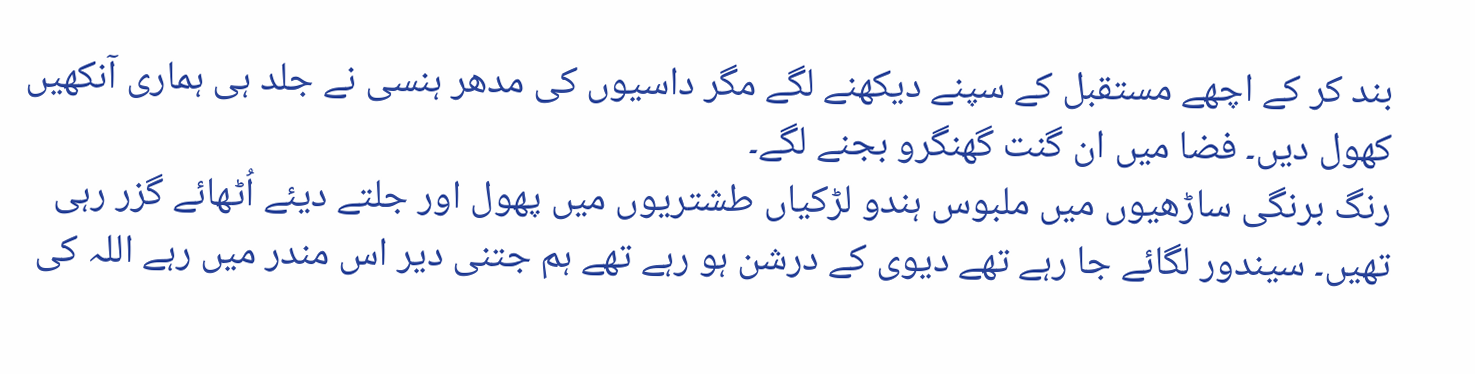بند کر کے اچھے مستقبل کے سپنے دیکھنے لگے مگر داسیوں کی مدھر ہنسی نے جلد ہی ہماری آنکھیں کھول دیں۔ فضا میں ان گنت گھنگرو بجنے لگے۔
رنگ برنگی ساڑھیوں میں ملبوس ہندو لڑکیاں طشتریوں میں پھول اور جلتے دیئے اُٹھائے گزر رہی تھیں۔ سیندور لگائے جا رہے تھے دیوی کے درشن ہو رہے تھے ہم جتنی دیر اس مندر میں رہے اللہ کی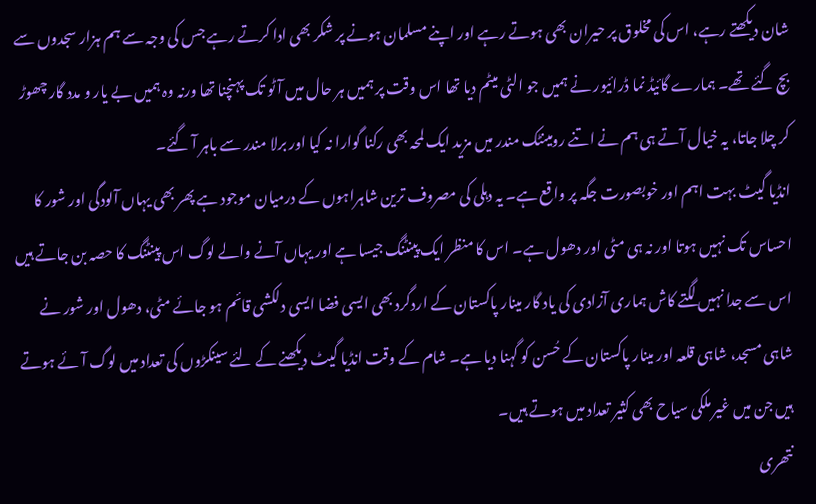شان دیکھتے رہے، اس کی مخلوق پر حیران بھی ہوتے رہے اور اپنے مسلمان ہونے پر شکر بھی ادا کرتے رہے جس کی وجہ سے ہم ہزار سجدوں سے بچ گئے تھے۔ ہمارے گائیڈ نما ڈرائیور نے ہمیں جو الٹی میٹم دیا تھا اس وقت پر ہمیں ہر حال میں آٹو تک پہنچنا تھا ورنہ وہ ہمیں بے یار و مدد گار چھوڑ کر چلا جاتا، یہ خیال آتے ہی ہم نے اتنے رومینٹک مندر میں مزید ایک لمحہ بھی رکنا گوارا نہ کیا اور برلا مندر سے باہر آ گئے۔
انڈیا گیٹ بہت اہم اور خوبصورت جگہ پر واقع ہے۔ یہ دہلی کی مصروف ترین شاہراہوں کے درمیان موجود ہے پھر بھی یہاں آلودگی اور شور کا احساس تک نہیں ہوتا اور نہ ہی مٹی اور دھول ہے۔ اس کا منظر ایک پینٹنگ جیسا ہے اور یہاں آنے والے لوگ اس پینٹنگ کا حصہ بن جاتے ہیں اس سے جدا نہیں لگتے کاش ہماری آزادی کی یاد گار مینار پاکستان کے اردگرد بھی ایسی فضا ایسی دلکشی قائم ہو جائے مٹی، دھول اور شور نے شاہی مسجد، شاہی قلعہ اور مینار پاکستان کے حُسن کو گہنا دیا ہے۔ شام کے وقت انڈیا گیٹ دیکھنے کے لئے سینکڑوں کی تعداد میں لوگ آئے ہوتے ہیں جن میں غیر ملکی سیاح بھی کثیر تعداد میں ہوتے ہیں۔
نتھری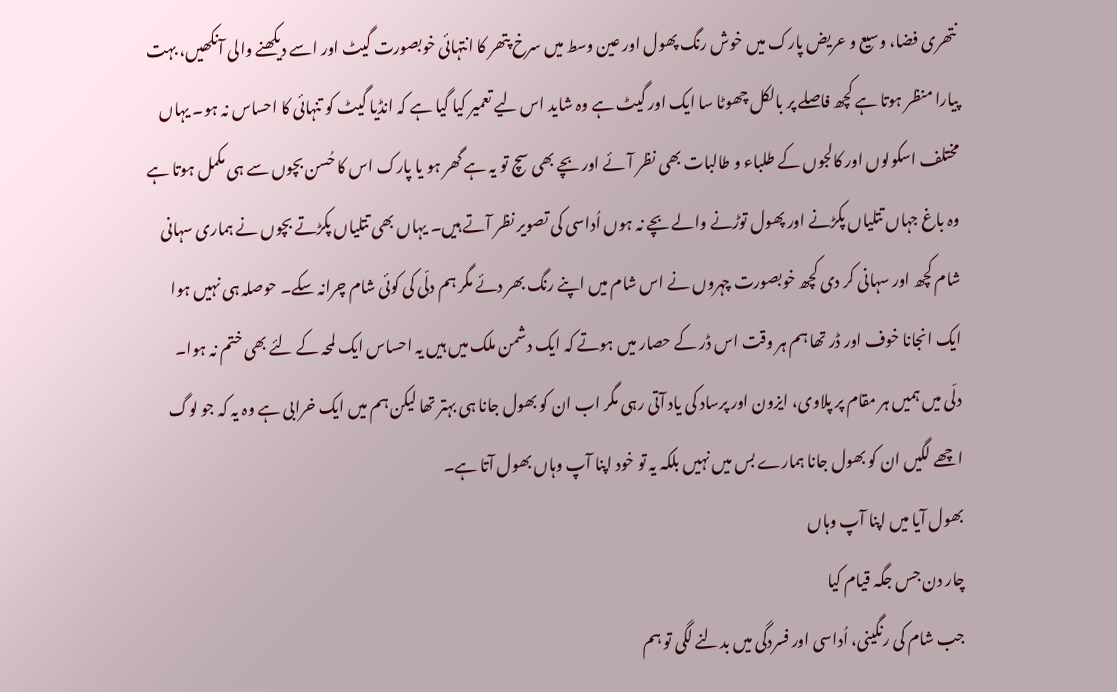نتھری فضا، وسیع و عریض پارک میں خوش رنگ پھول اور عین وسط میں سرخ پتھر کا انتہائی خوبصورت گیٹ اور اسے دیکھنے والی آنکھیں، بہت پیارا منظر ہوتا ہے کچھ فاصلے پر بالکل چھوٹا سا ایک اور گیٹ ہے وہ شاید اس لیے تعمیر کیا گیا ہے کہ انڈیا گیٹ کو تنہائی کا احساس نہ ہو۔ یہاں مختلف اسکولوں اور کالجوں کے طلباء و طالبات بھی نظر آئے اور بچے بھی سچ تو یہ ہے گھر ہو یا پارک اس کا حُسن بچوں سے ہی مکمل ہوتا ہے وہ باغ جہاں تتلیاں پکڑنے اور پھول توڑنے والے بچے نہ ہوں اُداسی کی تصویر نظر آتے ہیں۔ یہاں بھی تتلیاں پکڑتے بچوں نے ہماری سہانی شام کچھ اور سہانی کر دی کچھ خوبصورت چہروں نے اس شام میں اپنے رنگ بھر دئے مگر ہم دلّی کی کوئی شام چرانہ سکے۔ حوصلہ ہی نہیں ہوا ایک انجانا خوف اور ڈر تھا ہم ہر وقت اس ڈر کے حصار میں ہوتے کہ ایک دشمن ملک میں ہیں یہ احساس ایک لمحہ کے لئے بھی ختم نہ ہوا۔
دلّی میں ہمیں ہر مقام پر پلاوی، ایزون اور پرساد کی یاد آتی رہی مگر اب ان کو بھول جانا ہی بہتر تھا لیکن ہم میں ایک خرابی ہے وہ یہ کہ جو لوگ اچھے لگیں ان کو بھول جانا ہمارے بس میں نہیں بلکہ یہ تو خود اپنا آپ وہاں بھول آتا ہے۔
بھول آیا میں اپنا آپ وہاں
چار دن جس جگہ قیام کیا
جب شام کی رنگینی، اُداسی اور فسردگی میں بدلنے لگی تو ہم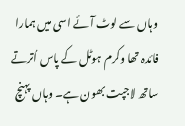وہاں سے لوٹ آئے اسی میں ہمارا فائدہ تھا وکرم ہوٹل کے پاس اُترتے ساتھ لاجپت بھون ہے۔ وہاں پہنچ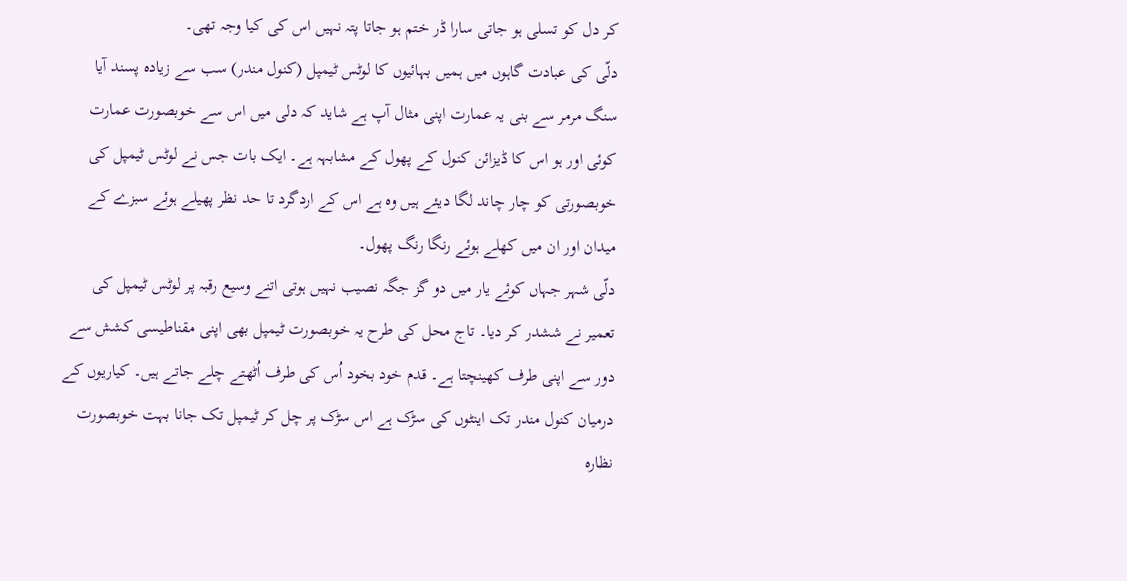کر دل کو تسلی ہو جاتی سارا ڈر ختم ہو جاتا پتہ نہیں اس کی کیا وجہ تھی۔
دلّی کی عبادت گاہوں میں ہمیں بہائیوں کا لوٹس ٹیمپل (کنول مندر) سب سے زیادہ پسند آیا سنگ مرمر سے بنی یہ عمارت اپنی مثال آپ ہے شاید کہ دلی میں اس سے خوبصورت عمارت کوئی اور ہو اس کا ڈیزائن کنول کے پھول کے مشابہہ ہے۔ ایک بات جس نے لوٹس ٹیمپل کی خوبصورتی کو چار چاند لگا دیئے ہیں وہ ہے اس کے اردگرد تا حد نظر پھیلے ہوئے سبزے کے میدان اور ان میں کھلے ہوئے رنگا رنگ پھول۔
دلّی شہر جہاں کوئے یار میں دو گز جگہ نصیب نہیں ہوتی اتنے وسیع رقبہ پر لوٹس ٹیمپل کی تعمیر نے ششدر کر دیا۔ تاج محل کی طرح یہ خوبصورت ٹیمپل بھی اپنی مقناطیسی کشش سے دور سے اپنی طرف کھینچتا ہے۔ قدم خود بخود اُس کی طرف اُٹھتے چلے جاتے ہیں۔ کیاریوں کے درمیان کنول مندر تک اینٹوں کی سڑک ہے اس سڑک پر چل کر ٹیمپل تک جانا بہت خوبصورت نظارہ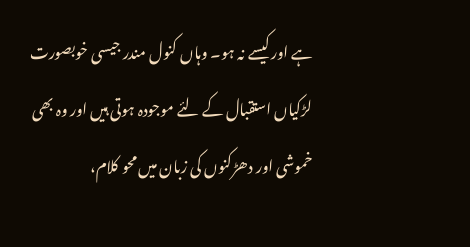ہے اور کیسے نہ ہو۔ وہاں کنول مندر جیسی خوبصورت لڑکیاں استقبال کے لئے موجودہ ہوتی ہیں اور وہ بھی خموشی اور دھڑکنوں کی زبان میں محو کلام،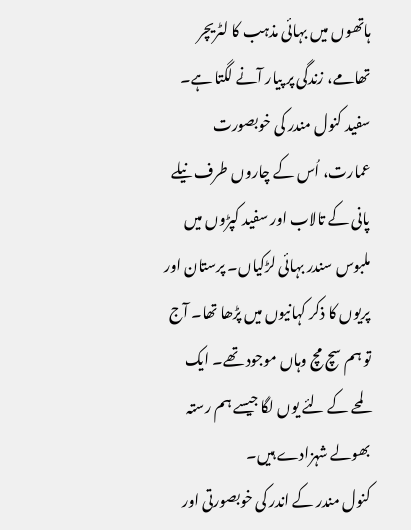ہاتھوں میں بہائی مذہب کا لٹریچر تھامے، زندگی پر پیار آنے لگتا ہے۔ سفید کنول مندر کی خوبصورت عمارت، اُس کے چاروں طرف نیلے پانی کے تالاب اور سفید کپڑوں میں ملبوس سندر بہائی لڑکیاں۔ پرستان اور پریوں کا ذکر کہانیوں میں پڑھا تھا۔ آج تو ہم سچ مچ وہاں موجود تھے۔ ایک لمحے کے لئے یوں لگا جیسے ہم رستہ بھولے شہزادے ہیں۔
کنول مندر کے اندر کی خوبصورتی اور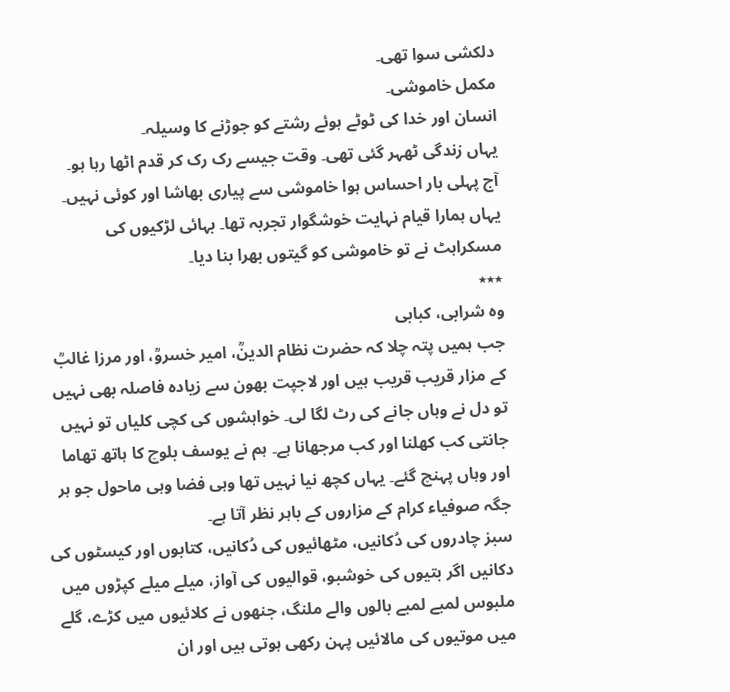دلکشی سوا تھی۔
مکمل خاموشی۔
انسان اور خدا کی ٹوٹے ہوئے رشتے کو جوڑنے کا وسیلہ۔
یہاں زندگی ٹھہر گئی تھی۔ وقت جیسے رک رک کر قدم اٹھا رہا ہو۔
آج پہلی بار احساس ہوا خاموشی سے پیاری بھاشا اور کوئی نہیں۔ یہاں ہمارا قیام نہایت خوشگوار تجربہ تھا۔ بہائی لڑکیوں کی مسکراہٹ نے تو خاموشی کو گیتوں بھرا بنا دیا۔
٭٭٭
وہ شرابی، کبابی
جب ہمیں پتہ چلا کہ حضرت نظام الدینؒ، امیر خسروؒ، اور مرزا غالبؒ کے مزار قریب قریب ہیں اور لاجپت بھون سے زیادہ فاصلہ بھی نہیں تو دل نے وہاں جانے کی رٹ لگا لی۔ خواہشوں کی کچی کلیاں تو نہیں جانتی کب کھلنا اور کب مرجھانا ہے۔ ہم نے یوسف بلوچ کا ہاتھ تھاما اور وہاں پہنچ گئے۔ یہاں کچھ نیا نہیں تھا وہی فضا وہی ماحول جو ہر جگہ صوفیاء کرام کے مزاروں کے باہر نظر آتا ہے۔
سبز چادروں کی دُکانیں، مٹھائیوں کی دُکانیں، کتابوں اور کیسٹوں کی دکانیں اگر بتیوں کی خوشبو، قوالیوں کی آواز، میلے میلے کپڑوں میں ملبوس لمبے لمبے بالوں والے ملنگ، جنھوں نے کلائیوں میں کڑے، گلے میں موتیوں کی مالائیں پہن رکھی ہوتی ہیں اور ان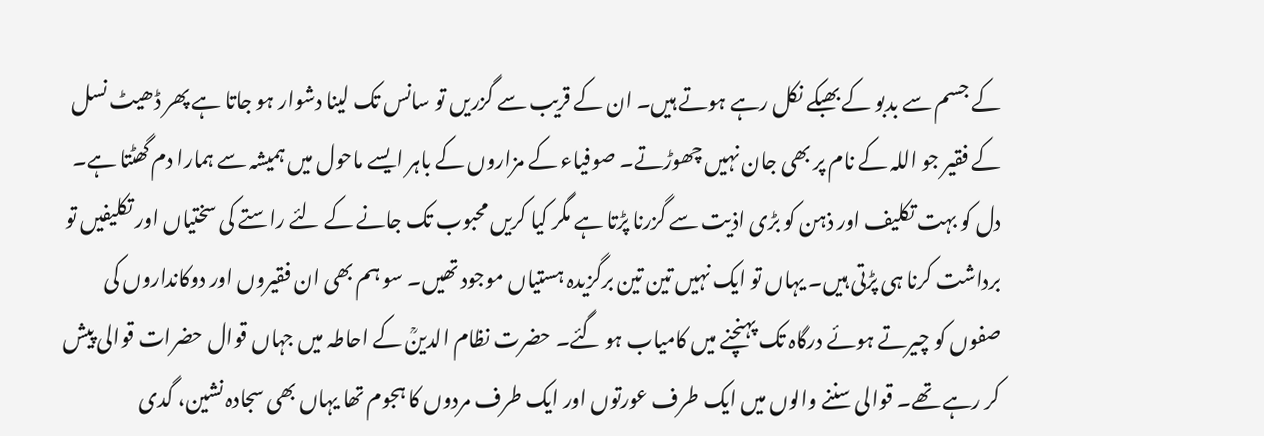کے جسم سے بدبو کے بھبکے نکل رہے ہوتے ہیں۔ ان کے قریب سے گزریں تو سانس تک لینا دشوار ہو جاتا ہے پھر ڈھیٹ نسل کے فقیر جو اللہ کے نام پر بھی جان نہیں چھوڑتے۔ صوفیاء کے مزاروں کے باہر ایسے ماحول میں ہمیشہ سے ہمارا دم گھٹتا ہے۔ دل کو بہت تکلیف اور ذہن کو بڑی اذیت سے گزرنا پڑتا ہے مگر کیا کریں محبوب تک جانے کے لئے راستے کی سختیاں اور تکلیفیں تو برداشت کرنا ہی پڑتی ہیں۔ یہاں تو ایک نہیں تین تین برگزیدہ ہستیاں موجود تھیں۔ سو ہم بھی ان فقیروں اور دوکانداروں کی صفوں کو چیرتے ہوئے درگاہ تک پہنچنے میں کامیاب ہو گئے۔ حضرت نظام الدینؒ کے احاطہ میں جہاں قوال حضرات قوالی پیش کر رہے تھے۔ قوالی سننے والوں میں ایک طرف عورتوں اور ایک طرف مردوں کا ہجوم تھا یہاں بھی سجادہ نشین، گدی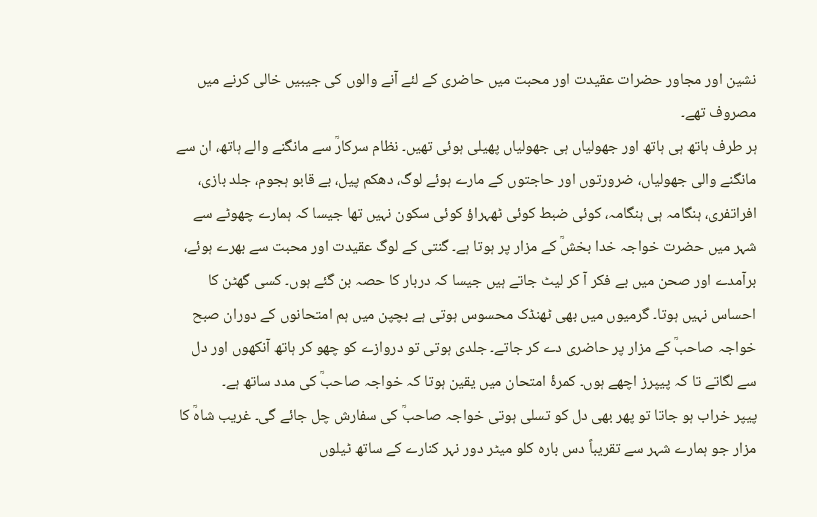نشین اور مجاور حضرات عقیدت اور محبت میں حاضری کے لئے آنے والوں کی جیبیں خالی کرنے میں مصروف تھے۔
ہر طرف ہاتھ ہی ہاتھ اور جھولیاں ہی جھولیاں پھیلی ہوئی تھیں۔ نظام سرکارؒ سے مانگنے والے ہاتھ، ان سے مانگنے والی جھولیاں، ضرورتوں اور حاجتوں کے مارے ہوئے لوگ، دھکم پیل، بے قابو ہجوم، جلد بازی، افراتفری، ہنگامہ ہی ہنگامہ، کوئی ضبط کوئی ٹھہراؤ کوئی سکون نہیں تھا جیسا کہ ہمارے چھوٹے سے شہر میں حضرت خواجہ خدا بخشؒ کے مزار پر ہوتا ہے۔ گنتی کے لوگ عقیدت اور محبت سے بھرے ہوئے، برآمدے اور صحن میں بے فکر آ کر لیٹ جاتے ہیں جیسا کہ دربار کا حصہ بن گئے ہوں۔ کسی گھٹن کا احساس نہیں ہوتا۔ گرمیوں میں بھی ٹھنڈک محسوس ہوتی ہے بچپن میں ہم امتحانوں کے دوران صبح خواجہ صاحبؒ کے مزار پر حاضری دے کر جاتے۔ جلدی ہوتی تو دروازے کو چھو کر ہاتھ آنکھوں اور دل سے لگاتے تا کہ پیپرز اچھے ہوں۔ کمرۂ امتحان میں یقین ہوتا کہ خواجہ صاحبؒ کی مدد ساتھ ہے۔
پیپر خراب ہو جاتا تو پھر بھی دل کو تسلی ہوتی خواجہ صاحبؒ کی سفارش چل جائے گی۔ غریب شاہؒ کا مزار جو ہمارے شہر سے تقریباً دس بارہ کلو میٹر دور نہر کنارے کے ساتھ ٹیلوں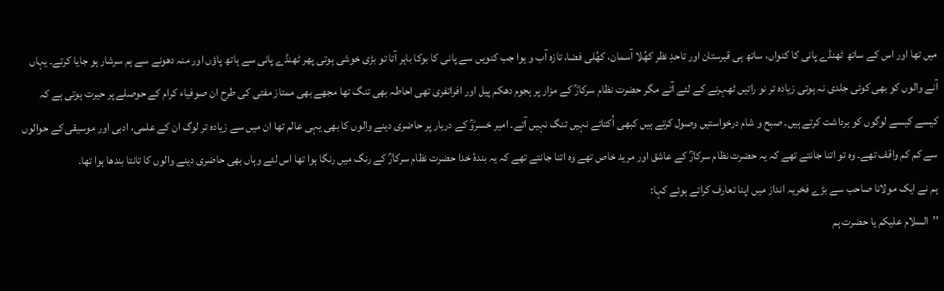میں تھا اور اس کے ساتھ ٹھنڈے پانی کا کنواں، ساتھ ہی قبرستان اور تاحدِ نظر کھُلا آسمان، کھُلی فضا، تازہ آب و ہوا جب کنویں سے پانی کا بوکا باہر آتا تو بڑی خوشی ہوتی پھر ٹھنڈے پانی سے ہاتھ پاؤں اور منہ دھونے سے ہم سرشار ہو جایا کرتے۔ یہاں آنے والوں کو بھی کوئی جلدی نہ ہوتی زیادہ تر نو راتیں ٹھہرنے کے لئے آتے مگر حضرت نظام سرکارؒ کے مزار پر ہجوم دھکم پیل اور افراتفری تھی احاطہ بھی تنگ تھا مجھے بھی ممتاز مفتی کی طرح ان صوفیاء کرام کے حوصلے پر حیرت ہوتی ہے کہ کیسے کیسے لوگوں کو برداشت کرتے ہیں۔ صبح و شام درخواستیں وصول کرتے ہیں کبھی اُکتاتے نہیں تنگ نہیں آتے۔ امیر خسروؒ کے دربار پر حاضری دینے والوں کا بھی یہی عالم تھا ان میں سے زیادہ تر لوگ ان کے علمی، ادبی اور موسیقی کے حوالوں سے کم کم واقف تھے۔ وہ تو اتنا جانتے تھے کہ یہ حضرت نظام سرکارؒ کے عاشق اور مرید خاص تھے وہ اتنا جانتے تھے کہ یہ بندۂ خدا حضرت نظام سرکارؒ کے رنگ میں رنگا ہوا تھا اس لئے وہاں بھی حاضری دینے والوں کا تانتا بندھا ہوا تھا۔
ہم نے ایک مولانا صاحب سے بڑے فخریہ انداز میں اپنا تعارف کراتے ہوئے کہا:
’’السلام علیکم یا حضرت ہم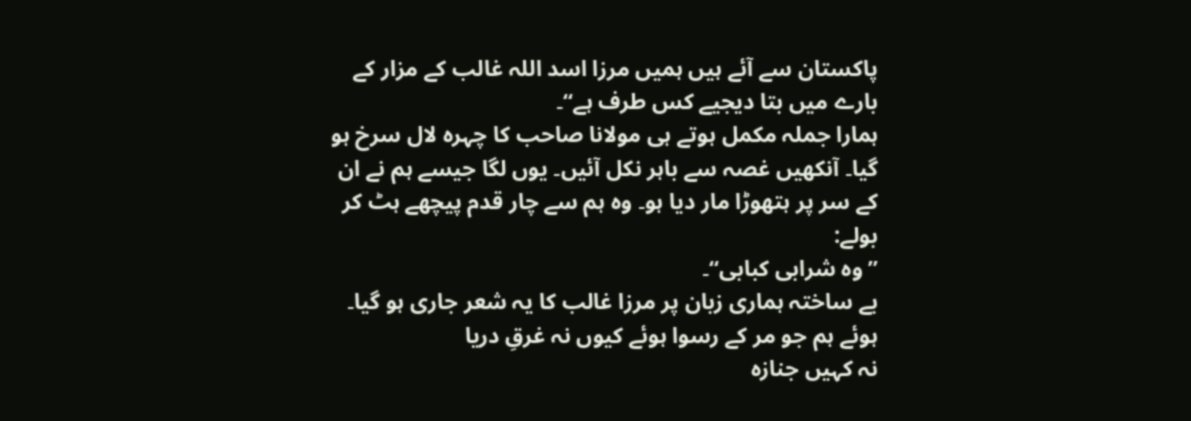پاکستان سے آئے ہیں ہمیں مرزا اسد اللہ غالب کے مزار کے بارے میں بتا دیجیے کس طرف ہے‘‘۔
ہمارا جملہ مکمل ہوتے ہی مولانا صاحب کا چہرہ لال سرخ ہو گیا۔ آنکھیں غصہ سے باہر نکل آئیں۔ یوں لگا جیسے ہم نے ان کے سر پر ہتھوڑا مار دیا ہو۔ وہ ہم سے چار قدم پیچھے ہٹ کر بولے:
’’وہ شرابی کبابی‘‘۔
بے ساختہ ہماری زبان پر مرزا غالب کا یہ شعر جاری ہو گیا۔
ہوئے ہم جو مر کے رسوا ہوئے کیوں نہ غرقِ دریا
نہ کہیں جنازہ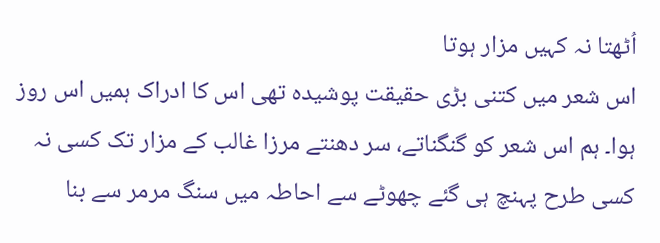اُٹھتا نہ کہیں مزار ہوتا
اس شعر میں کتنی بڑی حقیقت پوشیدہ تھی اس کا ادراک ہمیں اس روز ہوا۔ ہم اس شعر کو گنگناتے، سر دھنتے مرزا غالب کے مزار تک کسی نہ کسی طرح پہنچ ہی گئے چھوٹے سے احاطہ میں سنگ مرمر سے بنا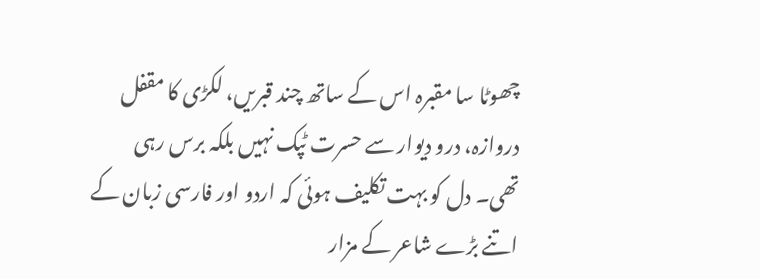چھوٹا سا مقبرہ اس کے ساتھ چند قبریں، لکڑی کا مقفل دروازہ، درو دیوار سے حسرت ٹپک نہیں بلکہ برس رہی تھی۔ دل کو بہت تکلیف ہوئی کہ اردو اور فارسی زبان کے اتنے بڑے شاعر کے مزار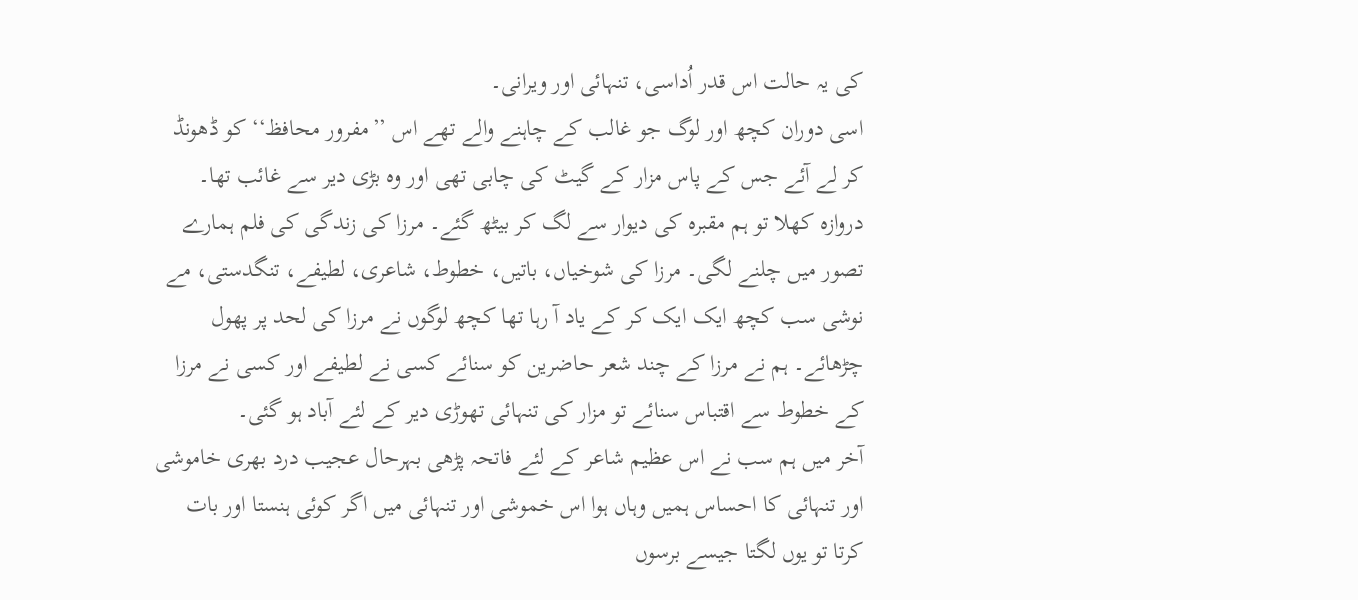کی یہ حالت اس قدر اُداسی، تنہائی اور ویرانی۔
اسی دوران کچھ اور لوگ جو غالب کے چاہنے والے تھے اس ’’مفرور محافظ‘‘ کو ڈھونڈ کر لے آئے جس کے پاس مزار کے گیٹ کی چابی تھی اور وہ بڑی دیر سے غائب تھا۔ دروازہ کھلا تو ہم مقبرہ کی دیوار سے لگ کر بیٹھ گئے۔ مرزا کی زندگی کی فلم ہمارے تصور میں چلنے لگی۔ مرزا کی شوخیاں، باتیں، خطوط، شاعری، لطیفے، تنگدستی، مے نوشی سب کچھ ایک ایک کر کے یاد آ رہا تھا کچھ لوگوں نے مرزا کی لحد پر پھول چڑھائے۔ ہم نے مرزا کے چند شعر حاضرین کو سنائے کسی نے لطیفے اور کسی نے مرزا کے خطوط سے اقتباس سنائے تو مزار کی تنہائی تھوڑی دیر کے لئے آباد ہو گئی۔
آخر میں ہم سب نے اس عظیم شاعر کے لئے فاتحہ پڑھی بہرحال عجیب درد بھری خاموشی اور تنہائی کا احساس ہمیں وہاں ہوا اس خموشی اور تنہائی میں اگر کوئی ہنستا اور بات کرتا تو یوں لگتا جیسے برسوں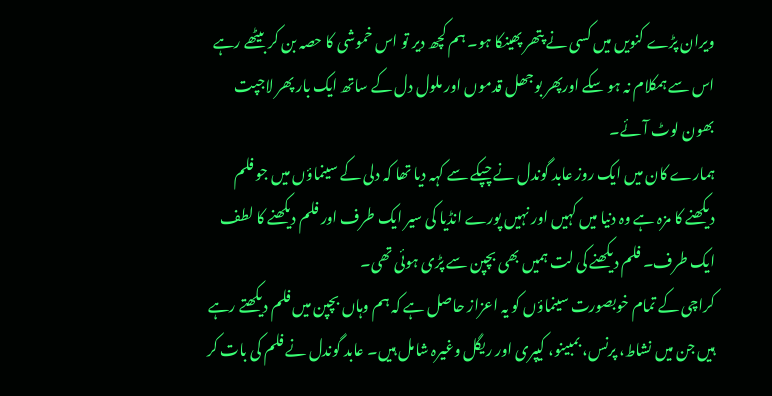ویران پڑے کنویں میں کسی نے پتھر پھینکا ہو۔ ہم کچھ دیر تو اس خموشی کا حصہ بن کر بیٹھے رہے اس سے ہمکلام نہ ہو سکے اورپھر بوجھل قدموں اور ملول دل کے ساتھ ایک بار پھر لاجپت بھون لوٹ آئے۔
ہمارے کان میں ایک روز عابد گوندل نے چپکے سے کہہ دیا تھا کہ دلی کے سینماؤں میں جو فلم دیکھنے کا مزہ ہے وہ دنیا میں کہیں اور نہیں پورے انڈیا کی سیر ایک طرف اور فلم دیکھنے کا لطف ایک طرف۔ فلم دیکھنے کی لت ہمیں بھی بچپن سے پڑی ہوئی تھی۔
کراچی کے تمام خوبصورت سینماؤں کو یہ اعزاز حاصل ہے کہ ہم وہاں بچپن میں فلم دیکھتے رہے ہیں جن میں نشاط، پرنس، بمبینو، کیپری اور ریگل وغیرہ شامل ہیں۔ عابد گوندل نے فلم کی بات کر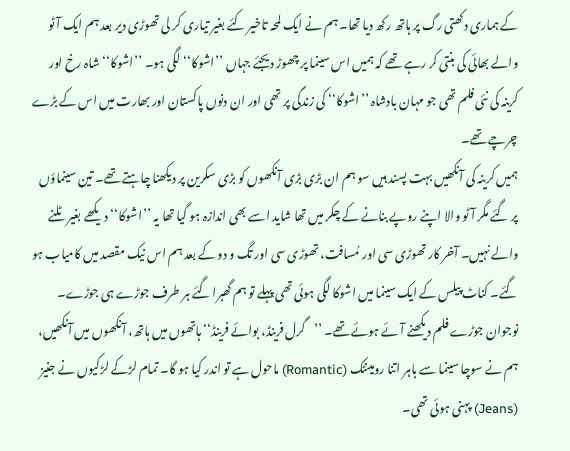کے ہماری دکھتی رگ پر ہاتھ رکھ دیا تھا۔ ہم نے ایک لمحہ تاخیر کئے بغیر تیاری کر لی تھوڑی دیر بعد ہم ایک آٹو والے بھائی کی بنتی کر رہے تھے کہ ہمیں اس سینما پر چھوڑ دیجئے جہاں ’’اشوکا‘‘ لگی ہو۔ ’’اشوکا‘‘ شاہ رخ اور کرینہ کی نئی فلم تھی جو مہان بادشاہ ’’اشوکا‘‘ کی زندگی پر تھی اور ان دنوں پاکستان اور بھارت میں اس کے بڑے چرچے تھے۔
ہمیں کرینہ کی آنکھیں بہت پسند ہیں سو ہم ان بڑی بڑی آنکھوں کو بڑی سکرین پر دیکھنا چاہتے تھے۔ تین سینماؤں پر گئے مگر آٹو والا اپنے روپے بنانے کے چکر میں تھا شاید اسے بھی اندازہ ہو گیا تھا یہ ’’اشوکا‘‘ دیکھے بغیر ٹلنے والے نہیں۔ آخر کار تھوڑی سی اور مُسافت، تھوڑی سی اور تگ و دو کے بعد ہم اس نیک مقصد میں کامیاب ہو گئے۔ کناٹ پیلس کے ایک سینما میں اشوکا لگی ہوئی تھی پہلے تو ہم گھبرا گئے ہر طرف جوڑے ہی جوڑے۔ نوجوان جوڑے فلم دیکھنے آئے ہوئے تھے۔ ’’گرل فرینڈ، بوائے فرینڈ‘‘ ہاتھوں میں ہاتھ، آنکھوں میں آنکھیں، ہم نے سوچا سینما سے باہر اتنا رومینٹک (Romantic) ماحول ہے تو اندر کیا ہو گا۔ تمام لڑکے لڑکیوں نے جنیز (Jeans) پہنی ہوئی تھی۔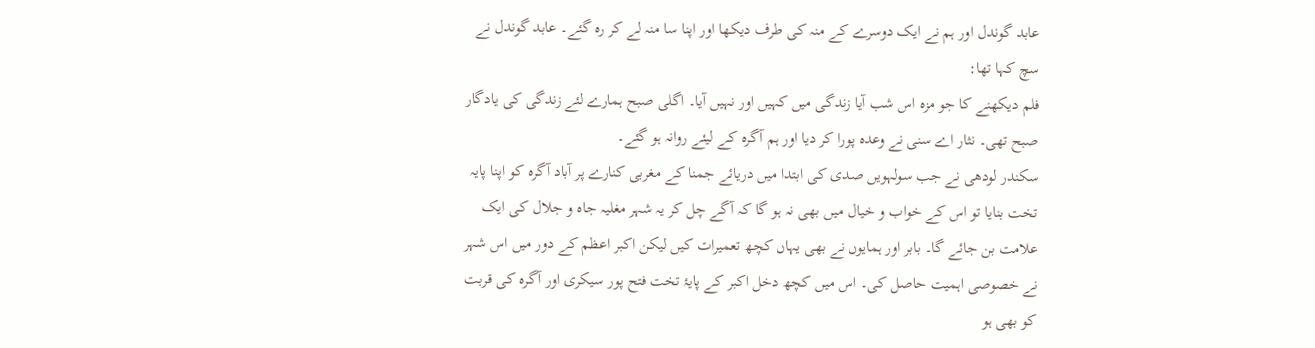عابد گوندل اور ہم نے ایک دوسرے کے منہ کی طرف دیکھا اور اپنا سا منہ لے کر رہ گئے۔ عابد گوندل نے سچ کہا تھا:
فلم دیکھنے کا جو مزہ اس شب آیا زندگی میں کہیں اور نہیں آیا۔ اگلی صبح ہمارے لئے زندگی کی یادگار صبح تھی۔ نثار اے سنی نے وعدہ پورا کر دیا اور ہم آگرہ کے لیئے روانہ ہو گئے۔
سکندر لودھی نے جب سولہویں صدی کی ابتدا میں دریائے جمنا کے مغربی کنارے پر آباد آگرہ کو اپنا پایہ تخت بنایا تو اس کے خواب و خیال میں بھی نہ ہو گا کہ آگے چل کر یہ شہر مغلیہ جاہ و جلال کی ایک علامت بن جائے گا۔ بابر اور ہمایوں نے بھی یہاں کچھ تعمیرات کیں لیکن اکبر اعظم کے دور میں اس شہر نے خصوصی اہمیت حاصل کی۔ اس میں کچھ دخل اکبر کے پایۂ تخت فتح پور سیکری اور آگرہ کی قربت کو بھی ہو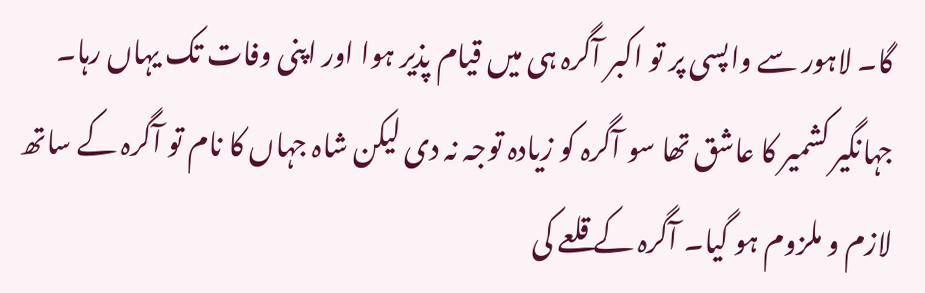گا۔ لاہور سے واپسی پر تو اکبر آگرہ ہی میں قیام پذیر ہوا اور اپنی وفات تک یہاں رہا۔
جہانگیر کشمیر کا عاشق تھا سو آگرہ کو زیادہ توجہ نہ دی لیکن شاہ جہاں کا نام تو آگرہ کے ساتھ لازم و ملزوم ہو گیا۔ آگرہ کے قلعے کی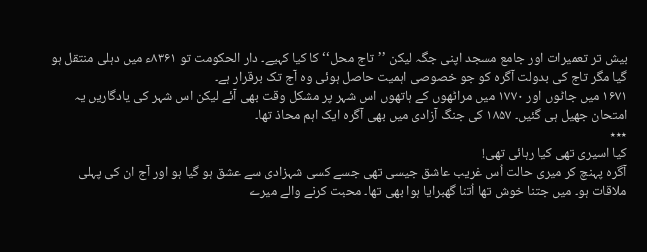بیش تر تعمیرات اور جامع مسجد اپنی جگہ لیکن ’’تاج محل‘‘ کا کیا کہیے۔ دار الحکومت تو ۸۳۶۱ء میں دہلی منتقل ہو گیا مگر تاج کی بدولت آگرہ کو جو خصوصی اہمیت حاصل ہوئی وہ آج تک برقرار ہے۔
۱۶۷۱ میں جاٹوں اور ۱۷۷۰ میں مراٹھوں کے ہاتھوں اس شہر پر مشکل وقت بھی آئے لیکن اس شہر کی یادگاریں یہ امتحان جھیل ہی گئیں۔ ۱۸۵۷ کی جنگ آزادی میں بھی آگرہ ایک اہم محاذ تھا۔
٭٭٭
کیا اسیری تھی کیا رہائی تھی!
آگرہ پہنچ کر میری حالت اُس غریب عاشق جیسی تھی جسے کسی شہزادی سے عشق ہو گیا ہو اور آج ان کی پہلی ملاقات ہو۔ میں جتنا خوش تھا اُتنا گھبرایا ہوا بھی تھا۔ محبت کرنے والے میرے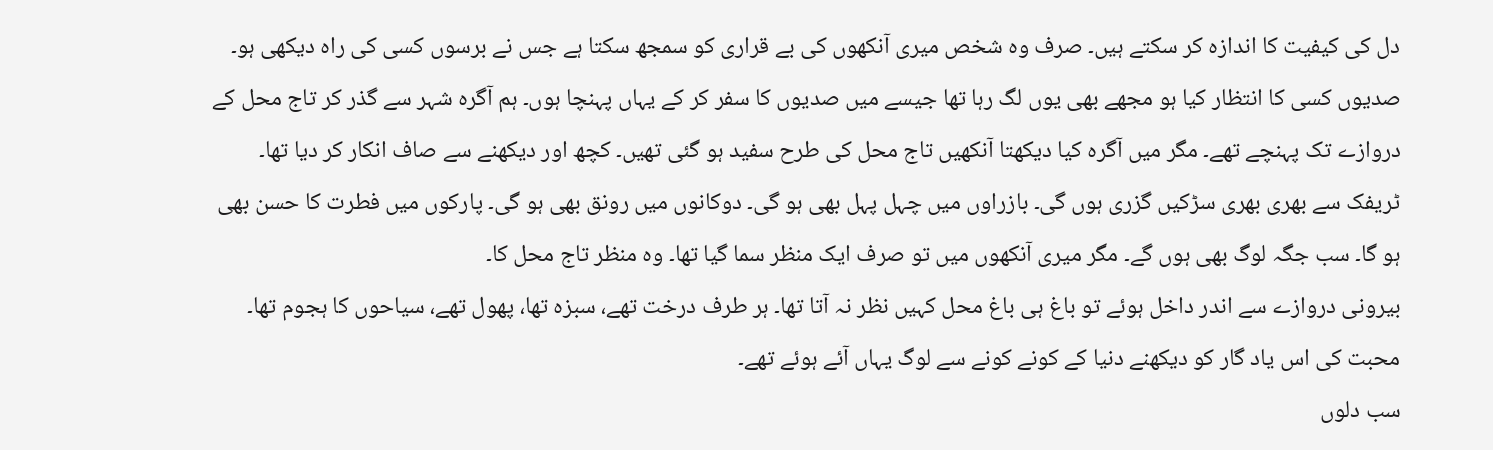دل کی کیفیت کا اندازہ کر سکتے ہیں۔ صرف وہ شخص میری آنکھوں کی بے قراری کو سمجھ سکتا ہے جس نے برسوں کسی کی راہ دیکھی ہو۔
صدیوں کسی کا انتظار کیا ہو مجھے بھی یوں لگ رہا تھا جیسے میں صدیوں کا سفر کر کے یہاں پہنچا ہوں۔ ہم آگرہ شہر سے گذر کر تاج محل کے دروازے تک پہنچے تھے۔ مگر میں آگرہ کیا دیکھتا آنکھیں تاج محل کی طرح سفید ہو گئی تھیں۔ کچھ اور دیکھنے سے صاف انکار کر دیا تھا۔ ٹریفک سے بھری بھری سڑکیں گزری ہوں گی۔ بازراوں میں چہل پہل بھی ہو گی۔ دوکانوں میں رونق بھی ہو گی۔ پارکوں میں فطرت کا حسن بھی ہو گا۔ سب جگہ لوگ بھی ہوں گے۔ مگر میری آنکھوں میں تو صرف ایک منظر سما گیا تھا۔ وہ منظر تاج محل کا۔
بیرونی دروازے سے اندر داخل ہوئے تو باغ ہی باغ محل کہیں نظر نہ آتا تھا۔ ہر طرف درخت تھے، سبزہ تھا، پھول تھے، سیاحوں کا ہجوم تھا۔ محبت کی اس یاد گار کو دیکھنے دنیا کے کونے کونے سے لوگ یہاں آئے ہوئے تھے۔
سب دلوں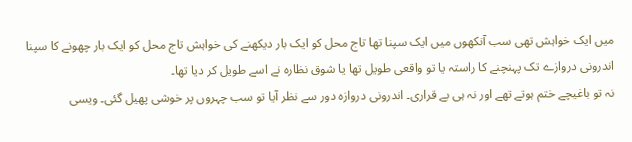میں ایک خواہش تھی سب آنکھوں میں ایک سپنا تھا تاج محل کو ایک بار دیکھنے کی خواہش تاج محل کو ایک بار چھونے کا سپنا اندرونی دروازے تک پہنچنے کا راستہ یا تو واقعی طویل تھا یا شوق نظارہ نے اسے طویل کر دیا تھا۔
نہ تو باغیچے ختم ہوتے تھے اور نہ ہی بے قراری۔ اندرونی دروازہ دور سے نظر آیا تو سب چہروں پر خوشی پھیل گئی۔ ویسی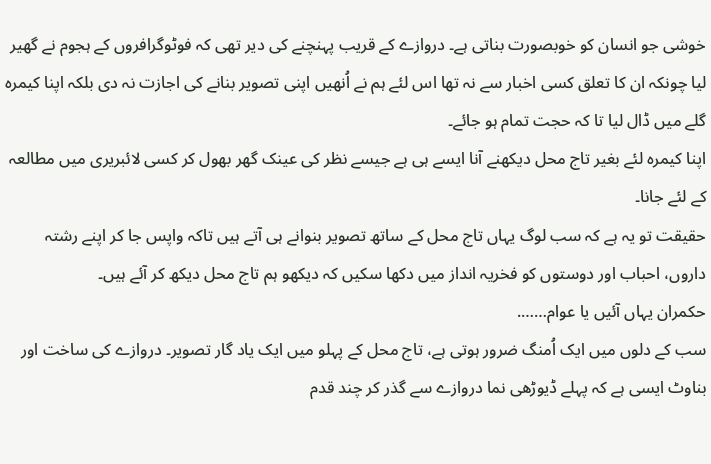خوشی جو انسان کو خوبصورت بناتی ہے۔ دروازے کے قریب پہنچنے کی دیر تھی کہ فوٹوگرافروں کے ہجوم نے گھیر لیا چونکہ ان کا تعلق کسی اخبار سے نہ تھا اس لئے ہم نے اُنھیں اپنی تصویر بنانے کی اجازت نہ دی بلکہ اپنا کیمرہ گلے میں ڈال لیا تا کہ حجت تمام ہو جائے۔
اپنا کیمرہ لئے بغیر تاج محل دیکھنے آنا ایسے ہی ہے جیسے نظر کی عینک گھر بھول کر کسی لائبریری میں مطالعہ کے لئے جانا۔
حقیقت تو یہ ہے کہ سب لوگ یہاں تاج محل کے ساتھ تصویر بنوانے ہی آتے ہیں تاکہ واپس جا کر اپنے رشتہ داروں، احباب اور دوستوں کو فخریہ انداز میں دکھا سکیں کہ دیکھو ہم تاج محل دیکھ کر آئے ہیں۔
حکمران یہاں آئیں یا عوام…….
سب کے دلوں میں ایک اُمنگ ضرور ہوتی ہے، تاج محل کے پہلو میں ایک یاد گار تصویر۔ دروازے کی ساخت اور بناوٹ ایسی ہے کہ پہلے ڈیوڑھی نما دروازے سے گذر کر چند قدم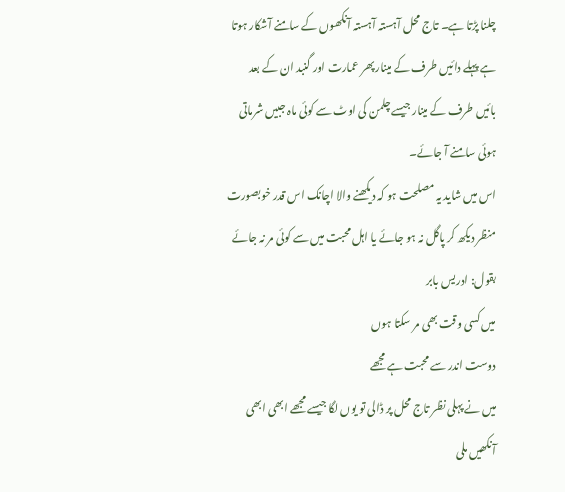چلنا پڑتا ہے۔ تاج محل آہستہ آہستہ آنکھوں کے سامنے آشکار ہوتا ہے پہلے دائیں طرف کے مینار پھر عمارت اور گنبد ان کے بعد بائیں طرف کے مینار جیسے چلمن کی اوٹ سے کوئی ماہ جبیں شرماتی ہوئی سامنے آ جائے۔
اس میں شاید یہ مصلحت ہو کہ دیکھنے والا اچانک اس قدر خوبصورت منظر دیکھ کر پاگل نہ ہو جائے یا اہل محبت میں سے کوئی مر نہ جائے بقول: ادریس بابر
میں کسی وقت بھی مر سکتا ہوں
دوست اندر سے محبت ہے مجھے
میں نے پہلی نظر تاج محل پر ڈالی تو یوں لگا جیسے مجھے ابھی ابھی آنکھیں ملی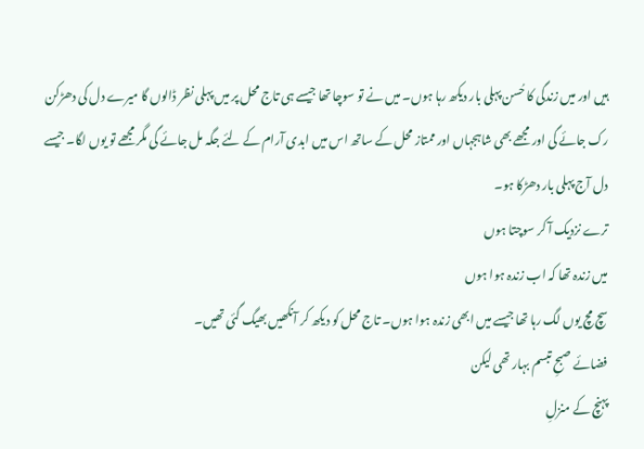ہیں اور میں زندگی کا حُسن پہلی بار دیکھ رہا ہوں۔ میں نے تو سوچا تھا جیسے ہی تاج محل پر میں پہلی نظر ڈالوں گا میرے دل کی دھڑکن رک جائے گی اور مجھے بھی شاہجہاں اور ممتاز محل کے ساتھ اس میں ابدی آرام کے لئے جگہ مل جائے گی مگر مجھے تو یوں لگا۔ جیسے دل آج پہلی بار دھڑکا ہو۔
ترے نزدیک آ کر سوچتا ہوں
میں زندہ تھا کہ اب زندہ ہوا ہوں
سچ مچ یوں لگ رہا تھا جیسے میں ابھی زندہ ہوا ہوں۔ تاج محل کو دیکھ کر آنکھیں بھیگ گئی تھیں۔
فضائے صبحِ تبسم بہار تھی لیکن
پہنچ کے منزلِ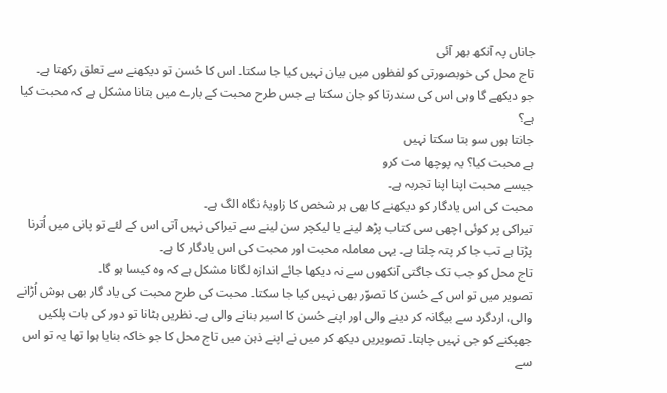جاناں پہ آنکھ بھر آئی
تاج محل کی خوبصورتی کو لفظوں میں بیان نہیں کیا جا سکتا۔ اس کا حُسن تو دیکھنے سے تعلق رکھتا ہے۔
جو دیکھے گا وہی اس کی سندرتا کو جان سکتا ہے جس طرح محبت کے بارے میں بتانا مشکل ہے کہ محبت کیا ہے؟
جانتا ہوں سو بتا سکتا نہیں
ہے محبت کیا؟ یہ پوچھا مت کرو
جیسے محبت اپنا اپنا تجربہ ہے۔
محبت کی اس یادگار کو دیکھنے کا بھی ہر شخص کا زاویۂ نگاہ الگ ہے۔
تیراکی پر کوئی اچھی سی کتاب پڑھ لینے یا لیکچر سن لینے سے تیراکی نہیں آتی اس کے لئے تو پانی میں اُترنا پڑتا ہے تب جا کر پتہ چلتا ہے۔ یہی معاملہ محبت اور محبت کی اس یادگار کا ہے۔
تاج محل کو جب تک جاگتی آنکھوں سے نہ دیکھا جائے اندازہ لگانا مشکل ہے کہ وہ کیسا ہو گا۔
تصویر میں تو اس کے حُسن کا تصوّر بھی نہیں کیا جا سکتا۔ محبت کی طرح محبت کی یاد گار بھی ہوش اُڑانے والی، اردگرد سے بیگانہ کر دینے والی اور اپنے حُسن کا اسیر بنانے والی ہے۔ نظریں ہٹانا تو دور کی بات پلکیں جھپکنے کو جی نہیں چاہتا۔ تصویریں دیکھ کر میں نے اپنے ذہن میں تاج محل کا جو خاکہ بنایا ہوا تھا یہ تو اس سے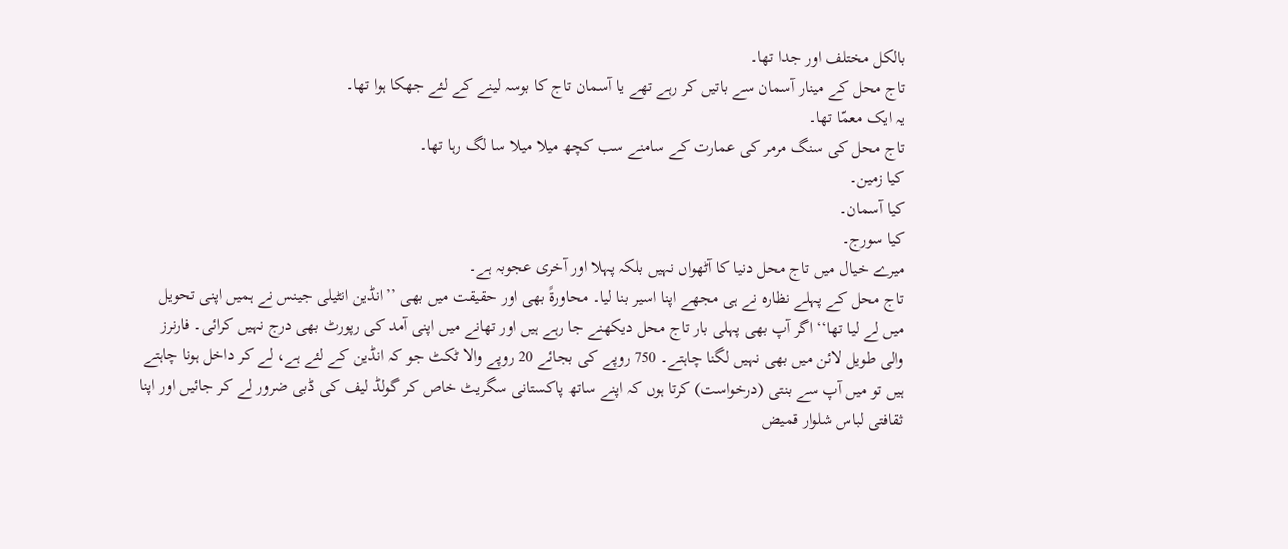بالکل مختلف اور جدا تھا۔
تاج محل کے مینار آسمان سے باتیں کر رہے تھے یا آسمان تاج کا بوسہ لینے کے لئے جھکا ہوا تھا۔
یہ ایک معمّا تھا۔
تاج محل کی سنگ مرمر کی عمارت کے سامنے سب کچھ میلا میلا سا لگ رہا تھا۔
کیا زمین۔
کیا آسمان۔
کیا سورج۔
میرے خیال میں تاج محل دنیا کا آٹھواں نہیں بلکہ پہلا اور آخری عجوبہ ہے۔
تاج محل کے پہلے نظارہ نے ہی مجھے اپنا اسیر بنا لیا۔ محاورةً بھی اور حقیقت میں بھی ’’انڈین انٹیلی جینس نے ہمیں اپنی تحویل میں لے لیا تھا‘‘ اگر آپ بھی پہلی بار تاج محل دیکھنے جا رہے ہیں اور تھانے میں اپنی آمد کی رپورٹ بھی درج نہیں کرائی۔ فارنرز والی طویل لائن میں بھی نہیں لگنا چاہتے۔ 750 روپے کی بجائے 20 روپے والا ٹکٹ جو کہ انڈین کے لئے ہے، لے کر داخل ہونا چاہتے ہیں تو میں آپ سے بنتی (درخواست) کرتا ہوں کہ اپنے ساتھ پاکستانی سگریٹ خاص کر گولڈ لیف کی ڈبی ضرور لے کر جائیں اور اپنا ثقافتی لباس شلوار قمیض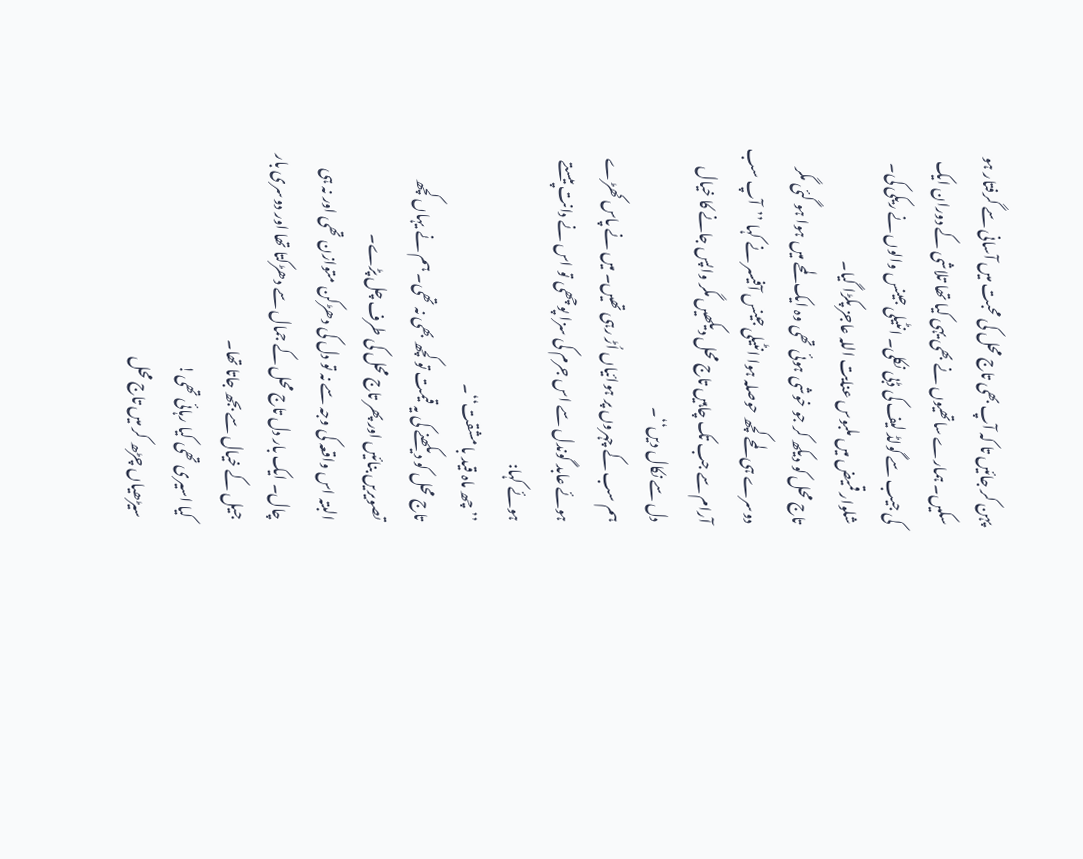پہن کر جائیں تا کہ آپ بھی تاج محل کی محبت میں آسانی سے گرفتار ہو سکیں۔ ہمارے ساتھیوں نے بھی یہی کیا تھا تلاشی کے دوران ایک کی جیب سے گولڈ لیف کی ڈبی نکلی۔ انٹیلی جینس والوں نے ریکی کی۔ شلوار قمیض میں ملبوس عنایت اللہ عاجز پکڑا گیا۔
تاج محل کو دیکھ کر جو خوشی ہوئی تھی وہ ایک لمحے میں ہوا ہو گئی مگر دوسرے ہی لمحے کچھ حوصلہ ہوا انٹیلی جینس آفیسر نے کہا ’’آپ سب آرام سے جب تک چاہیں تاج محل دیکھیں مگر واپس جانے کا خیال دل سے نکال دیں‘‘۔
ہم سب کے چہروں پر ہوائیاں اُڑ رہی تھیں۔ میں نے پاس کھڑے ہوئے عابد گوندل سے اس جرم کی سزا پوچھی تو اس نے دانت پیستے ہوئے کہا:
’’چھ ماہ قید با مشقت‘‘۔
تاج محل کو دیکھنے کی یہ قیمت تو کچھ بھی نہ تھی۔ ہم نے یہاں کچھ تصویریں بنائیں اور پھر تاج محل کی طرف چل پڑے۔
البتہ اس واقعہ کی وجہ سے نہ تو دل کی دھڑکن متوازن تھی اور نہ ہی چال۔ ایک بار دل تاج محل کے جمال سے دھڑکتا تھا اور دوسری بار جیل کے خیال سے بجھ جاتا تھا۔
کیا اسیری تھی کیا رہائی تھی!
سیڑھیاں چڑھ کر میں تاج محل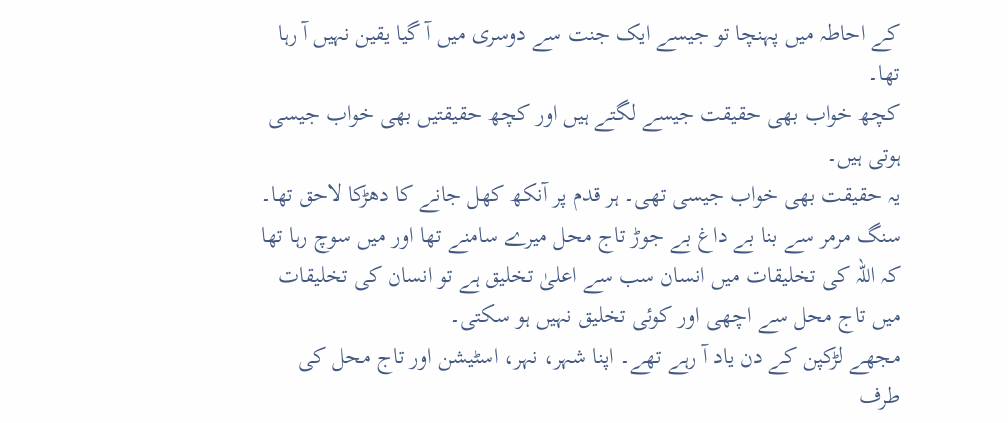کے احاطہ میں پہنچا تو جیسے ایک جنت سے دوسری میں آ گیا یقین نہیں آ رہا تھا۔
کچھ خواب بھی حقیقت جیسے لگتے ہیں اور کچھ حقیقتیں بھی خواب جیسی ہوتی ہیں۔
یہ حقیقت بھی خواب جیسی تھی۔ ہر قدم پر آنکھ کھل جانے کا دھڑکا لاحق تھا۔ سنگ مرمر سے بنا بے داغ بے جوڑ تاج محل میرے سامنے تھا اور میں سوچ رہا تھا کہ اللہ کی تخلیقات میں انسان سب سے اعلیٰ تخلیق ہے تو انسان کی تخلیقات میں تاج محل سے اچھی اور کوئی تخلیق نہیں ہو سکتی۔
مجھے لڑکپن کے دن یاد آ رہے تھے۔ اپنا شہر، نہر، اسٹیشن اور تاج محل کی طرف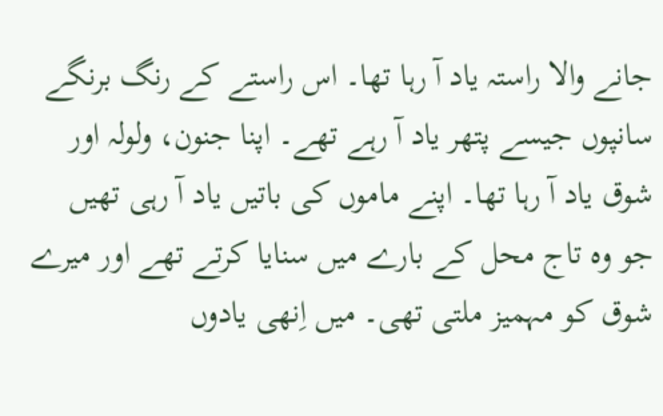جانے والا راستہ یاد آ رہا تھا۔ اس راستے کے رنگ برنگے سانپوں جیسے پتھر یاد آ رہے تھے۔ اپنا جنون، ولولہ اور شوق یاد آ رہا تھا۔ اپنے ماموں کی باتیں یاد آ رہی تھیں جو وہ تاج محل کے بارے میں سنایا کرتے تھے اور میرے شوق کو مہمیز ملتی تھی۔ میں اِنھی یادوں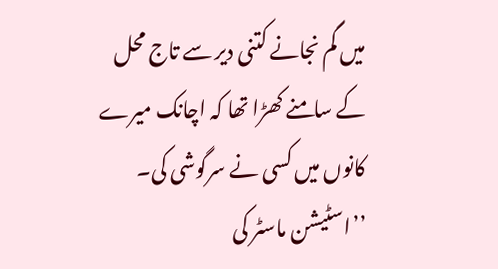میں گم نجانے کتنی دیر سے تاج محل کے سامنے کھڑا تھا کہ اچانک میرے کانوں میں کسی نے سرگوشی کی۔
’’اسٹیشن ماسٹر کی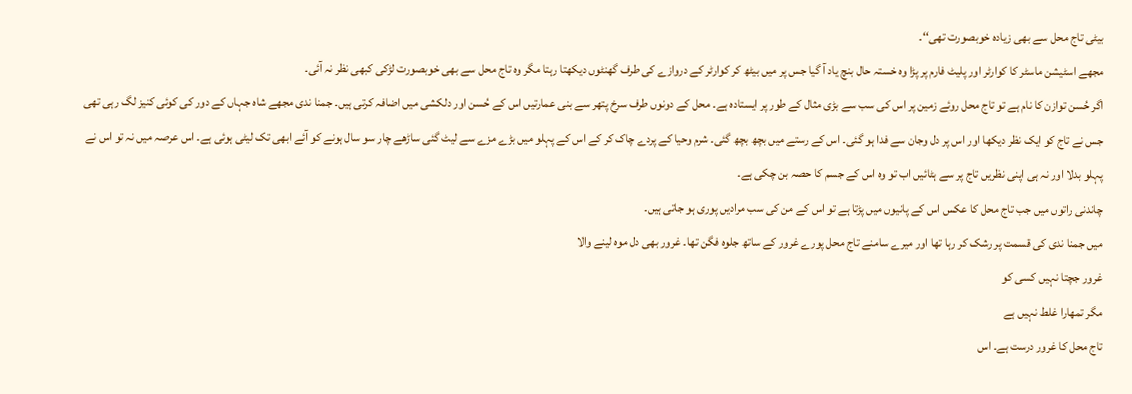بیٹی تاج محل سے بھی زیادہ خوبصورت تھی‘‘۔
مجھے اسٹیشن ماسٹر کا کوارٹر اور پلیٹ فارم پر پڑا وہ خستہ حال بنچ یاد آ گیا جس پر میں بیٹھ کر کوارٹر کے دروازے کی طرف گھنٹوں دیکھتا رہتا مگر وہ تاج محل سے بھی خوبصورت لڑکی کبھی نظر نہ آئی۔
اگر حُسن توازن کا نام ہے تو تاج محل روئے زمین پر اس کی سب سے بڑی مثال کے طور پر ایستادہ ہے۔ محل کے دونوں طرف سرخ پتھر سے بنی عمارتیں اس کے حُسن اور دلکشی میں اضافہ کرتی ہیں۔ جمنا ندی مجھے شاہ جہاں کے دور کی کوئی کنیز لگ رہی تھی جس نے تاج کو ایک نظر دیکھا اور اس پر دل وجان سے فدا ہو گئی۔ اس کے رستے میں بچھ بچھ گئی۔ شرم وحیا کے پردے چاک کر کے اس کے پہلو میں بڑے مزے سے لیٹ گئی ساڑھے چار سو سال ہونے کو آئے ابھی تک لیٹی ہوئی ہے۔ اس عرصہ میں نہ تو اس نے پہلو بدلا اور نہ ہی اپنی نظریں تاج پر سے ہٹائیں اب تو وہ اس کے جسم کا حصہ بن چکی ہے۔
چاندنی راتوں میں جب تاج محل کا عکس اس کے پانیوں میں پڑتا ہے تو اس کے من کی سب مرادیں پوری ہو جاتی ہیں۔
میں جمنا ندی کی قسمت پر رشک کر رہا تھا اور میرے سامنے تاج محل پورے غرور کے ساتھ جلوہ فگن تھا۔ غرور بھی دل موہ لینے والا
غرور جچتا نہیں کسی کو
مگر تمھارا غلط نہیں ہے
تاج محل کا غرور درست ہے۔ اس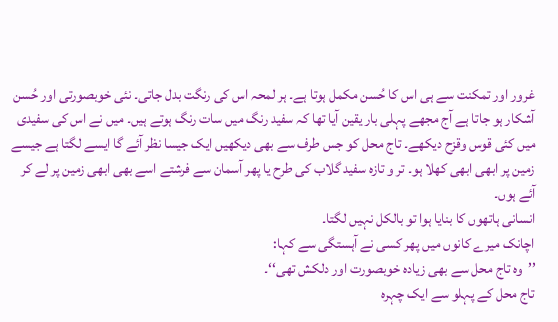غرور اور تمکنت سے ہی اس کا حُسن مکمل ہوتا ہے۔ ہر لمحہ اس کی رنگت بدل جاتی۔ نئی خوبصورتی اور حُسن آشکار ہو جاتا ہے آج مجھے پہلی بار یقین آیا تھا کہ سفید رنگ میں سات رنگ ہوتے ہیں۔ میں نے اس کی سفیدی میں کئی قوس وقزح دیکھے۔ تاج محل کو جس طرف سے بھی دیکھیں ایک جیسا نظر آئے گا ایسے لگتا ہے جیسے زمین پر ابھی ابھی کھلا ہو۔ تر و تازہ سفید گلاب کی طرح یا پھر آسمان سے فرشتے اسے بھی ابھی زمین پر لے کر آئے ہوں۔
انسانی ہاتھوں کا بنایا ہوا تو بالکل نہیں لگتا۔
اچانک میرے کانوں میں پھر کسی نے آہستگی سے کہا:
’’وہ تاج محل سے بھی زیادہ خوبصورت اور دلکش تھی‘‘۔
تاج محل کے پہلو سے ایک چہرہ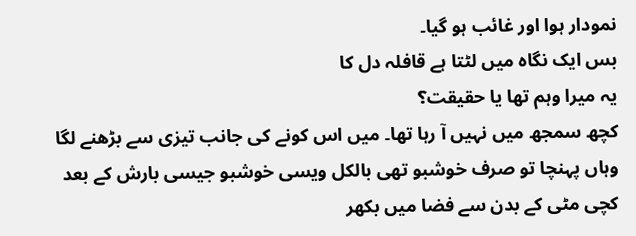نمودار ہوا اور غائب ہو گیا۔
بس ایک نگاہ میں لٹتا ہے قافلہ دل کا
یہ میرا وہم تھا یا حقیقت؟
کچھ سمجھ میں نہیں آ رہا تھا۔ میں اس کونے کی جانب تیزی سے بڑھنے لگا وہاں پہنچا تو صرف خوشبو تھی بالکل ویسی خوشبو جیسی بارش کے بعد کچی مٹی کے بدن سے فضا میں بکھر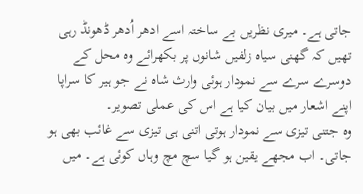جاتی ہے۔ میری نظریں بے ساختہ اسے ادھر اُدھر ڈھونڈ رہی تھیں کہ گھنی سیاہ زلفیں شانوں پر بکھرائے وہ محل کے دوسرے سرے سے نمودار ہوئی وارث شاہ نے جو ہیر کا سراپا اپنے اشعار میں بیان کیا ہے اس کی عملی تصویر۔
وہ جتنی تیزی سے نمودار ہوتی اتنی ہی تیزی سے غائب بھی ہو جاتی۔ اب مجھے یقین ہو گیا سچ مچ وہاں کوئی ہے۔ میں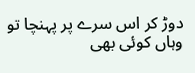دوڑ کر اس سرے پر پہنچا تو وہاں کوئی بھی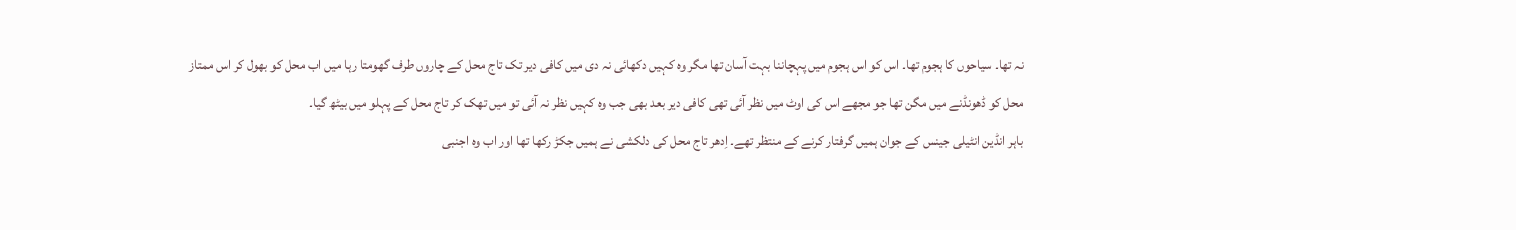نہ تھا۔ سیاحوں کا ہجوم تھا۔ اس کو اس ہجوم میں پہچاننا بہت آسان تھا مگر وہ کہیں دکھائی نہ دی میں کافی دیر تک تاج محل کے چاروں طرف گھومتا رہا میں اب محل کو بھول کر اس ممتاز محل کو ڈھونڈنے میں مگن تھا جو مجھے اس کی اوٹ میں نظر آئی تھی کافی دیر بعد بھی جب وہ کہیں نظر نہ آئی تو میں تھک کر تاج محل کے پہلو میں بیٹھ گیا۔
باہر انڈین انٹیلی جینس کے جوان ہمیں گرفتار کرنے کے منتظر تھے۔ اِدھر تاج محل کی دلکشی نے ہمیں جکڑ رکھا تھا اور اب وہ اجنبی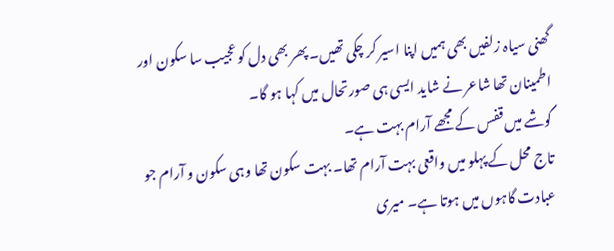گھنی سیاہ زلفیں بھی ہمیں اپنا اسیر کر چکی تھیں۔ پھر بھی دل کو عجیب سا سکون اور اطمینان تھا شاعر نے شاید ایسی ہی صورتحال میں کہا ہو گا۔
گوشے میں قفس کے مجھے آرام بہت ہے۔
تاج محل کے پہلو میں واقعی بہت آرام تھا۔ بہت سکون تھا وہی سکون و آرام جو عبادت گاہوں میں ہوتا ہے۔ میری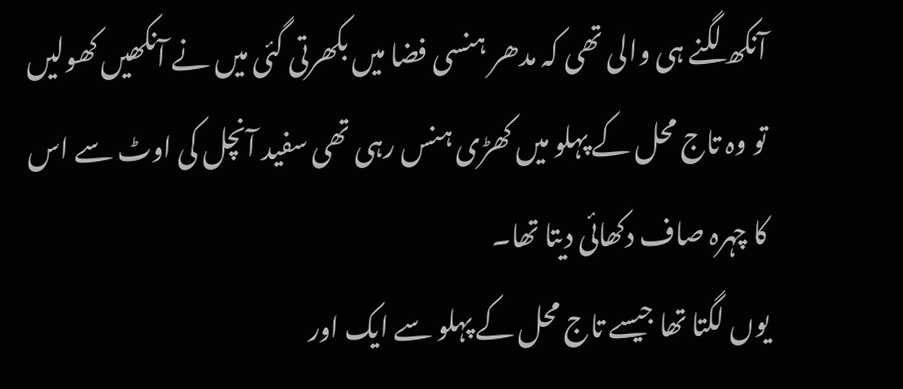آنکھ لگنے ہی والی تھی کہ مدھر ہنسی فضا میں بکھرتی گئی میں نے آنکھیں کھولیں تو وہ تاج محل کے پہلو میں کھڑی ہنس رہی تھی سفید آنچل کی اوٹ سے اس کا چہرہ صاف دکھائی دیتا تھا۔
یوں لگتا تھا جیسے تاج محل کے پہلو سے ایک اور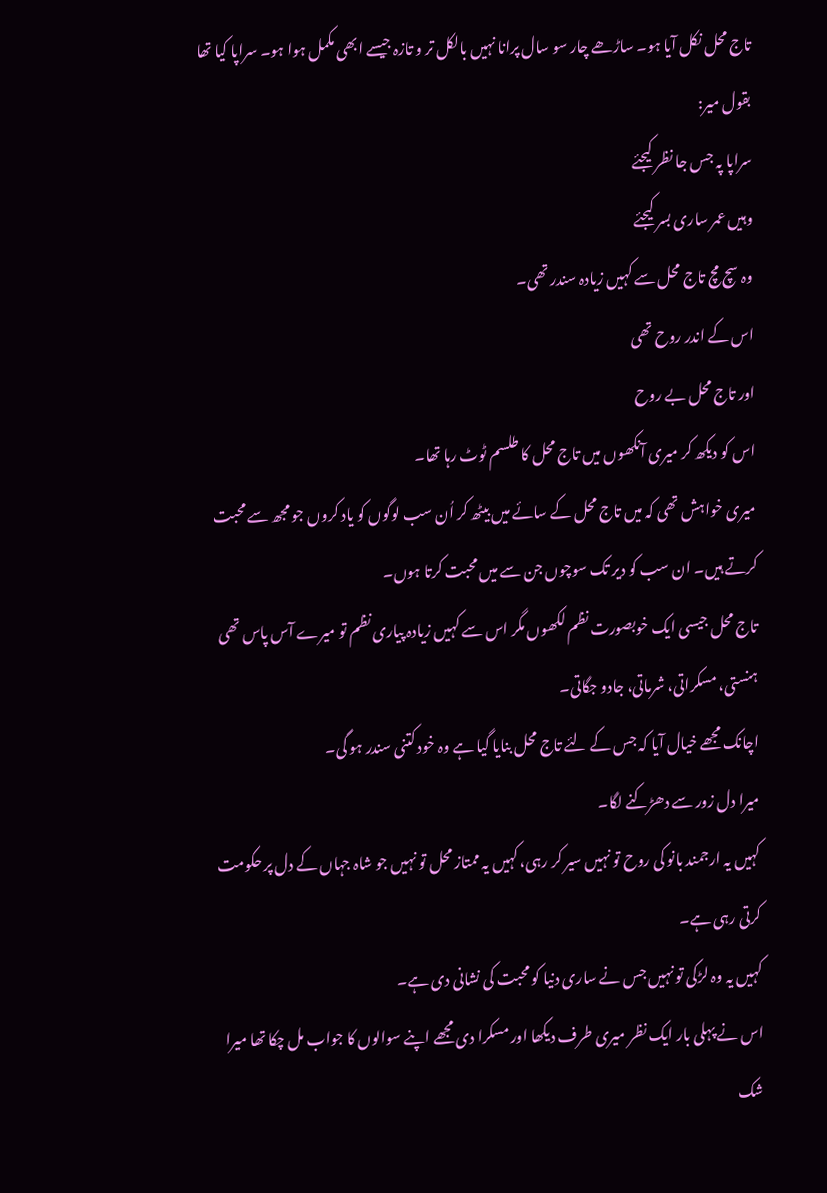تاج محل نکل آیا ہو۔ ساڑھے چار سو سال پرانا نہیں بالکل تر و تازہ جیسے ابھی مکمل ہوا ہو۔ سراپا کیا تھا بقول میر:
سراپا پہ جس جا نظر کیجئے
وہیں عمر ساری بسر کیجئے
وہ سچ مچ تاج محل سے کہیں زیادہ سندر تھی۔
اس کے اندر روح تھی
اور تاج محل بے روح
اس کو دیکھ کر میری آنکھوں میں تاج محل کا طلسم ٹوٹ رہا تھا۔
میری خواہش تھی کہ میں تاج محل کے سائے میں بیٹھ کر اُن سب لوگوں کو یاد کروں جو مجھ سے محبت کرتے ہیں۔ ان سب کو دیر تک سوچوں جن سے میں محبت کرتا ہوں۔
تاج محل جیسی ایک خوبصورت نظم لکھوں مگر اس سے کہیں زیادہ پیاری نظم تو میرے آس پاس تھی ہنستی، مسکراتی، شرماتی، جادو جگاتی۔
اچانک مجھے خیال آیا کہ جس کے لئے تاج محل بنایا گیا ہے وہ خود کتنی سندر ہو گی۔
میرا دل زور سے دھڑکنے لگا۔
کہیں یہ ارجمند بانو کی روح تو نہیں سیر کر رہی، کہیں یہ ممتاز محل تو نہیں جو شاہ جہاں کے دل پر حکومت کرتی رہی ہے۔
کہیں یہ وہ لڑکی تو نہیں جس نے ساری دنیا کو محبت کی نشانی دی ہے۔
اس نے پہلی بار ایک نظر میری طرف دیکھا اور مسکرا دی مجھے اپنے سوالوں کا جواب مل چکا تھا میرا شک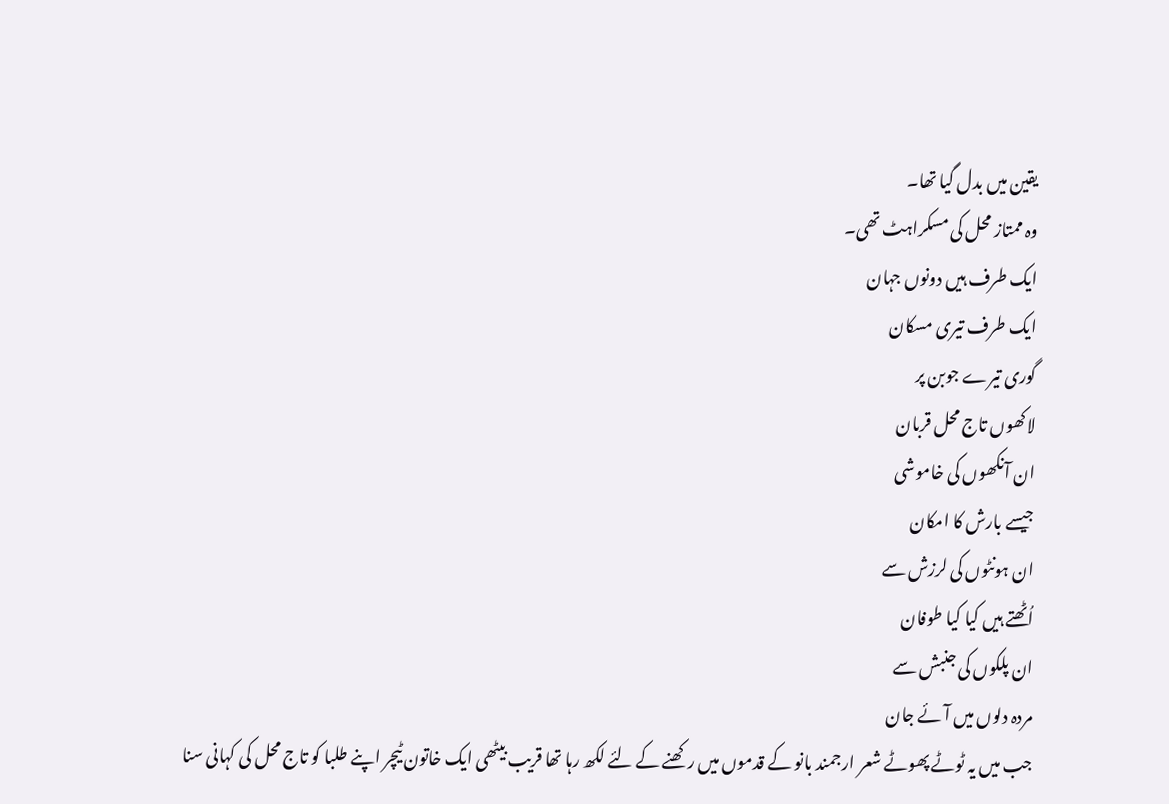یقین میں بدل گیا تھا۔
وہ ممتاز محل کی مسکراہٹ تھی۔
ایک طرف ہیں دونوں جہان
ایک طرف تیری مسکان
گوری تیرے جوبن پر
لاکھوں تاج محل قربان
ان آنکھوں کی خاموشی
جیسے بارش کا امکان
ان ہونٹوں کی لرزش سے
اُٹھتے ہیں کیا کیا طوفان
ان پلکوں کی جنبش سے
مردہ دلوں میں آئے جان
جب میں یہ ٹوٹے پھوٹے شعر ارجمند بانو کے قدموں میں رکھنے کے لئے لکھ رہا تھا قریب بیٹھی ایک خاتون ٹیچر اپنے طلبا کو تاج محل کی کہانی سنا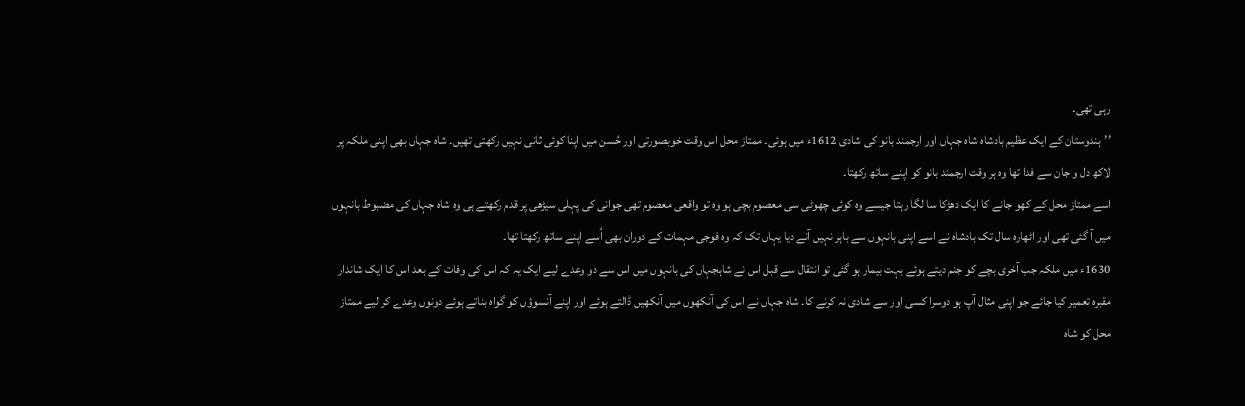رہی تھی۔
’’ہندوستان کے ایک عظیم بادشاہ شاہ جہاں اور ارجمند بانو کی شادی 1612ء میں ہوئی۔ ممتاز محل اس وقت خوبصورتی اور حُسن میں اپنا کوئی ثانی نہیں رکھتی تھیں۔ شاہ جہاں بھی اپنی ملکہ پر لاکھ دل و جان سے فدا تھا وہ ہر وقت ارجمند بانو کو اپنے ساتھ رکھتا۔
اسے ممتاز محل کے کھو جانے کا ایک دھڑکا سا لگا رہتا جیسے وہ کوئی چھوٹی سی معصوم بچی ہو وہ تو واقعی معصوم تھی جوانی کی پہلی سیڑھی پر قدم رکھتے ہی وہ شاہ جہاں کی مضبوط بانہوں میں آ گئی تھی اور اٹھارہ سال تک بادشاہ نے اسے اپنی بانہوں سے باہر نہیں آنے دیا یہاں تک کہ وہ فوجی مہمات کے دوران بھی اُسے اپنے ساتھ رکھتا تھا۔
1630ء میں ملکہ جب آخری بچے کو جنم دیتے ہوئے بہت بیمار ہو گئی تو انتقال سے قبل اس نے شاہجہاں کی بانہوں میں اس سے دو وعدے لیے ایک یہ کہ اس کی وفات کے بعد اس کا ایک شاندار مقبرہ تعمیر کیا جائے جو اپنی مثال آپ ہو دوسرا کسی اور سے شادی نہ کرنے کا۔ شاہ جہاں نے اس کی آنکھوں میں آنکھیں ڈالتے ہوئے اور اپنے آنسوؤں کو گواہ بناتے ہوئے دونوں وعدے کر لیے ممتاز محل کو شاہ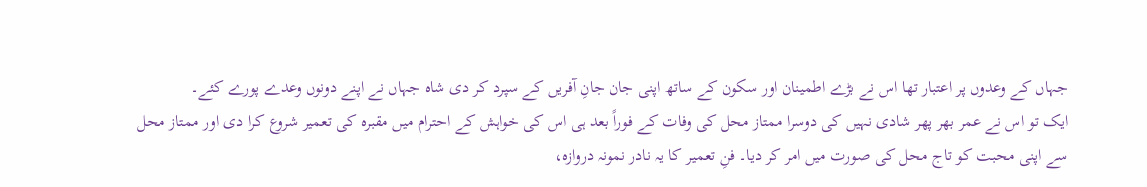جہاں کے وعدوں پر اعتبار تھا اس نے بڑے اطمینان اور سکون کے ساتھ اپنی جان جانِ آفریں کے سپرد کر دی شاہ جہاں نے اپنے دونوں وعدے پورے کئے۔
ایک تو اس نے عمر بھر پھر شادی نہیں کی دوسرا ممتاز محل کی وفات کے فوراً بعد ہی اس کی خواہش کے احترام میں مقبرہ کی تعمیر شروع کرا دی اور ممتاز محل سے اپنی محبت کو تاج محل کی صورت میں امر کر دیا۔ فنِ تعمیر کا یہ نادر نمونہ دروازہ،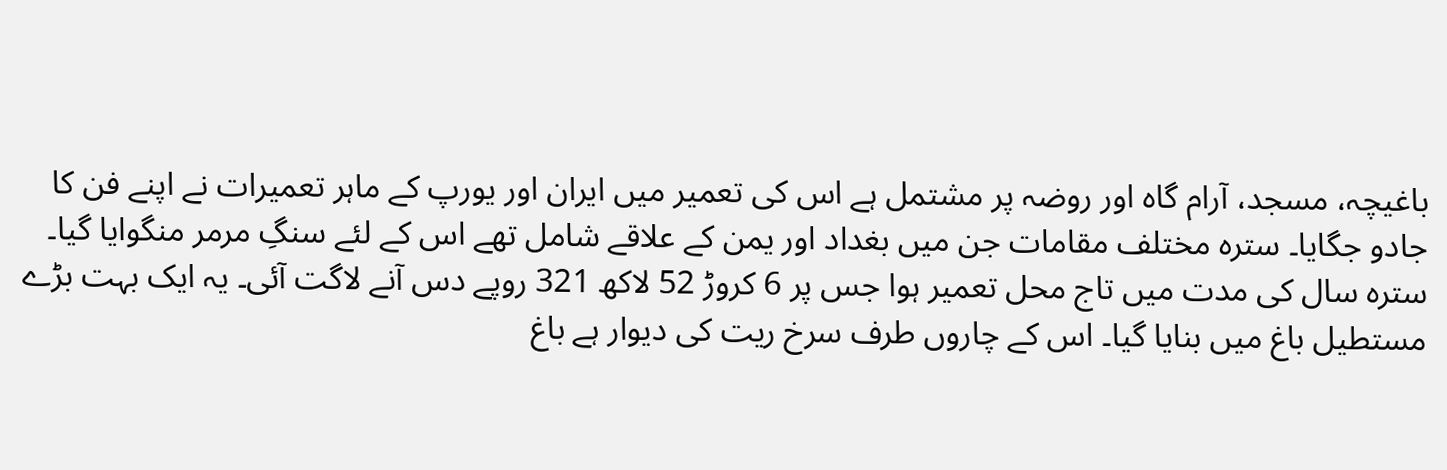باغیچہ، مسجد، آرام گاہ اور روضہ پر مشتمل ہے اس کی تعمیر میں ایران اور یورپ کے ماہر تعمیرات نے اپنے فن کا جادو جگایا۔ سترہ مختلف مقامات جن میں بغداد اور یمن کے علاقے شامل تھے اس کے لئے سنگِ مرمر منگوایا گیا۔
سترہ سال کی مدت میں تاج محل تعمیر ہوا جس پر 6 کروڑ 52 لاکھ 321 روپے دس آنے لاگت آئی۔ یہ ایک بہت بڑے مستطیل باغ میں بنایا گیا۔ اس کے چاروں طرف سرخ ریت کی دیوار ہے باغ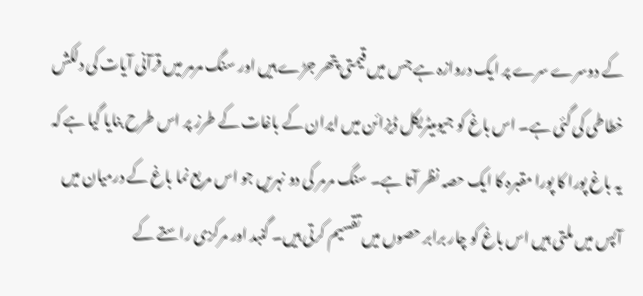کے دوسرے سرے پر ایک دروازہ ہے جس میں قیمتی پتھر جڑے ہیں اور سنگ مرمر میں قرآنی آیات کی دلکش خطاطی کی گئی ہے۔ اس باغ کو جیومیٹریکل ڈیزائن میں ایران کے باغات کے طرز پر اس طرح بنایا گیا ہے کہ یہ باغ پورا کا پورا مقبرہ کا ایک حصہ نظر آتا ہے۔ سنگ مرمر کی دو نہریں جو اس مربع نما باغ کے درمیان میں آپس میں ملتی ہیں اس باغ کو چار برابر حصوں میں تقسیم کرتی ہیں۔ گنبد اور مرکزی راستے کے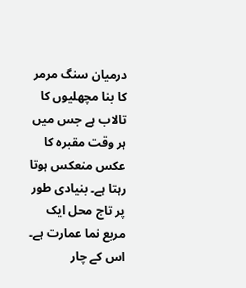درمیان سنگ مرمر کا بنا مچھلیوں کا تالاب ہے جس میں ہر وقت مقبرہ کا عکس منعکس ہوتا رہتا ہے۔ بنیادی طور پر تاج محل ایک مربع نما عمارت ہے۔ اس کے چار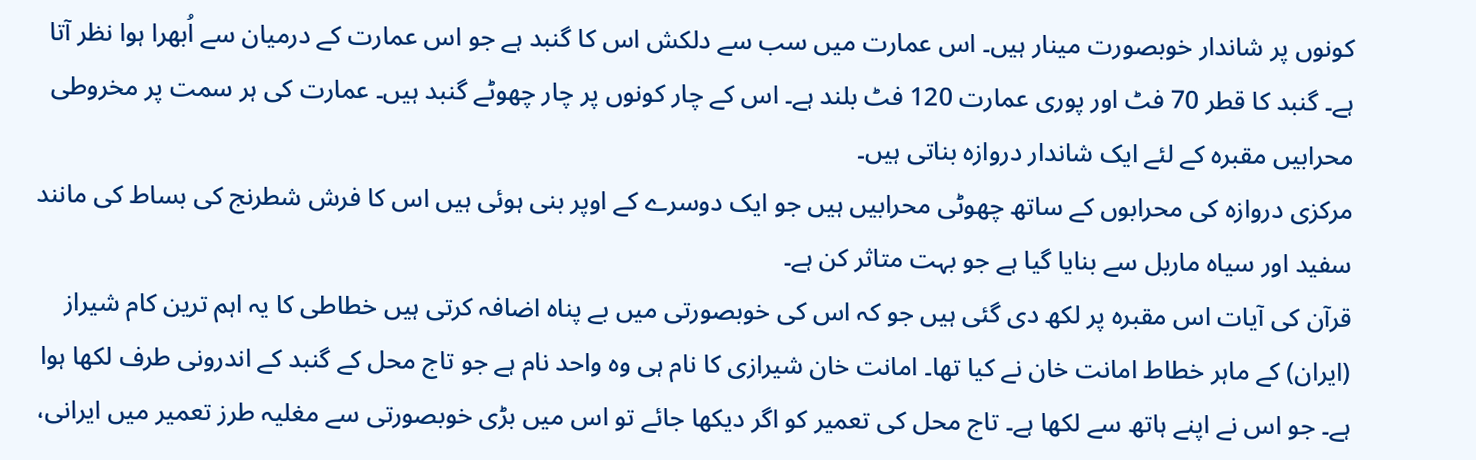کونوں پر شاندار خوبصورت مینار ہیں۔ اس عمارت میں سب سے دلکش اس کا گنبد ہے جو اس عمارت کے درمیان سے اُبھرا ہوا نظر آتا ہے۔ گنبد کا قطر 70 فٹ اور پوری عمارت 120 فٹ بلند ہے۔ اس کے چار کونوں پر چار چھوٹے گنبد ہیں۔ عمارت کی ہر سمت پر مخروطی محرابیں مقبرہ کے لئے ایک شاندار دروازہ بناتی ہیں۔
مرکزی دروازہ کی محرابوں کے ساتھ چھوٹی محرابیں ہیں جو ایک دوسرے کے اوپر بنی ہوئی ہیں اس کا فرش شطرنج کی بساط کی مانند سفید اور سیاہ ماربل سے بنایا گیا ہے جو بہت متاثر کن ہے۔
قرآن کی آیات اس مقبرہ پر لکھ دی گئی ہیں جو کہ اس کی خوبصورتی میں بے پناہ اضافہ کرتی ہیں خطاطی کا یہ اہم ترین کام شیراز (ایران) کے ماہر خطاط امانت خان نے کیا تھا۔ امانت خان شیرازی کا نام ہی وہ واحد نام ہے جو تاج محل کے گنبد کے اندرونی طرف لکھا ہوا ہے۔ جو اس نے اپنے ہاتھ سے لکھا ہے۔ تاج محل کی تعمیر کو اگر دیکھا جائے تو اس میں بڑی خوبصورتی سے مغلیہ طرز تعمیر میں ایرانی،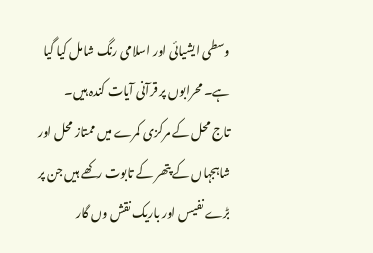وسطی ایشیائی اور اسلامی رنگ شامل کیا گیا ہے۔ محرابوں پر قرآنی آیات کندہ ہیں۔
تاج محل کے مرکزی کمرے میں ممتاز محل اور شاہجہاں کے پتھر کے تابوت رکھے ہیں جن پر بڑے نفیس اور باریک نقش وں گار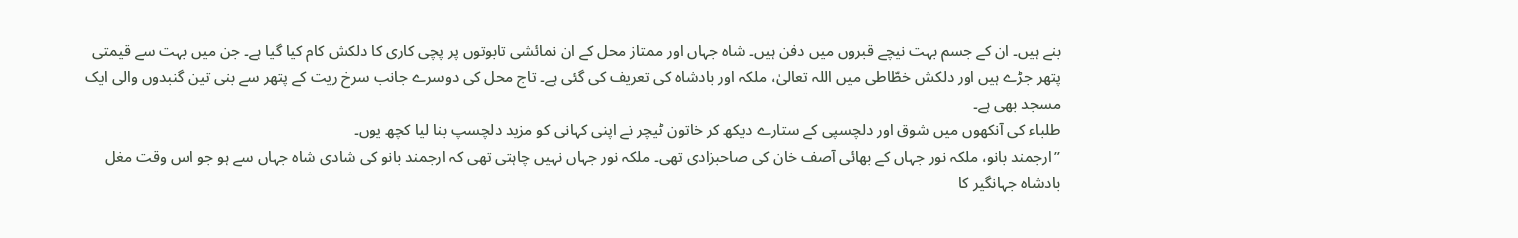بنے ہیں۔ ان کے جسم بہت نیچے قبروں میں دفن ہیں۔ شاہ جہاں اور ممتاز محل کے ان نمائشی تابوتوں پر پچی کاری کا دلکش کام کیا گیا ہے۔ جن میں بہت سے قیمتی پتھر جڑے ہیں اور دلکش خطّاطی میں اللہ تعالیٰ، ملکہ اور بادشاہ کی تعریف کی گئی ہے۔ تاج محل کی دوسرے جانب سرخ ریت کے پتھر سے بنی تین گنبدوں والی ایک مسجد بھی ہے۔
طلباء کی آنکھوں میں شوق اور دلچسپی کے ستارے دیکھ کر خاتون ٹیچر نے اپنی کہانی کو مزید دلچسپ بنا لیا کچھ یوں۔
’’ارجمند بانو، ملکہ نور جہاں کے بھائی آصف خان کی صاحبزادی تھی۔ ملکہ نور جہاں نہیں چاہتی تھی کہ ارجمند بانو کی شادی شاہ جہاں سے ہو جو اس وقت مغل بادشاہ جہانگیر کا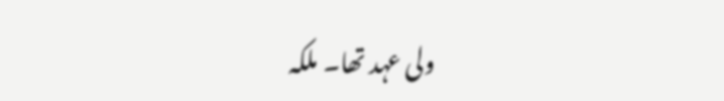ولی عہد تھا۔ ملکہ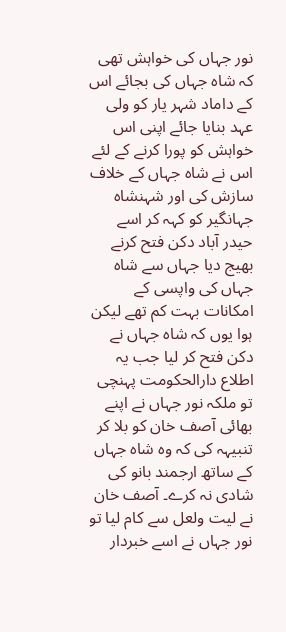نور جہاں کی خواہش تھی کہ شاہ جہاں کی بجائے اس کے داماد شہر یار کو ولی عہد بنایا جائے اپنی اس خواہش کو پورا کرنے کے لئے اس نے شاہ جہاں کے خلاف سازش کی اور شہنشاہ جہانگیر کو کہہ کر اسے حیدر آباد دکن فتح کرنے بھیج دیا جہاں سے شاہ جہاں کی واپسی کے امکانات بہت کم تھے لیکن ہوا یوں کہ شاہ جہاں نے دکن فتح کر لیا جب یہ اطلاع دارالحکومت پہنچی تو ملکہ نور جہاں نے اپنے بھائی آصف خان کو بلا کر تنبیہہ کی کہ وہ شاہ جہاں کے ساتھ ارجمند بانو کی شادی نہ کرے۔ آصف خان نے لیت ولعل سے کام لیا تو نور جہاں نے اسے خبردار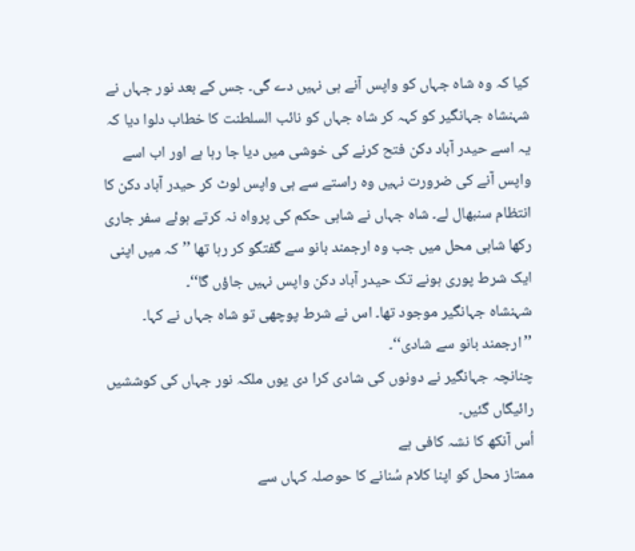کیا کہ وہ شاہ جہاں کو واپس آنے ہی نہیں دے گی۔ جس کے بعد نور جہاں نے شہنشاہ جہانگیر کو کہہ کر شاہ جہاں کو نائب السلطنت کا خطاب دلوا دیا کہ یہ اسے حیدر آباد دکن فتح کرنے کی خوشی میں دیا جا رہا ہے اور اب اسے واپس آنے کی ضرورت نہیں وہ راستے سے ہی واپس لوٹ کر حیدر آباد دکن کا انتظام سنبھال لے۔ شاہ جہاں نے شاہی حکم کی پرواہ نہ کرتے ہوئے سفر جاری رکھا شاہی محل میں جب وہ ارجمند بانو سے گفتگو کر رہا تھا ’’کہ میں اپنی ایک شرط پوری ہونے تک حیدر آباد دکن واپس نہیں جاؤں گا‘‘۔
شہنشاہ جہانگیر موجود تھا۔ اس نے شرط پوچھی تو شاہ جہاں نے کہا۔
’’ارجمند بانو سے شادی‘‘۔
چنانچہ جہانگیر نے دونوں کی شادی کرا دی یوں ملکہ نور جہاں کی کوششیں رائیگاں گئیں۔
اُس آنکھ کا نشہ کافی ہے
ممتاز محل کو اپنا کلام سُنانے کا حوصلہ کہاں سے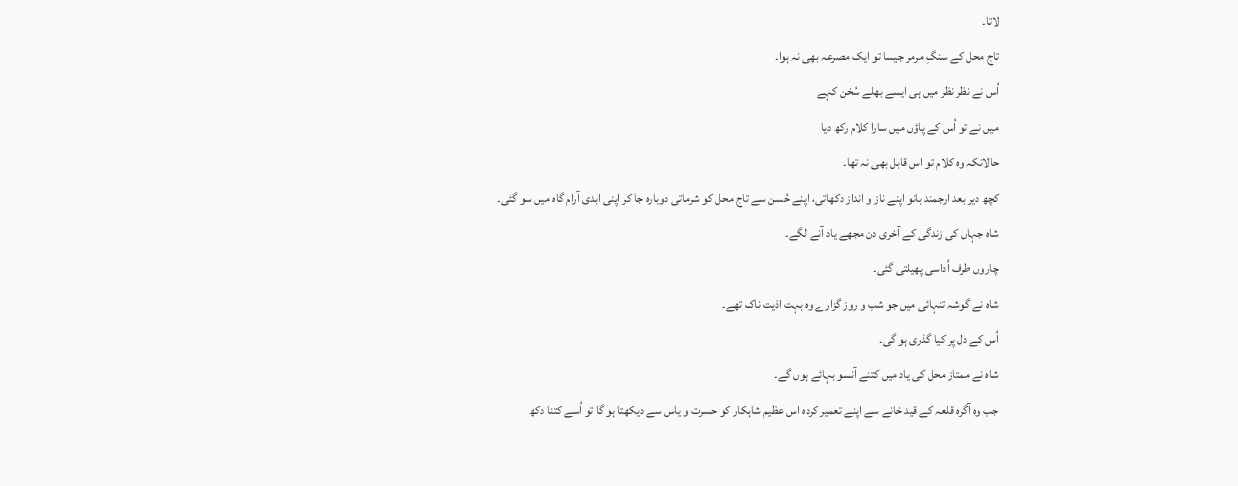لاتا۔
تاج محل کے سنگِ مرمر جیسا تو ایک مصرعہ بھی نہ ہوا۔
اُس نے نظر نظر میں ہی ایسے بھلے سُخن کہے
میں نے تو اُس کے پاؤں میں سارا کلام رکھ دیا
حالانکہ وہ کلام تو اس قابل بھی نہ تھا۔
کچھ دیر بعد ارجمند بانو اپنے ناز و انداز دکھاتی، اپنے حُسن سے تاج محل کو شرماتی دوبارہ جا کر اپنی ابدی آرام گاہ میں سو گئی۔
شاہ جہاں کی زندگی کے آخری دن مجھے یاد آنے لگے۔
چاروں طرف اُداسی پھیلتی گئی۔
شاہ نے گوشہ تنہائی میں جو شب و روز گزارے وہ بہت اذیت ناک تھے۔
اُس کے دل پر کیا گذری ہو گی۔
شاہ نے ممتاز محل کی یاد میں کتنے آنسو بہائے ہوں گے۔
جب وہ آگرہ قلعہ کے قید خانے سے اپنے تعمیر کردہ اس عظیم شاہکار کو حسرت و یاس سے دیکھتا ہو گا تو اُسے کتنا دکھ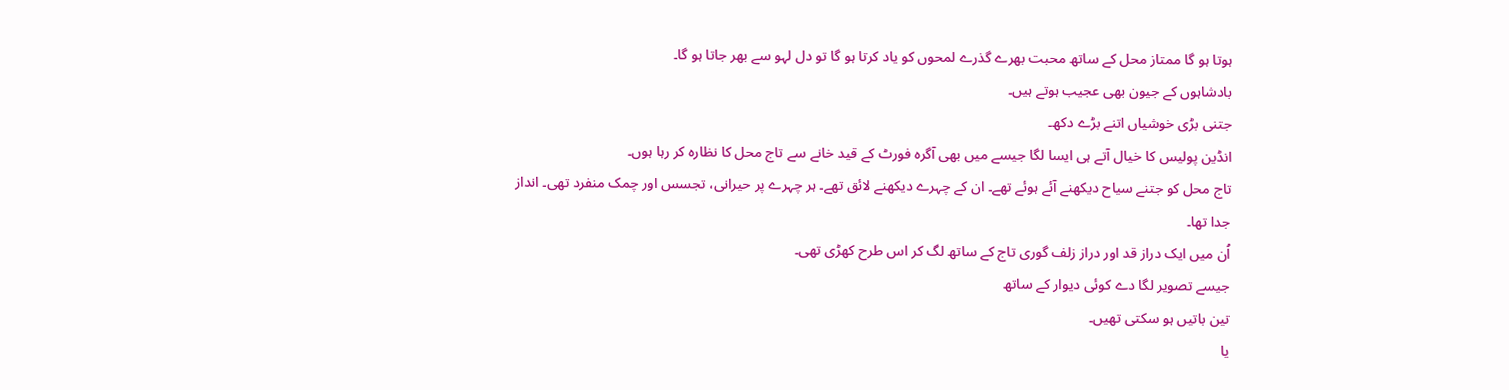ہوتا ہو گا ممتاز محل کے ساتھ محبت بھرے گذرے لمحوں کو یاد کرتا ہو گا تو دل لہو سے بھر جاتا ہو گا۔
بادشاہوں کے جیون بھی عجیب ہوتے ہیں۔
جتنی بڑی خوشیاں اتنے بڑے دکھ۔
انڈین پولیس کا خیال آتے ہی ایسا لگا جیسے میں بھی آگرہ فورٹ کے قید خانے سے تاج محل کا نظارہ کر رہا ہوں۔
تاج محل کو جتنے سیاح دیکھنے آئے ہوئے تھے۔ ان کے چہرے دیکھنے لائق تھے۔ ہر چہرے پر حیرانی، تجسس اور چمک منفرد تھی۔ انداز جدا تھا۔
اُن میں ایک دراز قد اور دراز زلف گوری تاج کے ساتھ لگ کر اس طرح کھڑی تھی۔
جیسے تصویر لگا دے کوئی دیوار کے ساتھ
تین باتیں ہو سکتی تھیں۔
یا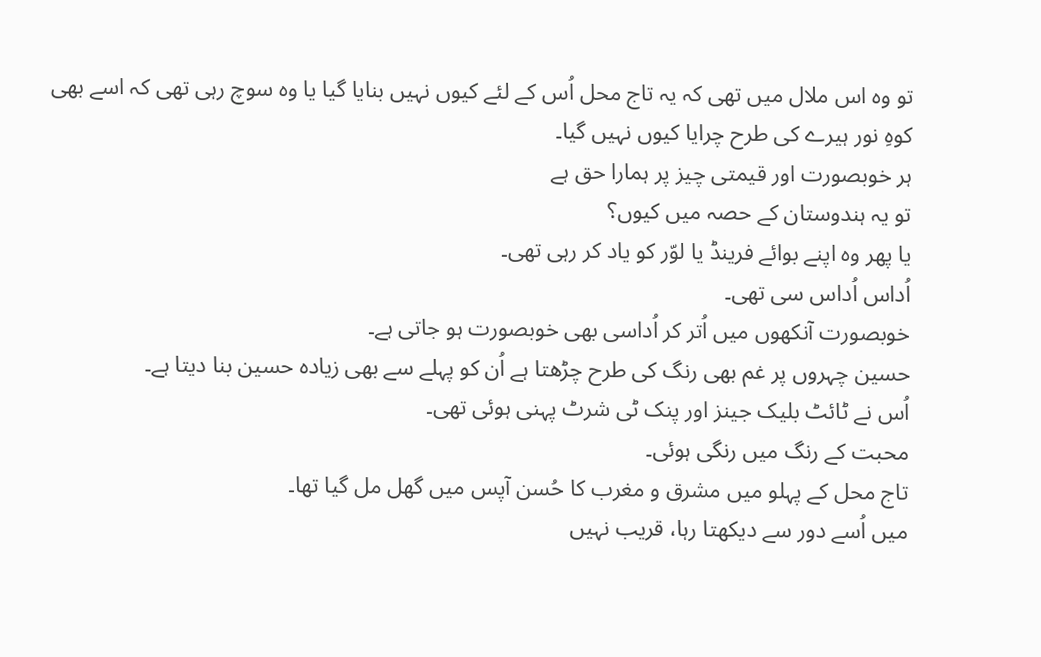تو وہ اس ملال میں تھی کہ یہ تاج محل اُس کے لئے کیوں نہیں بنایا گیا یا وہ سوچ رہی تھی کہ اسے بھی کوہِ نور ہیرے کی طرح چرایا کیوں نہیں گیا۔
ہر خوبصورت اور قیمتی چیز پر ہمارا حق ہے
تو یہ ہندوستان کے حصہ میں کیوں؟
یا پھر وہ اپنے بوائے فرینڈ یا لوّر کو یاد کر رہی تھی۔
اُداس اُداس سی تھی۔
خوبصورت آنکھوں میں اُتر کر اُداسی بھی خوبصورت ہو جاتی ہے۔
حسین چہروں پر غم بھی رنگ کی طرح چڑھتا ہے اُن کو پہلے سے بھی زیادہ حسین بنا دیتا ہے۔
اُس نے ٹائٹ بلیک جینز اور پنک ٹی شرٹ پہنی ہوئی تھی۔
محبت کے رنگ میں رنگی ہوئی۔
تاج محل کے پہلو میں مشرق و مغرب کا حُسن آپس میں گھل مل گیا تھا۔
میں اُسے دور سے دیکھتا رہا، قریب نہیں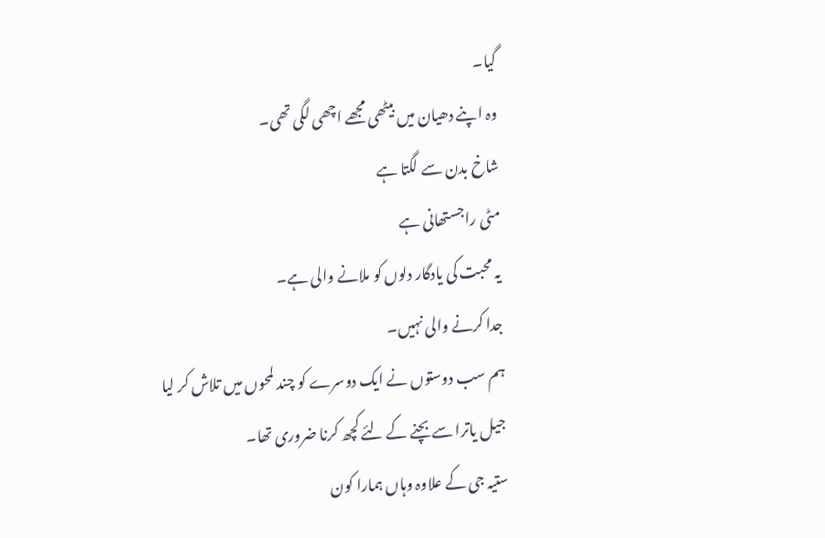گیا۔
وہ اپنے دھیان میں بیٹھی مجھے اچھی لگی تھی۔
شاخ بدن سے لگتا ہے
مٹی راجستھانی ہے
یہ محبت کی یادگار دلوں کو ملانے والی ہے۔
جدا کرنے والی نہیں۔
ہم سب دوستوں نے ایک دوسرے کو چند لمحوں میں تلاش کر لیا
جیل یاترا سے بچنے کے لئے کچھ کرنا ضروری تھا۔
ستیہ جی کے علاوہ وہاں ہمارا کون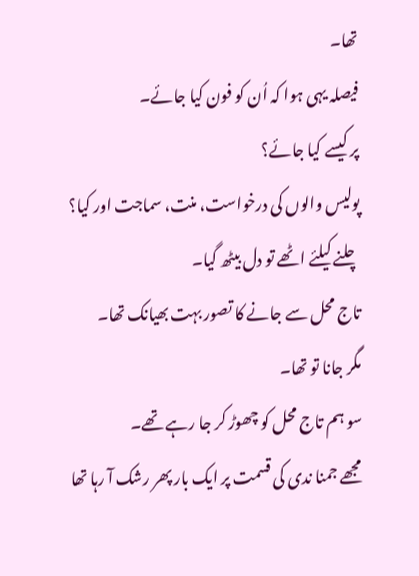تھا۔
فیصلہ یہی ہوا کہ اُن کو فون کیا جائے۔
پر کیسے کیا جائے؟
پولیس والوں کی درخواست، منت، سماجت اور کیا؟
چلنے کیلئے اٹھے تو دل بیٹھ گیا۔
تاج محل سے جانے کا تصور بہت بھیانک تھا۔
مگر جانا تو تھا۔
سو ہم تاج محل کو چھوڑ کر جا رہے تھے۔
مجھے جمنا ندی کی قسمت پر ایک بار پھر رشک آ رہا تھا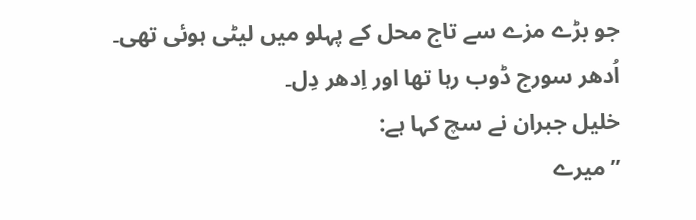جو بڑے مزے سے تاج محل کے پہلو میں لیٹی ہوئی تھی۔
اُدھر سورج ڈوب رہا تھا اور اِدھر دِل۔
خلیل جبران نے سچ کہا ہے:
’’میرے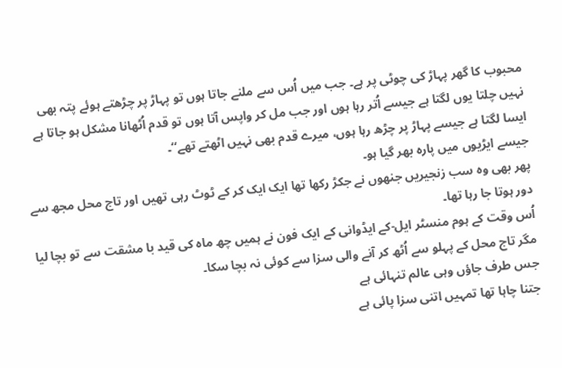محبوب کا گھر پہاڑ کی چوٹی پر ہے۔ جب میں اُس سے ملنے جاتا ہوں تو پہاڑ پر چڑھتے ہوئے پتہ بھی نہیں چلتا یوں لگتا ہے جیسے اُتر رہا ہوں اور جب مل کر واپس آتا ہوں تو قدم اُٹھانا مشکل ہو جاتا ہے ایسا لگتا ہے جیسے پہاڑ پر چڑھ رہا ہوں، میرے قدم بھی نہیں اٹھتے تھے‘‘۔
جیسے ایڑیوں میں پارہ بھر گیا ہو۔
پھر بھی وہ سب زنجیریں جنھوں نے جکڑ رکھا تھا ایک ایک کر کے ٹوٹ رہی تھیں اور تاج محل مجھ سے دور ہوتا جا رہا تھا۔
اُس وقت کے ہوم منسٹر ایل-کے ایڈوانی کے ایک فون نے ہمیں چھ ماہ کی قید با مشقت سے تو بچا لیا مگر تاج محل کے پہلو سے اُٹھ کر آنے والی سزا سے کوئی نہ بچا سکا۔
جس طرف جاؤں وہی عالم تنہائی ہے
جتنا چاہا تھا تمہیں اتنی سزا پائی ہے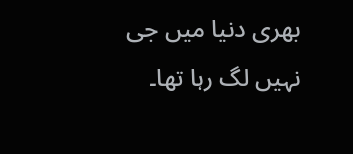بھری دنیا میں جی نہیں لگ رہا تھا۔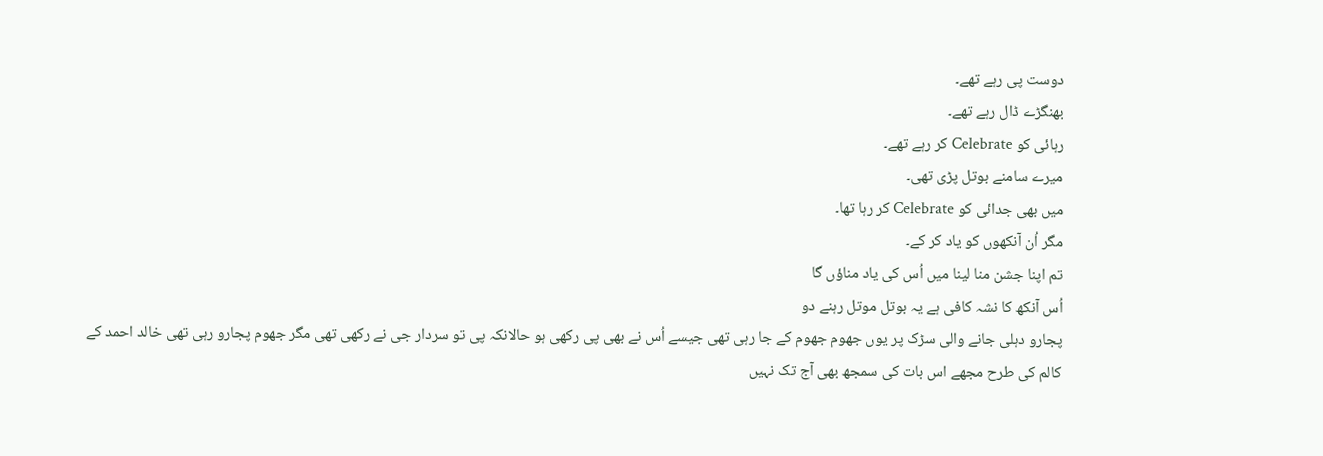دوست پی رہے تھے۔
بھنگڑے ڈال رہے تھے۔
رہائی کو Celebrate کر رہے تھے۔
میرے سامنے بوتل پڑی تھی۔
میں بھی جدائی کو Celebrate کر رہا تھا۔
مگر اُن آنکھوں کو یاد کر کے۔
تم اپنا جشن منا لینا میں اُس کی یاد مناؤں گا
اُس آنکھ کا نشہ کافی ہے یہ بوتل موتل رہنے دو
پجارو دہلی جانے والی سڑک پر یوں جھوم جھوم کے جا رہی تھی جیسے اُس نے بھی پی رکھی ہو حالانکہ پی تو سردار جی نے رکھی تھی مگر جھوم پجارو رہی تھی خالد احمد کے کالم کی طرح مجھے اس بات کی سمجھ بھی آج تک نہیں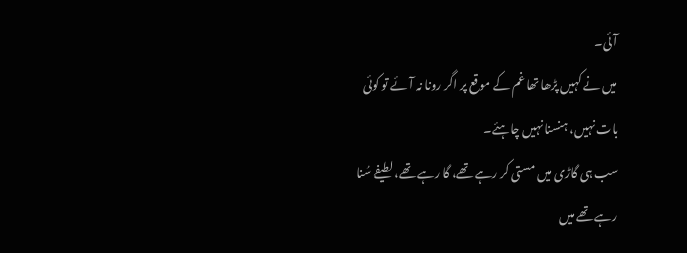آئی۔
میں نے کہیں پڑھا تھا غم کے موقع پر اگر رونا نہ آئے تو کوئی بات نہیں، ہنسنا نہیں چاہئے۔
سب ہی گاڑی میں مستی کر رہے تھے، گا رہے تھے، لطیفے سُنا رہے تھے میں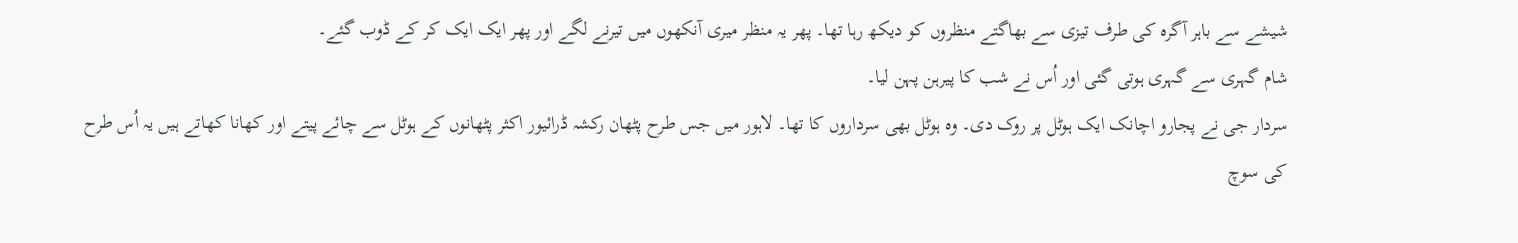شیشے سے باہر آگرہ کی طرف تیزی سے بھاگتے منظروں کو دیکھ رہا تھا۔ پھر یہ منظر میری آنکھوں میں تیرنے لگے اور پھر ایک ایک کر کے ڈوب گئے۔
شام گہری سے گہری ہوتی گئی اور اُس نے شب کا پیرہن پہن لیا۔
سردار جی نے پجارو اچانک ایک ہوٹل پر روک دی۔ وہ ہوٹل بھی سرداروں کا تھا۔ لاہور میں جس طرح پٹھان رکشہ ڈرائیور اکثر پٹھانوں کے ہوٹل سے چائے پیتے اور کھانا کھاتے ہیں یہ اُس طرح کی سوچ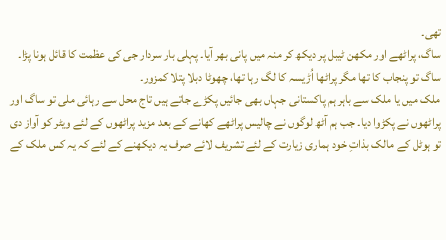تھی۔
ساگ، پراٹھے اور مکھن ٹیبل پر دیکھ کر منہ میں پانی بھر آیا۔ پہلی بار سردار جی کی عظمت کا قائل ہونا پڑا۔
ساگ تو پنجاب کا تھا مگر پراٹھا اُڑیسہ کا لگ رہا تھا، چھوٹا دبلا پتلا کمزور۔
ملک میں یا ملک سے باہر ہم پاکستانی جہاں بھی جائیں پکڑے جاتے ہیں تاج محل سے رہائی ملی تو ساگ اور پراٹھوں نے پکڑوا دیا۔ جب ہم آٹھ لوگوں نے چالیس پراٹھے کھانے کے بعد مزید پراٹھوں کے لئے ویٹر کو آواز دی تو ہوٹل کے مالک بذاتِ خود ہماری زیارت کے لئے تشریف لائے صرف یہ دیکھنے کے لئے کہ یہ کس ملک کے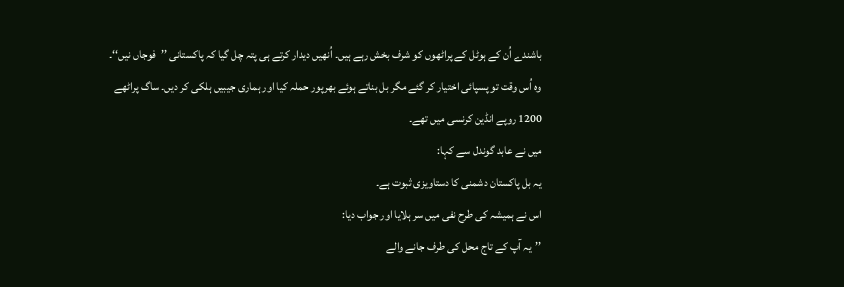باشندے اُن کے ہوٹل کے پراٹھوں کو شرف بخش رہے ہیں۔ اُنھیں دیدار کرتے ہی پتہ چل گیا کہ پاکستانی ’’فوجاں نیں‘‘۔
وہ اُس وقت تو پسپائی اختیار کر گئے مگر بل بناتے ہوئے بھرپور حملہ کیا اور ہماری جیبیں ہلکی کر دیں۔ ساگ پراٹھے 1200 روپے انڈین کرنسی میں تھے۔
میں نے عابد گوندل سے کہا:
یہ بل پاکستان دشمنی کا دستاویزی ثبوت ہے۔
اس نے ہمیشہ کی طرح نفی میں سر ہلایا اور جواب دیا:
’’یہ آپ کے تاج محل کی طرف جانے والے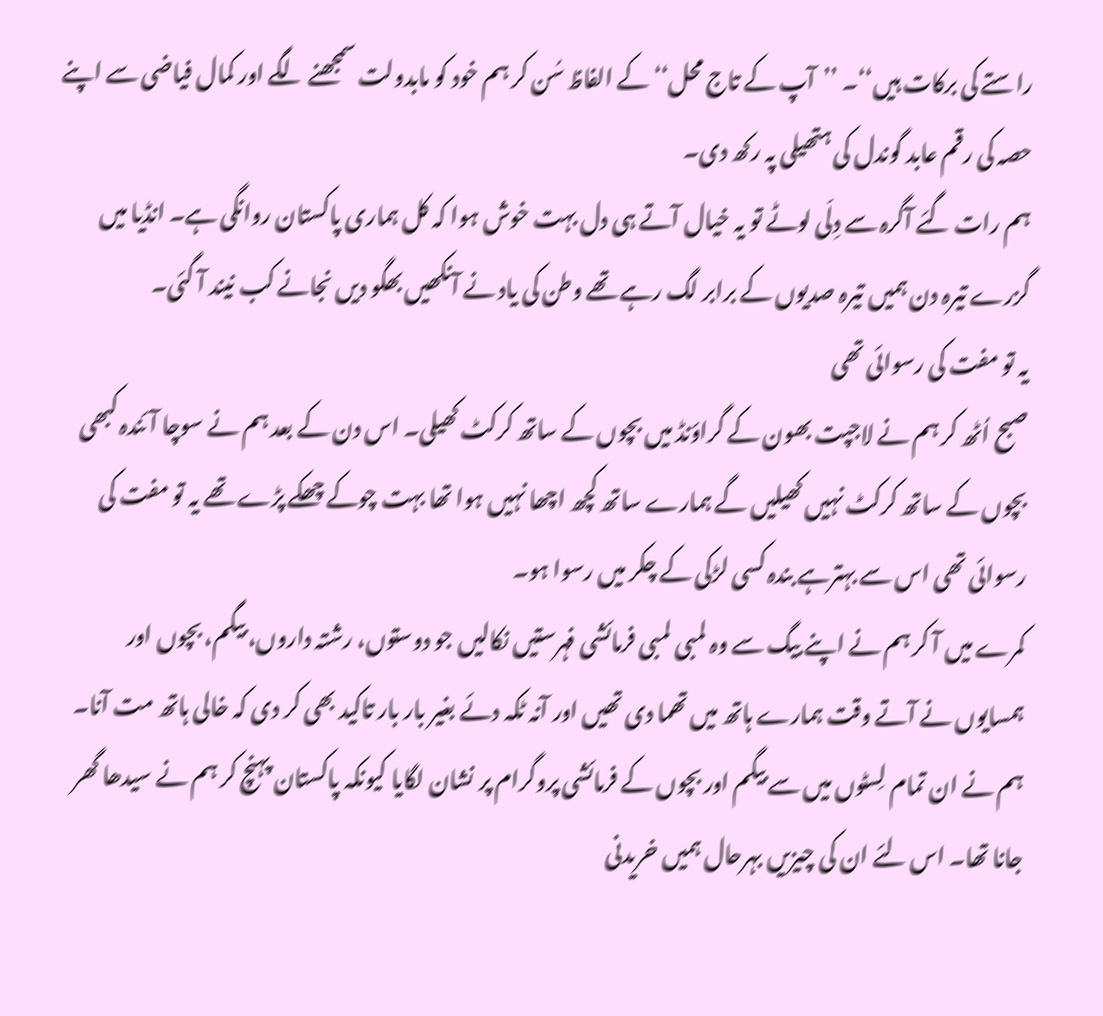راستے کی برکات ہیں‘‘۔ ’’آپ کے تاج محل‘‘ کے الفاظ سُن کر ہم خود کو مابدولت سمجھنے لگے اور کمال فیاضی سے اپنے حصہ کی رقم عابد گوندل کی ہتھیلی پہ رکھ دی۔
ہم رات گئے آگرہ سے دِلّی لوٹے تو یہ خیال آتے ہی دل بہت خوش ہوا کہ کل ہماری پاکستان روانگی ہے۔ انڈیا میں گزرے تیرہ دن ہمیں تیرہ صدیوں کے برابر لگ رہے تھے وطن کی یاد نے آنکھیں بھگو دیں نجانے کب نیند آ گئی۔
یہ تو مفت کی رسوائی تھی
صبح اُٹھ کر ہم نے لاجپت بھون کے گراؤنڈ میں بچوں کے ساتھ کرکٹ کھیلی۔ اس دن کے بعد ہم نے سوچا آئندہ کبھی بچوں کے ساتھ کرکٹ نہیں کھیلیں گے ہمارے ساتھ کچھ اچھا نہیں ہوا تھا بہت چوکے چھکے پڑے تھے یہ تو مفت کی رسوائی تھی اس سے بہترہے بندہ کسی لڑکی کے چکر میں رسوا ہو۔
کمرے میں آ کر ہم نے اپنے بیگ سے وہ لمبی لمبی فرمائشی فہرستیں نکالیں جو دوستوں، رشتہ داروں، بیگم، بچوں اور ہمسایوں نے آتے وقت ہمارے ہاتھ میں تھما دی تھیں اور آنہ ٹکہ دئے بغیر بار بار تاکید بھی کر دی کہ خالی ہاتھ مت آنا۔ ہم نے ان تمام لِسٹوں میں سے بیگم اور بچوں کے فرمائشی پروگرام پر نشان لگایا کیونکہ پاکستان پہنچ کر ہم نے سیدھا گھر جانا تھا۔ اس لئے ان کی چیزیں بہرحال ہمیں خریدنی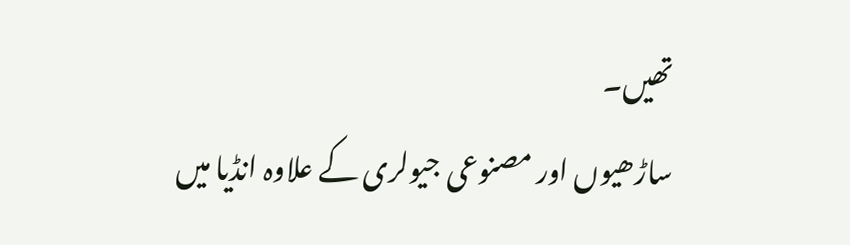تھیں۔
ساڑھیوں اور مصنوعی جیولری کے علاوہ انڈیا میں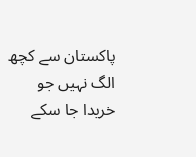پاکستان سے کچھ الگ نہیں جو خریدا جا سکے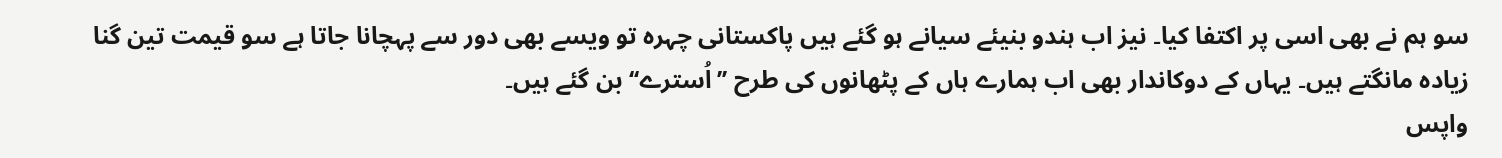سو ہم نے بھی اسی پر اکتفا کیا۔ نیز اب ہندو بنیئے سیانے ہو گئے ہیں پاکستانی چہرہ تو ویسے بھی دور سے پہچانا جاتا ہے سو قیمت تین گنا زیادہ مانگتے ہیں۔ یہاں کے دوکاندار بھی اب ہمارے ہاں کے پٹھانوں کی طرح ’’اُسترے‘‘ بن گئے ہیں۔
واپس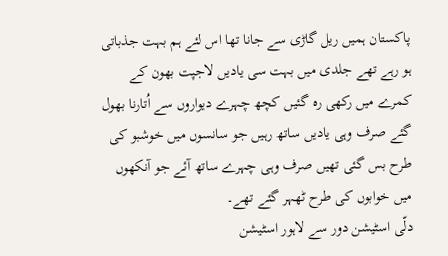پاکستان ہمیں ریل گاڑی سے جانا تھا اس لئے ہم بہت جذباتی ہو رہے تھے جلدی میں بہت سی یادیں لاجپت بھون کے کمرے میں رکھی رہ گئیں کچھ چہرے دیواروں سے اُتارنا بھول گئے صرف وہی یادیں ساتھ رہیں جو سانسوں میں خوشبو کی طرح بس گئی تھیں صرف وہی چہرے ساتھ آئے جو آنکھوں میں خوابوں کی طرح ٹھہر گئے تھے۔
دلّی اسٹیشن دور سے لاہور اسٹیشن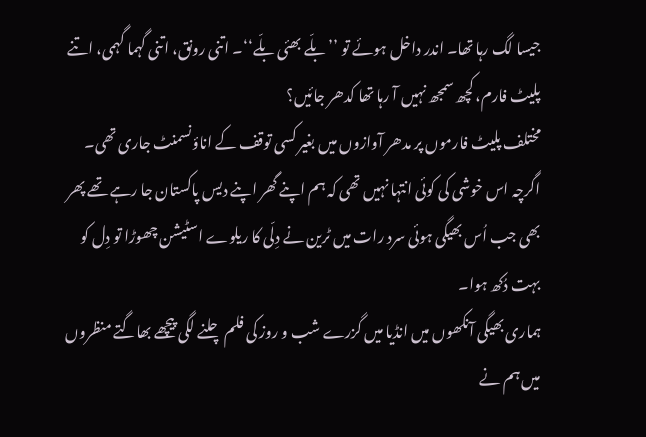جیسا لگ رہا تھا۔ اندر داخل ہوئے تو ’’بلّے بھئی بلّے‘‘۔ اتنی رونق، اتنی گہما گہمی، اتنے پلیٹ فارم، کچھ سمجھ نہیں آ رہا تھا کدھر جائیں؟
مختلف پلیٹ فارموں پر مدھر آوازوں میں بغیر کسی توقف کے اناؤنسمنٹ جاری تھی۔ اگرچہ اس خوشی کی کوئی انتہا نہیں تھی کہ ہم اپنے گھر اپنے دیس پاکستان جا رہے تھے پھر بھی جب اُس بھیگی ہوئی سرد رات میں ٹرین نے دِلّی کا ریلوے اسٹیشن چھوڑا تو دِل کو بہت دُکھ ہوا۔
ہماری بھیگی آنکھوں میں انڈیا میں گزرے شب و روز کی فلم چلنے لگی پیچھے بھاگتے منظروں میں ہم نے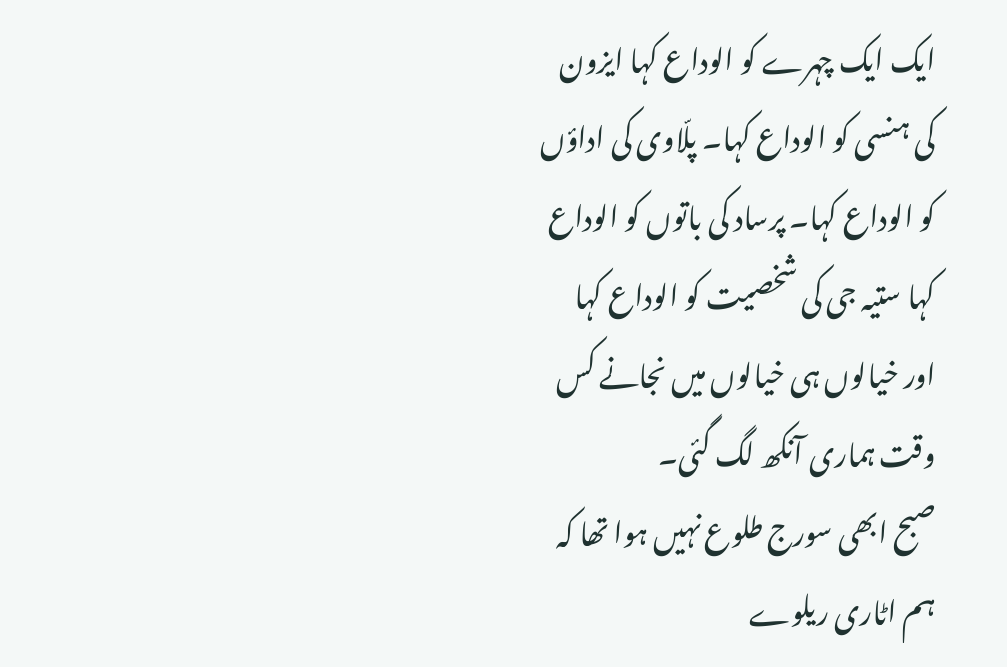ایک ایک چہرے کو الوداع کہا ایزون کی ہنسی کو الوداع کہا۔ پلّاوی کی اداؤں کو الوداع کہا۔ پرساد کی باتوں کو الوداع کہا ستیہ جی کی شخصیت کو الوداع کہا اور خیالوں ہی خیالوں میں نجانے کس وقت ہماری آنکھ لگ گئی۔
صبح ابھی سورج طلوع نہیں ہوا تھا کہ ہم اٹاری ریلوے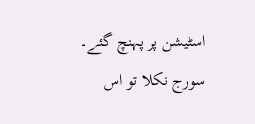اسٹیشن پر پہنچ گئے۔ سورج نکلا تو اس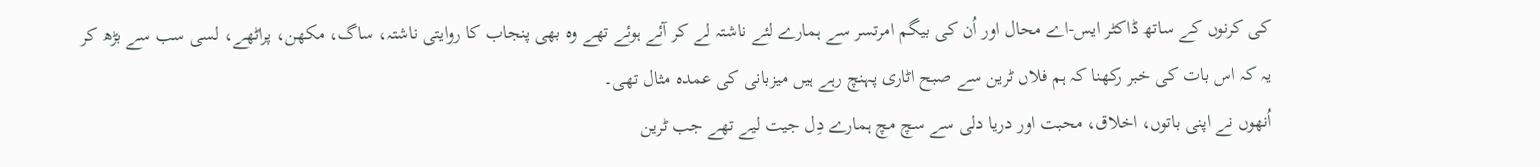کی کرنوں کے ساتھ ڈاکٹر ایس-اے محال اور اُن کی بیگم امرتسر سے ہمارے لئے ناشتہ لے کر آئے ہوئے تھے وہ بھی پنجاب کا روایتی ناشتہ، ساگ، مکھن، پراٹھے، لسی سب سے بڑھ کر یہ کہ اس بات کی خبر رکھنا کہ ہم فلاں ٹرین سے صبح اٹاری پہنچ رہے ہیں میزبانی کی عمدہ مثال تھی۔
اُنھوں نے اپنی باتوں، اخلاق، محبت اور دریا دلی سے سچ مچ ہمارے دِل جیت لیے تھے جب ٹرین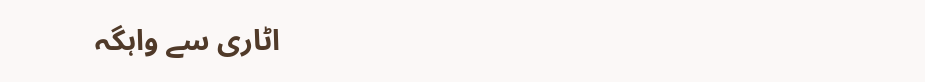اٹاری سے واہگہ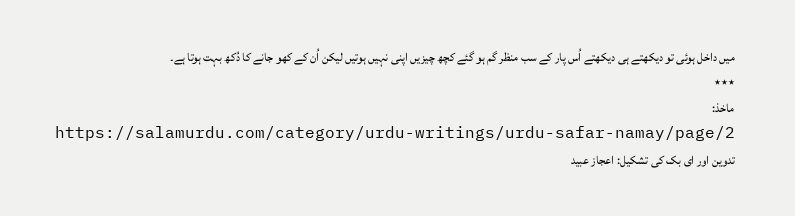میں داخل ہوئی تو دیکھتے ہی دیکھتے اُس پار کے سب منظر گم ہو گئے کچھ چیزیں اپنی نہیں ہوتیں لیکن اُن کے کھو جانے کا دُکھ بہت ہوتا ہے۔
٭٭٭
ماخذ:
https://salamurdu.com/category/urdu-writings/urdu-safar-namay/page/2
تدوین اور ای بک کی تشکیل: اعجاز عبید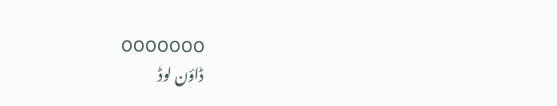OOOOOOO
ڈاؤن لوڈ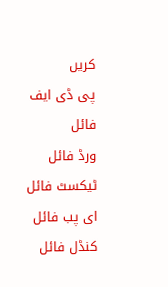کریں
پی ڈی ایف فائل
ورڈ فائل
ٹیکسٹ فائل
ای پب فائل
کنڈل فائل